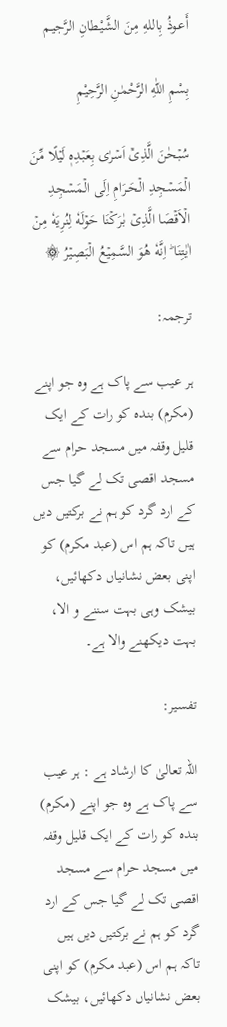أَعـوذُ بِاللهِ مِنَ الشَّيْـطانِ الرَّجيـم

بِسْمِ اللّٰهِ الرَّحْمٰنِ الرَّحِيْمِ

سُبۡحٰنَ الَّذِىۡۤ اَسۡرٰى بِعَبۡدِهٖ لَيۡلًا مِّنَ الۡمَسۡجِدِ الۡحَـرَامِ اِلَى الۡمَسۡجِدِ الۡاَقۡصَا الَّذِىۡ بٰرَكۡنَا حَوۡلَهٗ لِنُرِيَهٗ مِنۡ اٰيٰتِنَا‌ ؕ اِنَّهٗ هُوَ السَّمِيۡعُ الۡبَصِيۡرُ ۞

ترجمہ:

ہر عیب سے پاک ہے وہ جو اپنے (مکرم) بندہ کو رات کے ایک قلیل وقفہ میں مسجد حرام سے مسجد اقصی تک لے گیا جس کے ارد گرد کو ہم نے برکتیں دیں ہیں تاکہ ہم اس (عبد مکرم) کو اپنی بعض نشانیاں دکھائیں، بیشک وہی بہت سننے و الا، بہت دیکھنے والا ہے۔

تفسیر:

اللہ تعالیٰ کا ارشاد ہے : ہر عیب سے پاک ہے وہ جو اپنے (مکرم) بندہ کو رات کے ایک قلیل وقفہ میں مسجد حرام سے مسجد اقصی تک لے گیا جس کے ارد گرد کو ہم نے برکتیں دیں ہیں تاکہ ہم اس (عبد مکرم) کو اپنی بعض نشانیاں دکھائیں، بیشک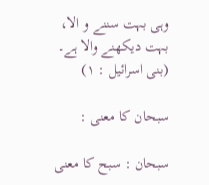وہی بہت سننے و الا، بہت دیکھنے والا ہے۔ (بنی اسرائیل : ١)

سبحان کا معنی :

سبحان : سبح کا معنی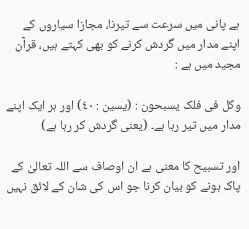ہے پانی میں سرعت سے تیرنا، مجازا سیاروں کے اپنے مدار میں گردش کرنے کو بھی کہتے ہیں، قرآن مجید میں ہے :

وکل فی فلک یسبحون : (یسین : ٤٠) اور ہر ایک اپنے مدار میں تیر رہا ہے۔ (یعنی گردش کر رہا ہے)

اور تسبیح کا معنی ہے ان اوصاف سے اللہ تعالیٰ کے پاک ہونے کو بیان کرنا جو اس کی شان کے لائق نہیں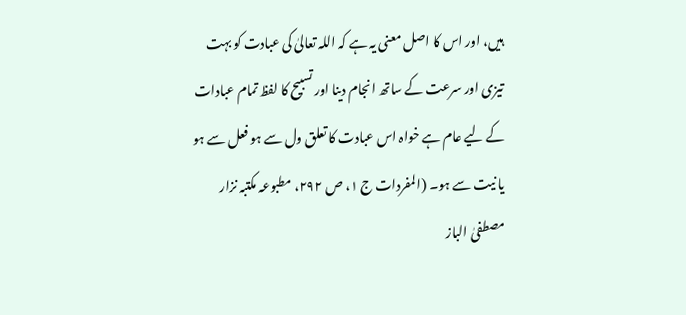ہیں، اور اس کا اصل معنی یہ ہے کہ اللہ تعالیٰ کی عبادت کو بہت تیزی اور سرعت کے ساتھ انجام دینا اور تسبیح کا لفظ تمام عبادات کے لیے عام ہے خواہ اس عبادت کا تعلق ول سے ہو فعل سے ہو یا نیت سے ہو۔ (المفردات ج ١، ص ٢٩٢، مطبوعہ مکتبہ نزار مصطفیٰ الباز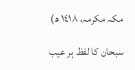مکہ مکرمہ، ١٤١٨ ھ)

سبحان کا لفظ ہر عیب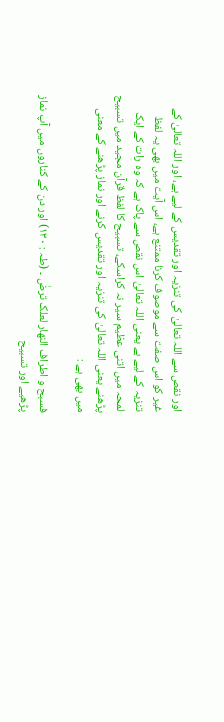اور نقص سے اللہ تعالیٰ کی تنزیہ اور تقدیس کے لیے ہے، اور اللہ تعالیٰ کے غیر کو اس صفت سے موصوف کرنا ممتنع ہے، اس آیت میں بھی یہ لفظ تنزیہ کے لیے ہے یعنی اللہ تعالیٰ اس نقص سے پاک ہے کہ وہ رات کے ایک لمحہ میں اتنی عظیم سیر نہ کراسکے، تسبیح کا لفظ قرآن مجید میں تسبیح پڑھنے یعنی اللہ تعالیٰ کی تنزیہ اور تقدیس کرنے اور نماز پڑھنے کے معنی میں بھی ہے :

فسبح و اطراف النھار لعلک ترضٰ ۔ (طہ : ١٣٠) اور دن کے کناروں میں آپ نماز پڑھیے اور تسبیح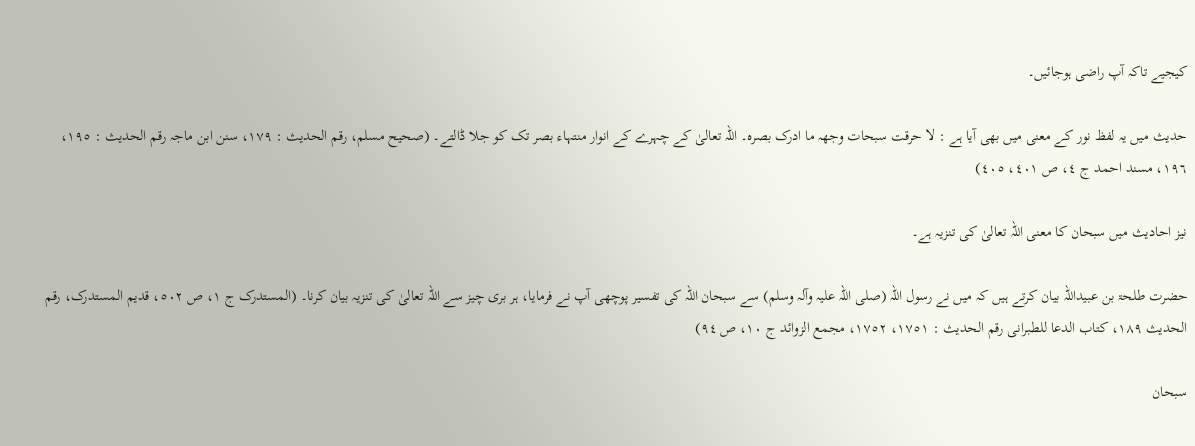کیجیے تاکہ آپ راضی ہوجائیں۔

حدیث میں یہ لفظ نور کے معنی میں بھی آیا ہے : لا حرقت سبحات وجھہ ما ادرک بصرہ۔ اللہ تعالیٰ کے چہرے کے انوار منتہاء بصر تک کو جلا ڈالتے۔ (صحیح مسلم، رقم الحدیث : ١٧٩، سنن ابن ماجہ رقم الحدیث : ١٩٥، ١٩٦، مسند احمد ج ٤، ص ٤٠١، ٤٠٥)

نیز احادیث میں سبحان کا معنی اللہ تعالیٰ کی تنزیہ ہے۔

حضرت طلحۃ بن عبیداللہ بیان کرتے ہیں کہ میں نے رسول اللہ (صلی اللہ علیہ وآلہ وسلم) سے سبحان اللہ کی تفسیر پوچھی آپ نے فرمایا، ہر بری چیز سے اللہ تعالیٰ کی تنزیہ بیان کرنا۔ (المستدرک ج ١، ص ٥٠٢، قدیم المستدرک، رقم الحدیث ١٨٩، کتاب الدعا للطبرانی رقم الحدیث : ١٧٥١، ١٧٥٢، مجمع الزوائد ج ١٠، ص ٩٤)

سبحان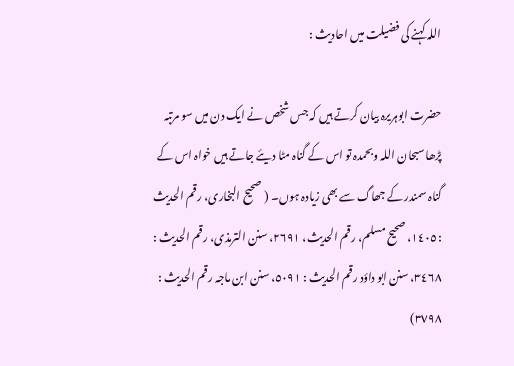اللہ کہنے کی فضیلت میں احادیث :

حضرت ابوہریرہ بیان کرتے ہیں کہ جس شخص نے ایک دن میں سو مرتبہ پڑھا سبحان اللہ وبحمدہ تو اس کے گناہ مٹا دیئے جاتے ہیں خواہ اس کے گناہ سمندر کے جھاگ سے بھی زیادہ ہوں۔ ( صحیح البخاری، رقم الحدیث : ١٤٠٥، صحیح مسلم، رقم الحدیث، ٢٦٩١، سنن الترمذی، رقم الحدیث : ٣٤٦٨، سنن ابو داؤد رقم الحدیث : ٥٠٩١، سنن ابن ماجہ رقم الحدیث : ٣٧٩٨)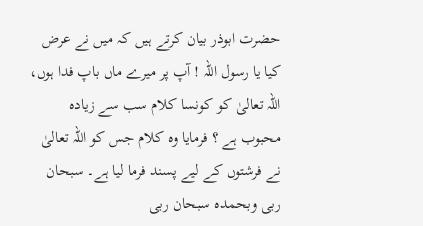حضرت ابوذر بیان کرتے ہیں کہ میں نے عرض کیا یا رسول اللہ ! آپ پر میرے ماں باپ فدا ہوں، اللہ تعالیٰ کو کونسا کلام سب سے زیادہ محبوب ہے ؟ فرمایا وہ کلام جس کو اللہ تعالیٰ نے فرشتوں کے لیے پسند فرما لیا ہے۔ سبحان ربی وبحمدہ سبحان ربی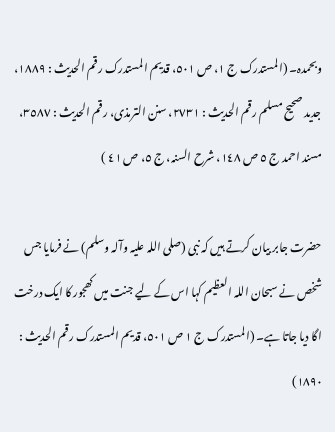وبحمدہ۔ (المستدرک ج ١، ص ٥٠١، قدیم المستدرک رقم الحدیث : ١٨٨٩، جدید صحیح مسلم رقم الحدیث : ٢٧٣١، سنن الترمذی، رقم الحدیث : ٣٥٨٧، مسند احمد ج ٥ ص ١٤٨، شرح السنہ، ج ٥، ص ٤١ )

حضرت جابر بیان کرتے ہیں کہ نبی (صلی اللہ علیہ وآلہ وسلم) نے فرمایا جس شخص نے سبحان اللہ العظیم کہا اس کے لیے جنت میں کھجور کا ایک درخت اگا دیا جاتا ہے۔ (المستدرک ج ١ ص ٥٠١، قدیم المستدرک رقم الحدیث : ١٨٩٠)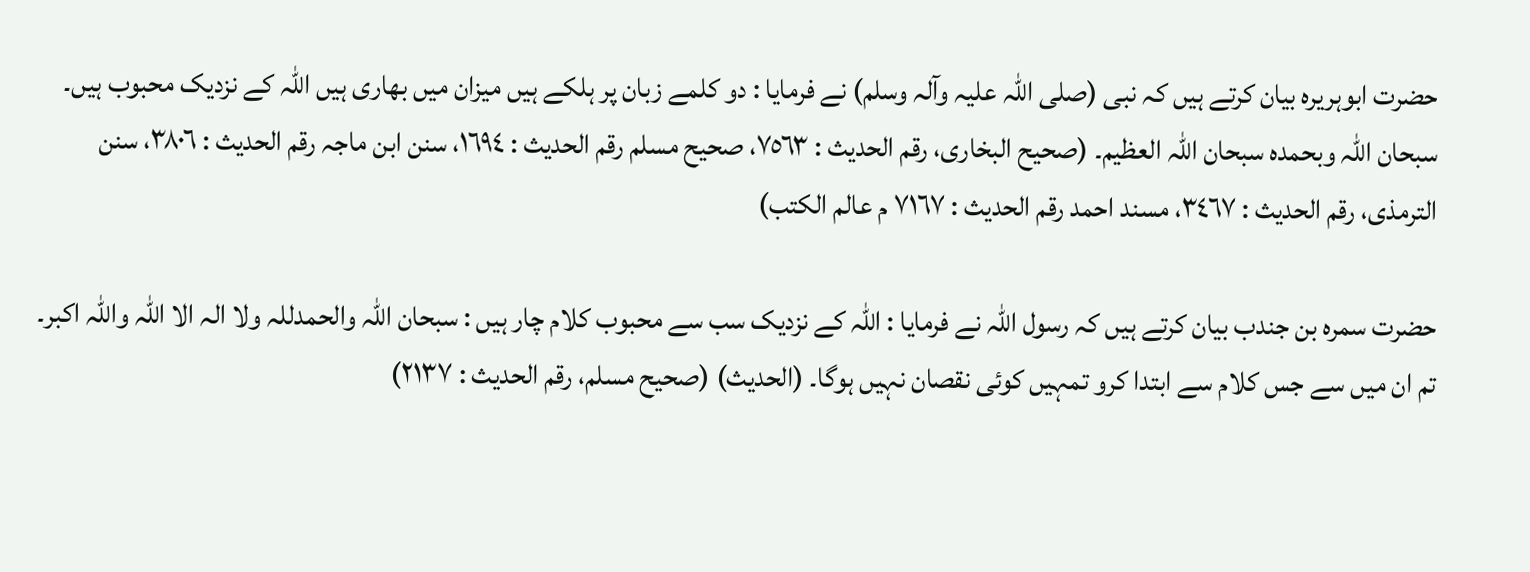حضرت ابوہریرہ بیان کرتے ہیں کہ نبی (صلی اللہ علیہ وآلہ وسلم) نے فرمایا : دو کلمے زبان پر ہلکے ہیں میزان میں بھاری ہیں اللہ کے نزدیک محبوب ہیں۔ سبحان اللہ وبحمدہ سبحان اللہ العظیم۔ (صحیح البخاری، رقم الحدیث : ٧٥٦٣، صحیح مسلم رقم الحدیث : ١٦٩٤، سنن ابن ماجہ رقم الحدیث : ٣٨٠٦، سنن الترمذی، رقم الحدیث : ٣٤٦٧، مسند احمد رقم الحدیث : ٧١٦٧ م عالم الکتب)

حضرت سمرہ بن جندب بیان کرتے ہیں کہ رسول اللہ نے فرمایا : اللہ کے نزدیک سب سے محبوب کلام چار ہیں : سبحان اللہ والحمدللہ ولا الہ الا اللہ واللہ اکبر۔ تم ان میں سے جس کلام سے ابتدا کرو تمہیں کوئی نقصان نہیں ہوگا۔ (الحدیث) (صحیح مسلم، رقم الحدیث : ٢١٣٧)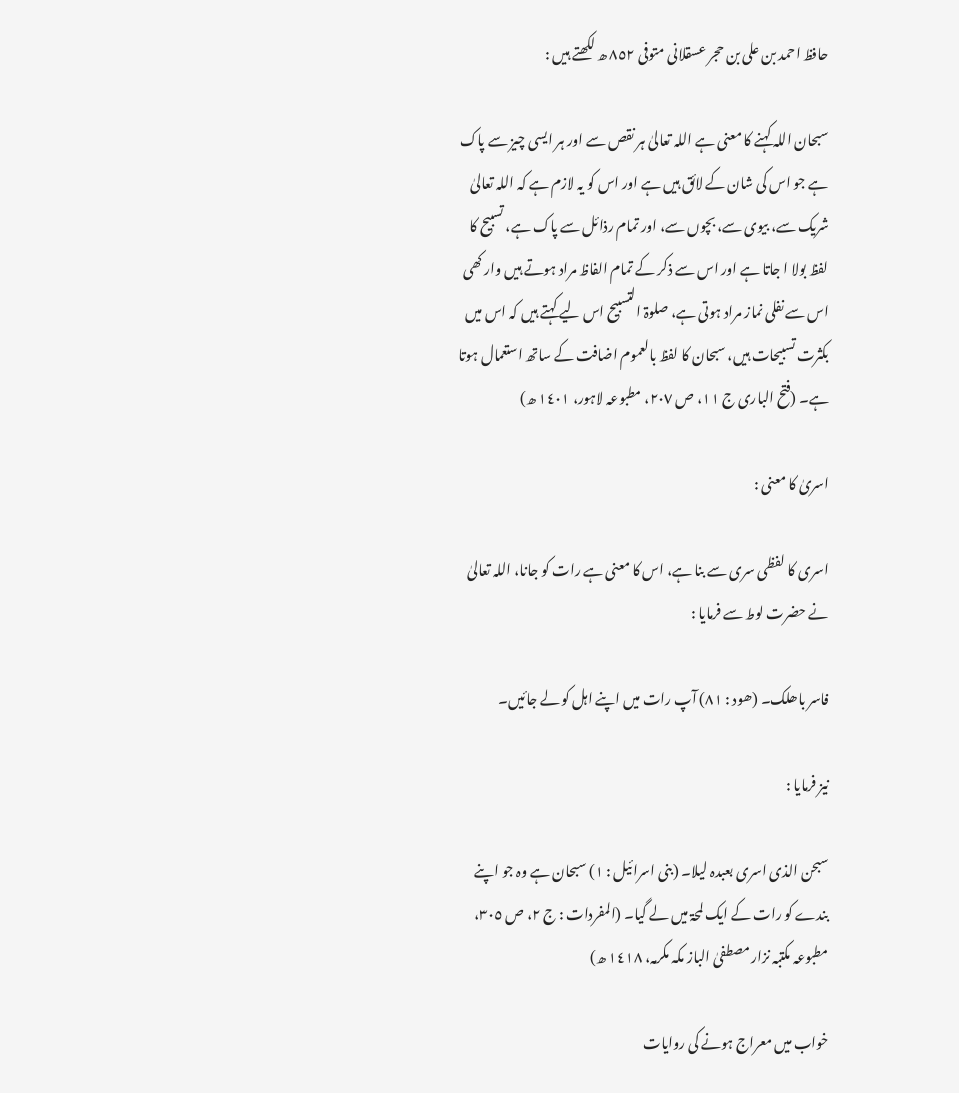حافظ احمد بن علی بن حجر عسقلانی متوفی ٨٥٢ ھ لکھتے ہیں :

سبحان اللہ کہنے کا معنی ہے اللہ تعالیٰ ہر نقص سے اور ہر ایسی چیز سے پاک ہے جو اس کی شان کے لائق ہیں ہے اور اس کو یہ لازم ہے کہ اللہ تعالیٰ شریک سے، بیوی سے، بچوں سے، اور تمام رذائل سے پاک ہے، تسبیح کا لفظ بولا ا جاتا ہے اور اس سے ذکر کے تمام الفاظ مراد ہوتے ہیں وار کھی اس سے نفلی نماز مراد ہوتی ہے، صلوۃ التسبیح اس لیے کہتے ہیں کہ اس میں بکثرت تسبیحات ہیں، سبحان کا لفظ بالعموم اضافت کے ساتھ استعمال ہوتا ہے۔ (فتح الباری ج ١١، ص ٢٠٧، مطبوعہ لاہور، ١٤٠١ ھ)

اسریٰ کا معنی :

اسری کا لفظی سری سے بنا ہے، اس کا معنی ہے رات کو جانا، اللہ تعالیٰ نے حضرت لوط سے فرمایا :

فاسر باھلک۔ (ھود : ٨١) آپ رات میں اپنے اہل کو لے جائیں۔

نیز فرمایا :

سبحن الذی اسری بعبدہ لیلا۔ (بنی اسرائیل : ١) سبحان ہے وہ جو اپنے بندے کو رات کے ایک لمحۃ میں لے گیا۔ (المفردات : ج ٢، ص ٣٠٥، مطبوعہ مکتبہ نزار مصطفیٰ الباز مکہ مکرمہ، ١٤١٨ ھ)

خواب میں معراج ہونے کی روایات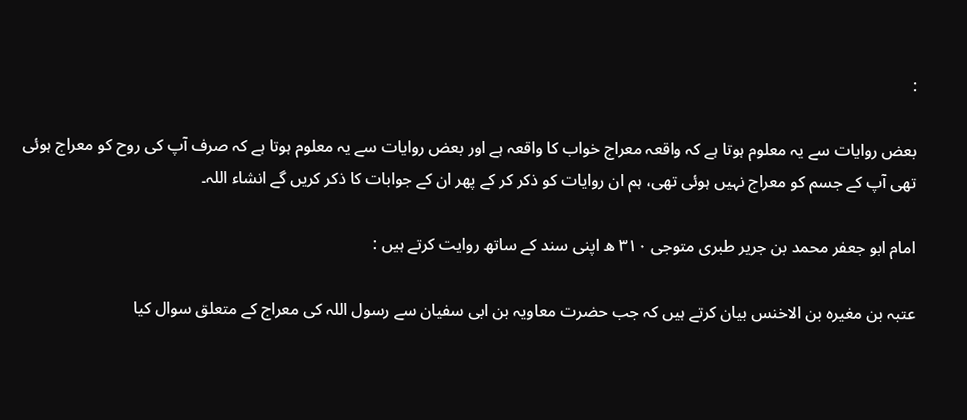:

بعض روایات سے یہ معلوم ہوتا ہے کہ واقعہ معراج خواب کا واقعہ ہے اور بعض روایات سے یہ معلوم ہوتا ہے کہ صرف آپ کی روح کو معراج ہوئی تھی آپ کے جسم کو معراج نہیں ہوئی تھی، ہم ان روایات کو ذکر کر کے پھر ان کے جوابات کا ذکر کریں گے انشاء اللہ۔

امام ابو جعفر محمد بن جریر طبری متوجی ٣١٠ ھ اپنی سند کے ساتھ روایت کرتے ہیں :

عتبہ بن مغیرہ بن الاخنس بیان کرتے ہیں کہ جب حضرت معاویہ بن ابی سفیان سے رسول اللہ کی معراج کے متعلق سوال کیا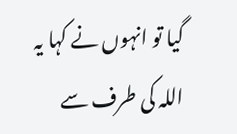گیا تو انہوں نے کہا یہ اللہ کی طرف سے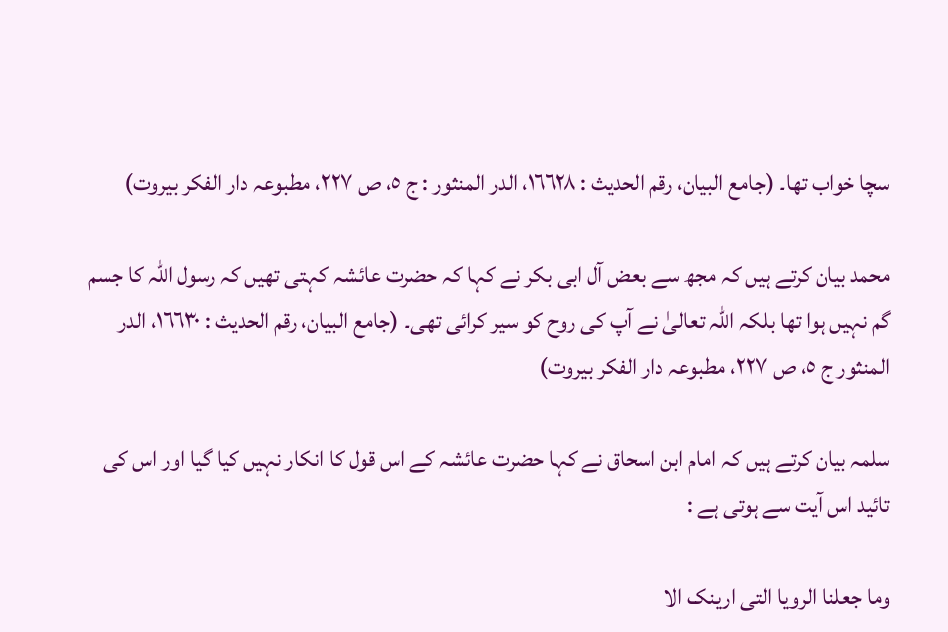سچا خواب تھا۔ (جامع البیان، رقم الحدیث : ١٦٦٢٨، الدر المنثور : ج ٥، ص ٢٢٧، مطبوعہ دار الفکر بیروت)

محمد بیان کرتے ہیں کہ مجھ سے بعض آل ابی بکر نے کہا کہ حضرت عائشہ کہتی تھیں کہ رسول اللہ کا جسم گم نہیں ہوا تھا بلکہ اللہ تعالیٰ نے آپ کی روح کو سیر کرائی تھی۔ (جامع البیان، رقم الحدیث : ١٦٦٣٠، الدر المنثور ج ٥، ص ٢٢٧، مطبوعہ دار الفکر بیروت)

سلمہ بیان کرتے ہیں کہ امام ابن اسحاق نے کہا حضرت عائشہ کے اس قول کا انکار نہیں کیا گیا اور اس کی تائید اس آیت سے ہوتی ہے :

وما جعلنا الرویا التی ارینک الا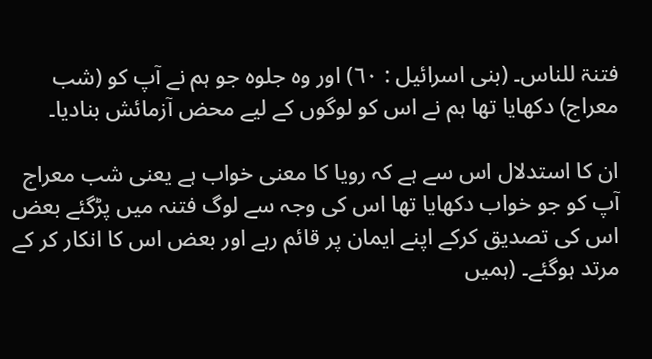فتنۃ للناس۔ (بنی اسرائیل : ٦٠) اور وہ جلوہ جو ہم نے آپ کو (شب معراج) دکھایا تھا ہم نے اس کو لوگوں کے لیے محض آزمائش بنادیا۔

ان کا استدلال اس سے ہے کہ رویا کا معنی خواب ہے یعنی شب معراج آپ کو جو خواب دکھایا تھا اس کی وجہ سے لوگ فتنہ میں پڑگئے بعض اس کی تصدیق کرکے اپنے ایمان پر قائم رہے اور بعض اس کا انکار کر کے مرتد ہوگئے۔ (ہمیں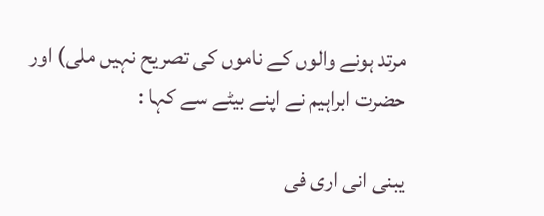مرتد ہونے والوں کے ناموں کی تصریح نہیں ملی) اور حضرت ابراہیم نے اپنے بیٹے سے کہا :

یبنی انی اری فی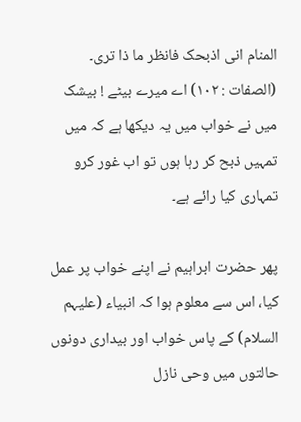المنام انی اذبحک فانظر ما ذا تری۔ (الصفات : ١٠٢) اے میرے بیٹے ! بیشک میں نے خواب میں یہ دیکھا ہے کہ میں تمہیں ذبح کر رہا ہوں تو اب غور کرو تمہاری کیا رائے ہے۔

پھر حضرت ابراہیم نے اپنے خواب پر عمل کیا، اس سے معلوم ہوا کہ انبیاء (علیہم السلام) کے پاس خواب اور بیداری دونوں حالتوں میں وحی نازل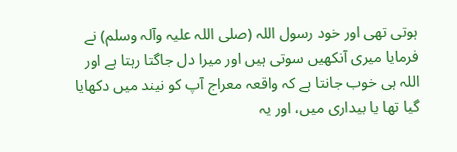ہوتی تھی اور خود رسول اللہ (صلی اللہ علیہ وآلہ وسلم) نے فرمایا میری آنکھیں سوتی ہیں اور میرا دل جاگتا رہتا ہے اور اللہ ہی خوب جانتا ہے کہ واقعہ معراج آپ کو نیند میں دکھایا گیا تھا یا بیداری میں، اور یہ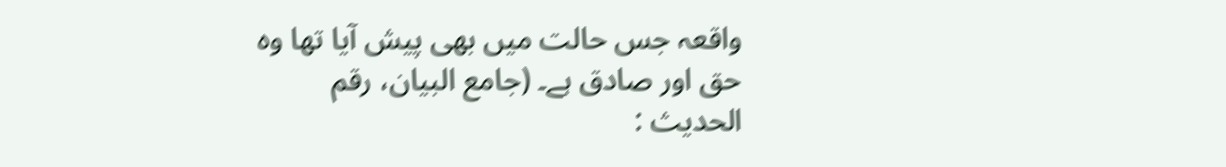واقعہ جس حالت میں بھی پیش آیا تھا وہ حق اور صادق ہے۔ (جامع البیان، رقم الحدیث :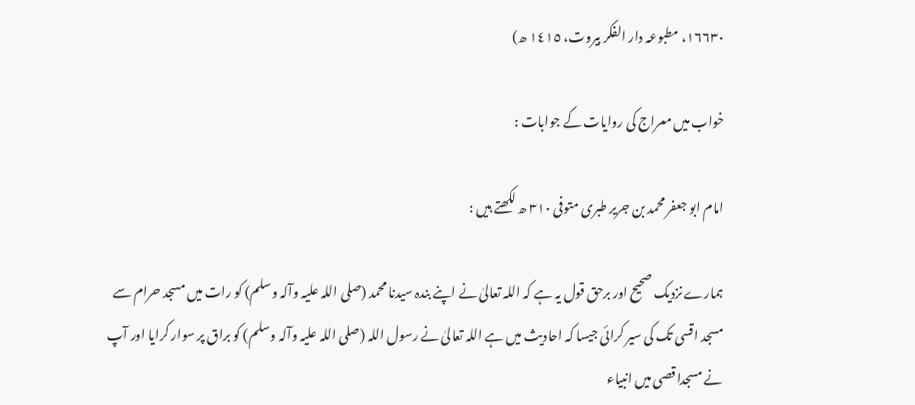١٦٦٣٠، مطبوعہ دار الفکر بیروت، ١٤١٥ ھ)

خواب میں معراج کی روایات کے جوابات :

امام ابو جعفر محمد بن جریر طبری متوفی ٣١٠ ھ لکھتے ہیں :

ہمارے نزدیک صحیح اور برحق قول یہ ہے کہ اللہ تعالیٰ نے اپنے بندہ سیدنا محمد (صلی اللہ علیہ وآلہ وسلم) کو رات میں مسجد حرام سے مسجد اقسی تک کی سیر کرائی جیسا کہ احادیث میں ہے اللہ تعالیٰ نے رسول اللہ (صلی اللہ علیہ وآلہ وسلم) کو براق پر سوار کرایا اور آپ نے مسجدا قصی میں انبیاء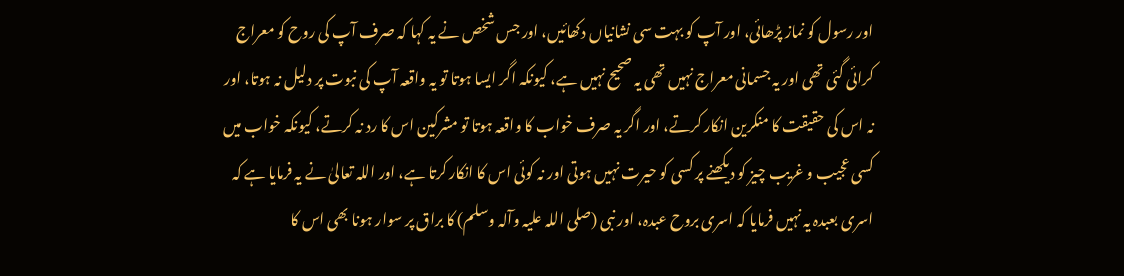اور رسول کو نماز پڑھائی، اور آپ کو بہت سی نشانیاں دکھائیں، اور جس شخص نے یہ کہا کہ صرف آپ کی روح کو معراج کرائی گئی تھی اور یہ جسمانی معراج نہیں تھی یہ صحیح نہیں ہے، کیونکہ اگر ایسا ہوتا تو یہ واقعہ آپ کی نبوت پر دلیل نہ ہوتا، اور نہ اس کی حقیقت کا منکرین انکار کرتے، اور اگر یہ صرف خواب کا واقعہ ہوتا تو مشرکین اس کا رد نہ کرتے، کیونکہ خواب میں کسی عجیب و غریب چیز کو دیکھنے پر کسی کو حیرت نہیں ہوتی اور نہ کوئی اس کا انکار کرتا ہے، اور اللہ تعالیٰ نے یہ فرمایا ہے کہ اسری بعبدہ یہ نہیں فرمایا کہ اسری بروح عبدہ، اور نبی (صلی اللہ علیہ وآلہ وسلم) کا براق پر سوار ہونا بھی اس کا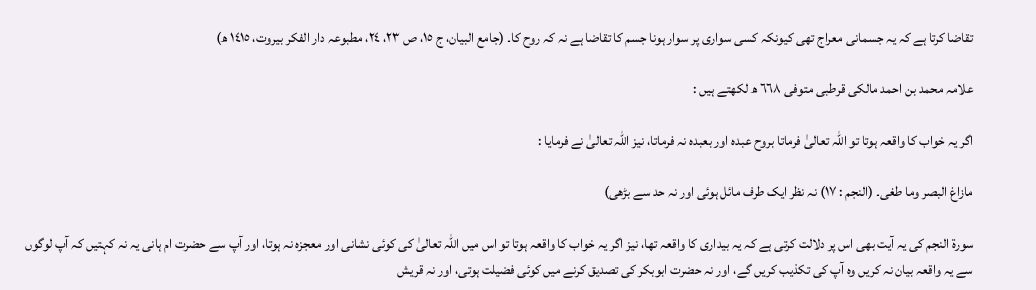تقاضا کرتا ہے کہ یہ جسمانی معراج تھی کیونکہ کسی سواری پر سوار ہونا جسم کا تقاضا ہے نہ کہ روح کا۔ (جامع البیان، ج ١٥، ص ٢٣، ٢٤، مطبوعہ دار الفکر بیروت، ١٤١٥ ھ)

علامہ محمد بن احمد مالکی قرطبی متوفی ٦٦٨ ھ لکھتے ہیں :

اگر یہ خواب کا واقعہ ہوتا تو اللہ تعالیٰ فرماتا بروح عبدہ اور بعبدہ نہ فرماتا، نیز اللہ تعالیٰ نے فرمایا :

مازاغ البصر وما طغی۔ (النجم : ١٧) نہ نظر ایک طرف مائل ہوئی اور نہ حد سے بڑھی)

سورة النجم کی یہ آیت بھی اس پر دلالت کرتی ہے کہ یہ بیداری کا واقعہ تھا، نیز اگر یہ خواب کا واقعہ ہوتا تو اس میں اللہ تعالیٰ کی کوئی نشانی اور معجزہ نہ ہوتا، اور آپ سے حضرت ام ہانی یہ نہ کہتیں کہ آپ لوگوں سے یہ واقعہ بیان نہ کریں وہ آپ کی تکذیب کریں گے، اور نہ حضرت ابوبکر کی تصدیق کرنے میں کوئی فضیلت ہوتی، اور نہ قریش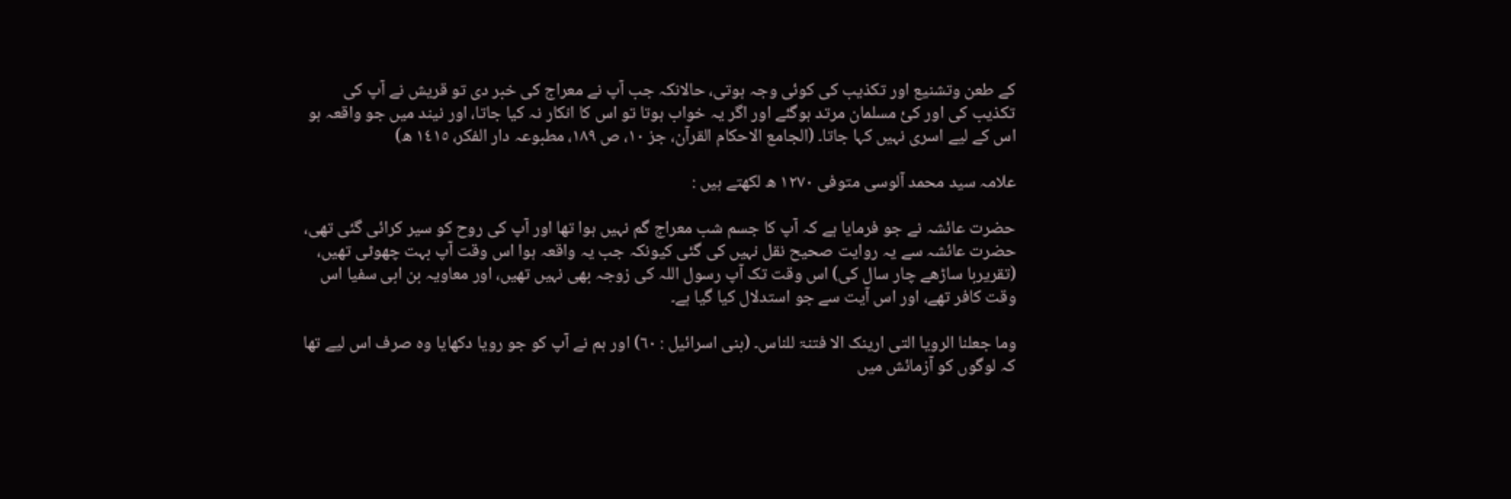کے طعن وتشنیع اور تکذیب کی کوئی وجہ ہوتی، حالانکہ جب آپ نے معراج کی خبر دی تو قریش نے آپ کی تکذیب کی اور کئ مسلمان مرتد ہوگئے اور اگر یہ خواب ہوتا تو اس کا انکار نہ کیا جاتا، اور نیند میں جو واقعہ ہو اس کے لیے اسری نہیں کہا جاتا۔ (الجامع الاحکام القرآن، جز ١٠، ص ١٨٩، مطبوعہ دار الفکر، ١٤١٥ ھ)

علامہ سید محمد آلوسی متوفی ١٢٧٠ ھ لکھتے ہیں :

حضرت عائشہ نے جو فرمایا ہے کہ آپ کا جسم شب معراج گم نہیں ہوا تھا اور آپ کی روح کو سیر کرائی گئی تھی، حضرت عائشہ سے یہ روایت صحیح نقل نہیں کی گئی کیونکہ جب یہ واقعہ ہوا اس وقت آپ بہت چھوٹی تھیں، (تقریربا ساڑھے چار سال کی) اس وقت تک آپ رسول اللہ کی زوجہ بھی نہیں تھیں، اور معاویہ بن ابی سفیا اس وقت کافر تھے، اور اس آیت سے جو استدلال کیا گیا ہے۔

وما جعلنا الرویا التی ارینک الا فتنۃ للناس۔ (بنی اسرائیل : ٦٠) اور ہم نے آپ کو جو رویا دکھایا وہ صرف اس لیے تھا کہ لوگوں کو آزمائش میں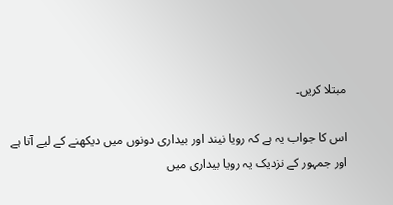مبتلا کریں۔

اس کا جواب یہ ہے کہ رویا نیند اور بیداری دونوں میں دیکھنے کے لیے آتا ہے اور جمہور کے نزدیک یہ رویا بیداری میں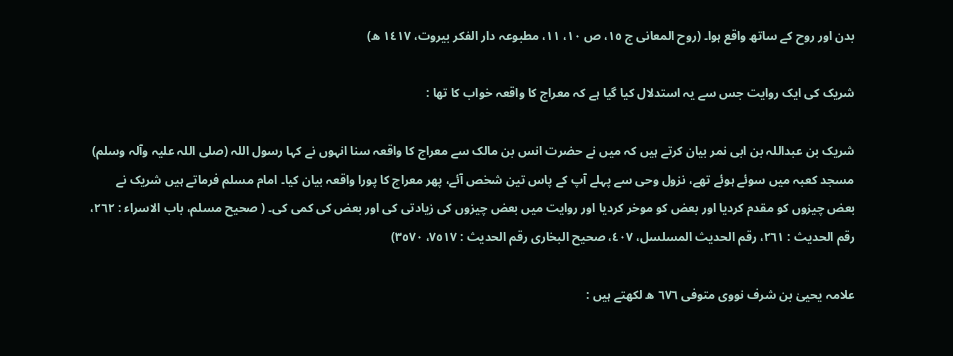بدن اور روح کے ساتھ واقع ہوا۔ (روح المعانی ج ١٥، ص ١٠، ١١، مطبوعہ دار الفکر بیروت، ١٤١٧ ھ)

شریک کی ایک روایت جس سے یہ استدلال کیا گیا ہے کہ معراج کا واقعہ خواب کا تھا :

شریک بن عبداللہ بن ابی نمر بیان کرتے ہیں کہ میں نے حضرت انس بن مالک سے معراج کا واقعہ سنا انہوں نے کہا رسول اللہ (صلی اللہ علیہ وآلہ وسلم) مسجد کعبہ میں سوئے ہوئے تھے، نزول وحی سے پہلے آپ کے پاس تین شخص آئے، پھر معراج کا پورا واقعہ بیان کیا۔ امام مسلم فرماتے ہیں شریک نے بعض چیزوں کو مقدم کردیا اور بعض کو موخر کردیا اور روایت میں بعض چیزوں کی زیادتی کی اور بعض کی کمی کی۔ ( صحیح مسلم، باب الاسراء : ٢٦٢، رقم الحدیث : ٢٦١، رقم الحدیث المسلسل، ٤٠٧، صحیح البخاری رقم الحدیث : ٧٥١٧، ٣٥٧٠)

علامہ یحییٰ بن شرف نووی متوفی ٦٧٦ ھ لکھتے ہیں :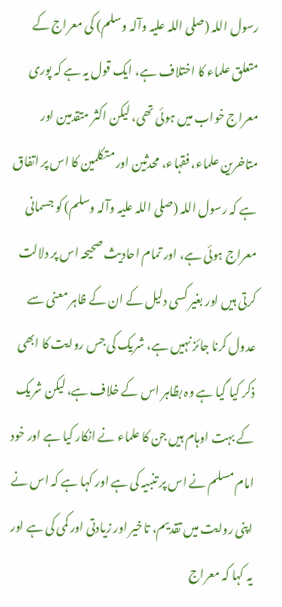رسول اللہ (صلی اللہ علیہ وآلہ وسلم) کی معراج کے متعلق علماء کا اختلاف ہے، ایک قول یہ ہے کہ پوری معراج خواب میں ہوئی تھی، لیکن اکثر متقدمین اور متاخرین علماء، فقہاء، محدثین اور متکلمین کا اس پر اتفاق ہے کہ رسول اللہ (صلی اللہ علیہ وآلہ وسلم) کو جسمانی معراج ہوئی ہے، اور تمام احادیث صحیحہ اس پر دلالت کرتی ہیں اور بغیر کسی دلیل کے ان کے ظاہر معنی سے عدول کرنا جائز نہیں ہے، شریک کی جس روایت کا ابھی ذکر کیا گیا ہے وہ بظاہر اس کے خلاف ہے، لیکن شریک کے بہت اوہام ہیں جن کا علماء نے انکار کیا ہے اور خود امام مسلم نے اس پر تنبیہ کی ہے اور کہا ہے کہ اس نے اپنی روایت میں تقدیم، تاخیر اور زیادتی اور کمی کی ہے اور یہ کہا کہ معراج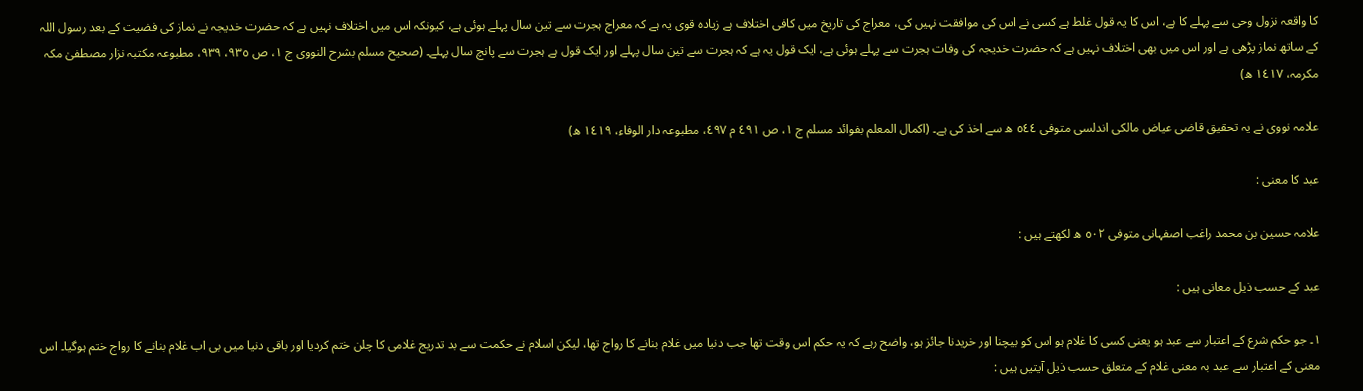کا واقعہ نزول وحی سے پہلے کا ہے، اس کا یہ قول غلط ہے کسی نے اس کی موافقت نہیں کی، معراج کی تاریخ میں کافی اختلاف ہے زیادہ قوی یہ ہے کہ معراج ہجرت سے تین سال پہلے ہوئی ہے، کیونکہ اس میں اختلاف نہیں ہے کہ حضرت خدیجہ نے نماز کی فضیت کے بعد رسول اللہ کے ساتھ نماز پڑھی ہے اور اس میں بھی اختلاف نہیں ہے کہ حضرت خدیجہ کی وفات ہجرت سے پہلے ہوئی ہے، ایک قول یہ ہے کہ ہجرت سے تین سال پہلے اور ایک قول ہے ہجرت سے پانچ سال پہلے۔ (صحیح مسلم بشرح النووی ج ١، ص ٩٣٥، ٩٣٩، مطبوعہ مکتبہ نزار مصطفیٰ مکہ مکرمہ، ١٤١٧ ھ)

علامہ نووی نے یہ تحقیق قاضی عیاض مالکی اندلسی متوفی ٥٤٤ ھ سے اخذ کی ہے۔ (اکمال المعلم بفوائد مسلم ج ١، ص ٤٩١ م ٤٩٧، مطبوعہ دار الوفاء، ١٤١٩ ھ)

عبد کا معنی :

علامہ حسین بن محمد راغب اصفہانی متوفی ٥٠٢ ھ لکھتے ہیں :

عبد کے حسب ذیل معانی ہیں :

١۔ جو حکم شرع کے اعتبار سے عبد ہو یعنی کسی کا غلام ہو اس کو بیچنا اور خریدنا جائز ہو، واضح رہے کہ یہ حکم اس وقت تھا جب دنیا میں غلام بنانے کا رواج تھا، لیکن اسلام نے حکمت سے بد تدریج غلامی کا چلن ختم کردیا اور باقی دنیا میں بی اب غلام بنانے کا رواج ختم ہوگیا۔ اس معنی کے اعتبار سے عبد بہ معنی غلام کے متعلق حسب ذیل آیتیں ہیں :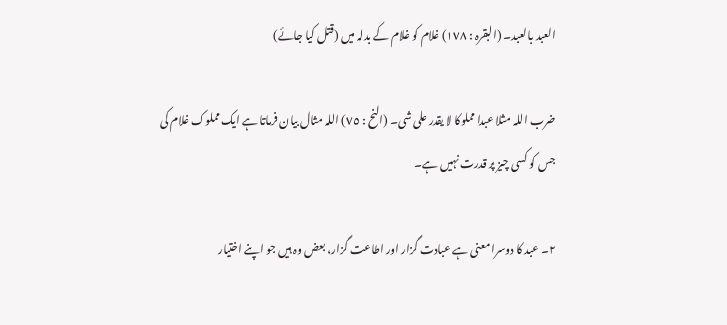العبد بالعبد۔ (البقرہ : ١٧٨) غلام کو غلام کے بدلہ میں (قتل کیا جائے)

ضرب اللہ مثلا عبدا مملوکا لا یقدر علی شی۔ (النح : ٧٥) اللہ مثال بیان فرماتا ہے ایک مملوک غلام کی جس کو کسی چیز پر قدرت نہیں ہے۔

٢۔ عبد کا دوسرا معنی ہے عبادت گزار اور اطاعت گزار، بعض وہ ہیں جو اپنے اختیار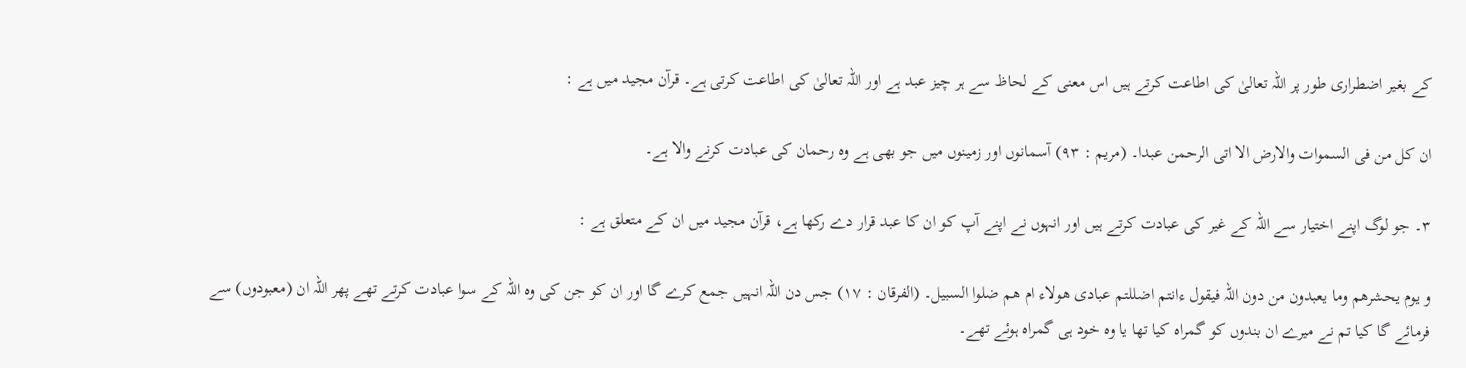کے بغیر اضطراری طور پر اللہ تعالیٰ کی اطاعت کرتے ہیں اس معنی کے لحاظ سے ہر چیز عبد ہے اور اللہ تعالیٰ کی اطاعت کرتی ہے۔ قرآن مجید میں ہے :

ان کل من فی السموات والارض الا اتی الرحمن عبدا۔ (مریم : ٩٣) آسمانوں اور زمینوں میں جو بھی ہے وہ رحمان کی عبادت کرنے والا ہے۔

٣۔ جو لوگ اپنے اختیار سے اللہ کے غیر کی عبادت کرتے ہیں اور انہوں نے اپنے آپ کو ان کا عبد قرار دے رکھا ہے، قرآن مجید میں ان کے متعلق ہے :

و یوم یحشرھم وما یعبدون من دون اللہ فیقول ءانتم اضللتم عبادی ھولاء ام ھم ضلوا السبیل۔ (الفرقان : ١٧) جس دن اللہ انہیں جمع کرے گا اور ان کو جن کی وہ اللہ کے سوا عبادت کرتے تھے پھر اللہ ان (معبودوں) سے فرمائے گا کیا تم نے میرے ان بندوں کو گمراہ کیا تھا یا وہ خود ہی گمراہ ہوئے تھے۔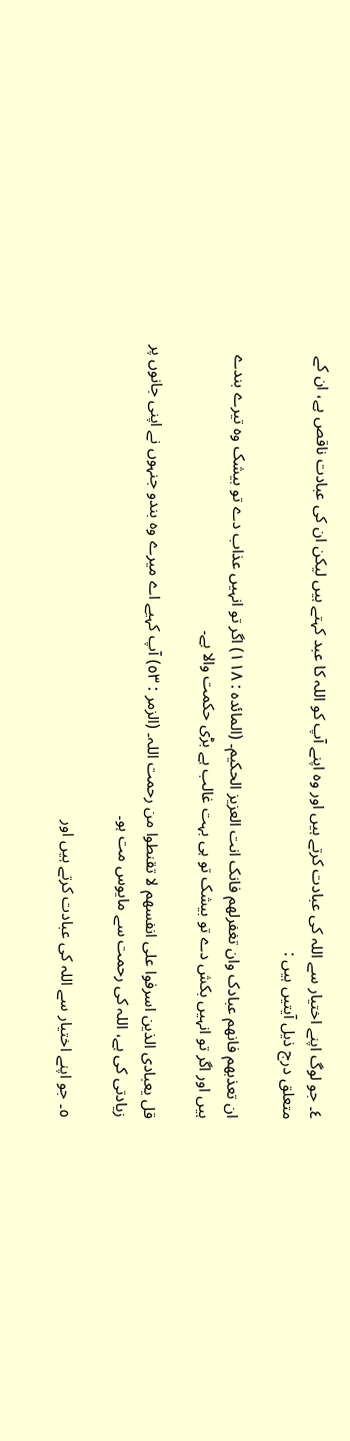٤۔ جو لوگ اپنے اختیار سے اللہ کی عبادت کرتے ہیں اور وہ اپنے آپ کو اللہ کا عبد کہتے ہیں لیکن ان کی عبادت ناقص ہے، ان کے متعلق درج ذیل آیتیں ہیں :

ان تعذبھم فانھم عبادک وان تغفرلھم فانک انت العزیز الحکیم۔ (المائدہ : ١١٨) اگر تو انہیں عذاب دے تو بیشک وہ تیرے بندے ہیں اور اگر تو انہیں بکش دے تو بیشک تو ہی بہت غالب ہے بڑی حکمت والا ہے۔

قل یعبادی الذین اسرفوا علی انفسھم لا تقنطوا من رحمت اللہ۔ (الزمر : ٥٣) آپ کہیے اے میرے وہ بندو جنہوں نے اپنی جانوں پر زیادتی کی ہے، اللہ کی رحمت سے مایوس مت ہو۔

٥۔ جو اپنے اختیار سے اللہ کی عبادت کرتے ہیں اور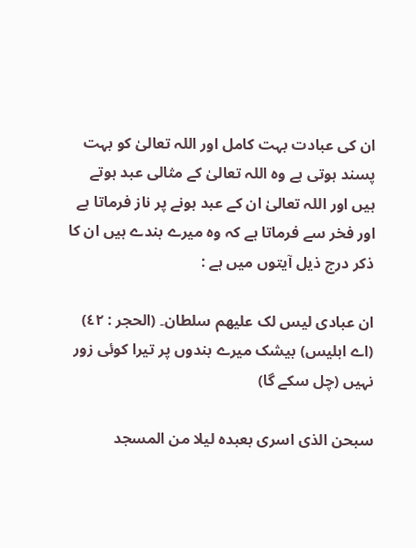ان کی عبادت بہت کامل اور اللہ تعالیٰ کو بہت پسند ہوتی ہے وہ اللہ تعالیٰ کے مثالی عبد ہوتے ہیں اور اللہ تعالیٰ ان کے عبد ہونے پر ناز فرماتا ہے اور فخر سے فرماتا ہے کہ وہ میرے بندے ہیں ان کا ذکر درج ذیل آیتوں میں ہے :

ان عبادی لیس لک علیھم سلطان۔ (الحجر : ٤٢) (اے ابلیس) بیشک میرے بندوں پر تیرا کوئی زور نہیں (چل سکے گا)

سبحن الذی اسری بعبدہ لیلا من المسجد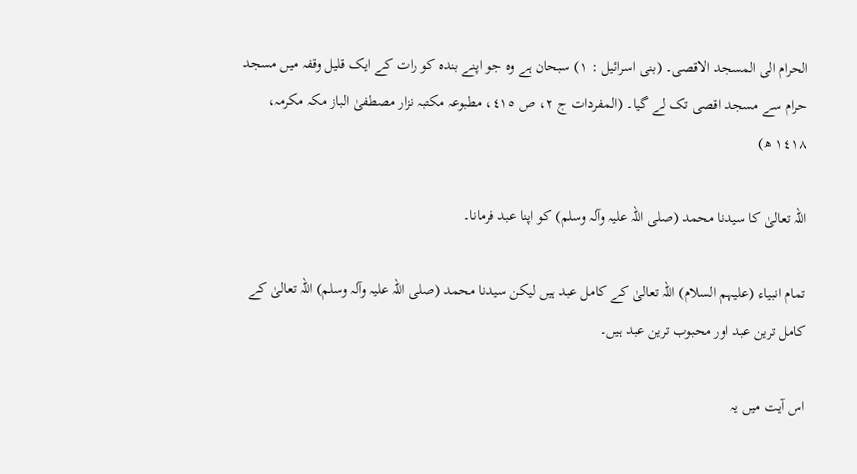الحرام الی المسجد الاقصی۔ (بنی اسرائیل : ١) سبحان ہے وہ جو اپنے بندہ کو رات کے ایک قلیل وقفہ میں مسجد حرام سے مسجد اقصی تک لے گیا۔ (المفردات ج ٢، ص ٤١٥، مطبوعہ مکتبہ نزار مصطفیٰ الباز مکہ مکرمہ، ١٤١٨ ھ)

اللہ تعالیٰ کا سیدنا محمد (صلی اللہ علیہ وآلہ وسلم) کو اپنا عبد فرمانا۔

تمام انبیاء (علیہم السلام) اللہ تعالیٰ کے کامل عبد ہیں لیکن سیدنا محمد (صلی اللہ علیہ وآلہ وسلم) اللہ تعالیٰ کے کامل ترین عبد اور محبوب ترین عبد ہیں۔

اس آیت میں یہ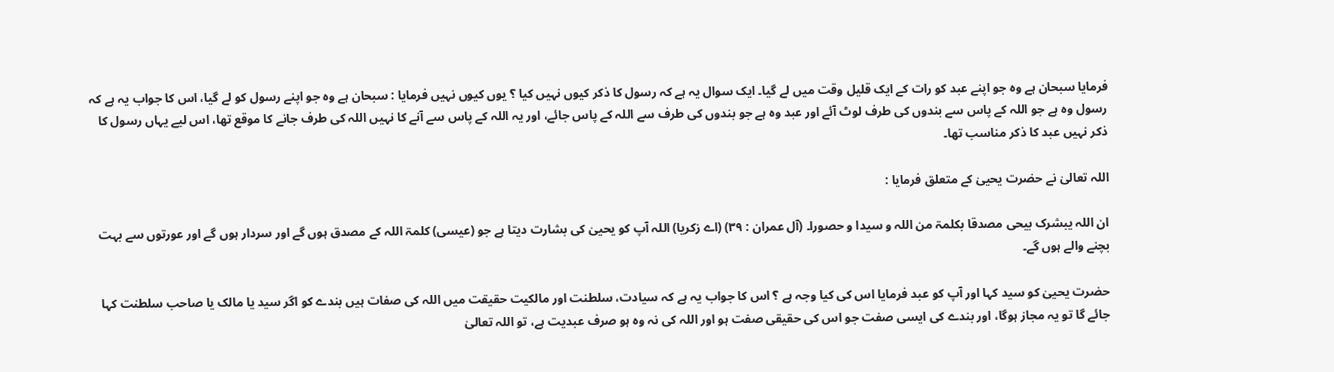فرمایا سبحان ہے وہ جو اپنے عبد کو رات کے ایک قلیل وقت میں لے گیا۔ ایک سوال یہ ہے کہ رسول کا ذکر کیوں نہیں کیا ؟ یوں کیوں نہیں فرمایا : سبحان ہے وہ جو اپنے رسول کو لے گیا، اس کا جواب یہ ہے کہ رسول وہ ہے جو اللہ کے پاس سے بندوں کی طرف لوٹ آئے اور عبد وہ ہے جو بندوں کی طرف سے اللہ کے پاس جائے، اور یہ اللہ کے پاس سے آنے کا نہیں اللہ کی طرف جانے کا موقع تھا، اس لیے یہاں رسول کا ذکر نہیں عبد کا ذکر مناسب تھا۔

اللہ تعالیٰ نے حضرت یحییٰ کے متعلق فرمایا :

ان اللہ یبشرک بیحی مصدقا بکلمۃ من اللہ و سیدا و حصورا۔ (آل عمران : ٣٩) (اے زکریا) اللہ آپ کو یحییٰ کی بشارت دیتا ہے جو (عیسی) کلمۃ اللہ کے مصدق ہوں گے اور سردار ہوں گے اور عورتوں سے بہت بچنے والے ہوں گے۔

حضرت یحییٰ کو سید کہا اور آپ کو عبد فرمایا اس کی کیا وجہ ہے ؟ اس کا جواب یہ ہے کہ سیادت، سلطنت اور مالکیت حقیقت میں اللہ کی صفات ہیں بندے کو اگر سید یا مالک یا صاحب سلطنت کہا جائے گا تو یہ مجاز ہوگا، اور بندے کی ایسی صفت جو اس کی حقیقی صفت ہو اور اللہ کی نہ وہ ہو صرف عبدیت ہے، تو اللہ تعالیٰ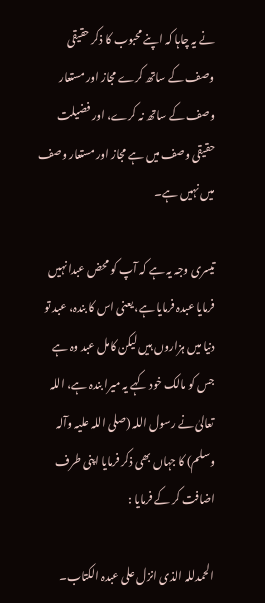نے یہ چاہا کہ اپنے محبوب کا ذکر حقیقی وصف کے ساتھ کرے مجاز اور مستعار وصف کے ساتھ نہ کرے، اور فضیلت حقیقی وصف میں ہے مجاز اور مستعار وصف میں نہیں ہے۔

تیسری وجہ یہ ہے کہ آپ کو محض عبدا نہیں فرمایا عبدہ فرمایا ہے، یعنی اس کا بندہ، عبد تو دنیا میں ہزاروں ہیں لیکن کامل عبد وہ ہے جس کو مالک خود کہے یہ میرا بندہ ہے، اللہ تعالیٰ نے رسول اللہ (صلی اللہ علیہ وآلہ وسلم) کا جہاں بھی ذکر فرمایا اپنی طرف اضافت کر کے فرمایا :

الحمدللہ الذی انزل علی عبدہ الکتاب۔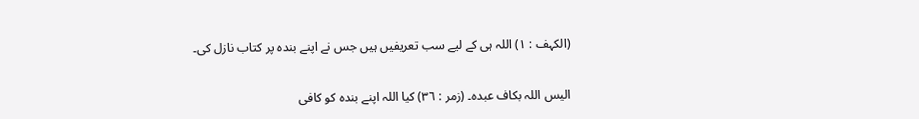(الکہف : ١) اللہ ہی کے لیے سب تعریفیں ہیں جس نے اپنے بندہ پر کتاب نازل کی۔

الیس اللہ بکاف عبدہ۔ (زمر : ٣٦) کیا اللہ اپنے بندہ کو کافی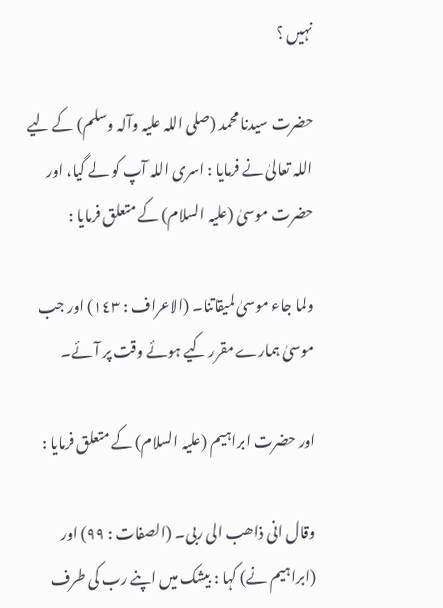نہیں ؟

حضرت سیدنا محمد (صلی اللہ علیہ وآلہ وسلم) کے لیے اللہ تعالیٰ نے فرمایا : اسری اللہ آپ کو لے گیا، اور حضرت موسیٰ (علیہ السلام) کے متعلق فرمایا :

ولما جاء موسیٰ لمیقاتنا۔ (الاعراف : ١٤٣) اور جب موسیٰ ہمارے مقرر کیے ہوئے وقت پر آئے۔

اور حضرت ابراہیم (علیہ السلام) کے متعلق فرمایا :

وقال انی ذاھب الی ربی۔ (الصفات : ٩٩) اور (ابراہیم نے) کہا : بیشک میں اپنے رب کی طرف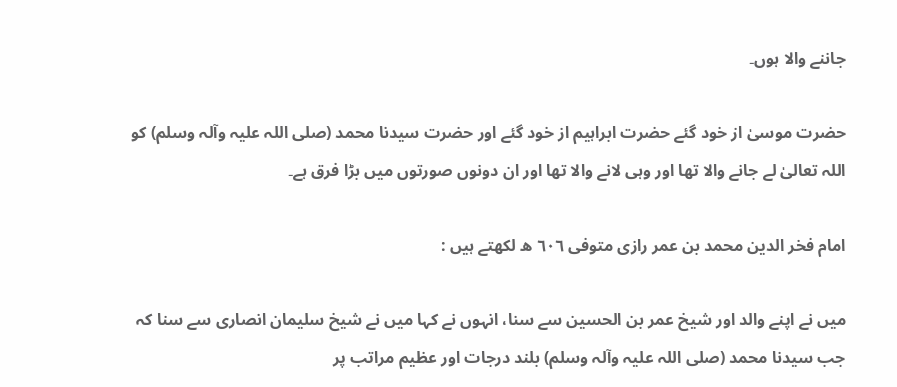جاننے والا ہوں۔

حضرت موسیٰ از خود گئے حضرت ابراہیم از خود گئے اور حضرت سیدنا محمد (صلی اللہ علیہ وآلہ وسلم) کو اللہ تعالیٰ لے جانے والا تھا اور وہی لانے والا تھا اور ان دونوں صورتوں میں بڑا فرق ہے۔

امام فخر الدین محمد بن عمر رازی متوفی ٦٠٦ ھ لکھتے ہیں :

میں نے اپنے والد اور شیخ عمر بن الحسین سے سنا، انہوں نے کہا میں نے شیخ سلیمان انصاری سے سنا کہ جب سیدنا محمد (صلی اللہ علیہ وآلہ وسلم) بلند درجات اور عظیم مراتب پر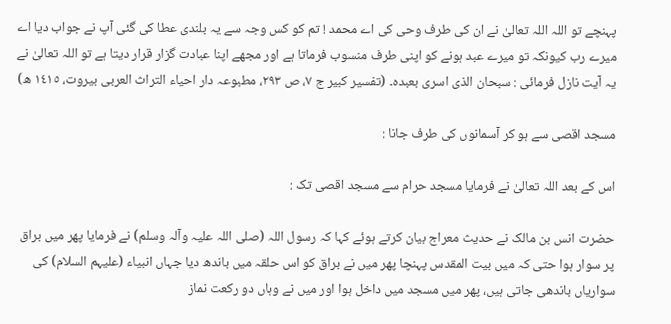پہنچے تو اللہ اللہ تعالیٰ نے ان کی طرف وحی کی اے محمد ! تم کو کس وجہ سے یہ بلندی عطا کی گئی آپ نے جواب دیا اے میرے رب کیونکہ تو میرے عبد ہونے کو اپنی طرف منسوب فرماتا ہے اور مجھے اپنا عبادت گزار قرار دیتا ہے تو اللہ تعالیٰ نے یہ آیت نازل فرمائی : سبحان الذی اسری بعبدہ۔ (تفسیر کبیر ج ٧، ص ٢٩٣، مطبوعہ دار احیاء التراث العربی بیروت، ١٤١٥ ھ)

مسجد اقصی سے ہو کر آسمانوں کی طرف جانا :

اس کے بعد اللہ تعالیٰ نے فرمایا مسجد حرام سے مسجد اقصی تک :

حضرت انس بن مالک نے حدیث معراج بیان کرتے ہوئے کہا کہ رسول اللہ (صلی اللہ علیہ وآلہ وسلم) نے فرمایا پھر میں براق پر سوار ہوا حتی کہ میں بیت المقدس پہنچا پھر میں نے براق کو اس حلقہ میں باندھ دیا جہاں انبیاء (علیہم السلام) کی سواریاں باندھی جاتی ہیں، پھر میں مسجد میں داخل ہوا اور میں نے وہاں دو رکعت نماز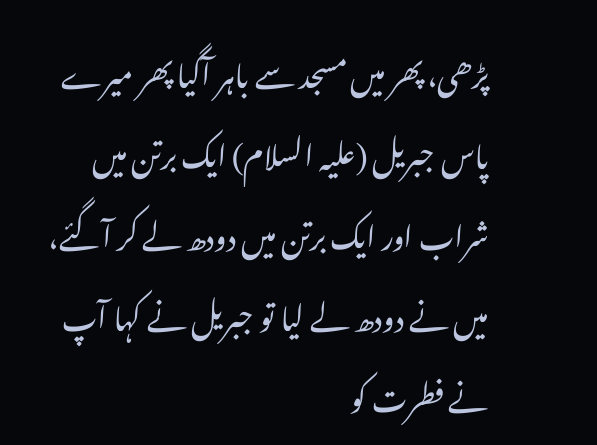پڑھی، پھر میں مسجد سے باہر آگیا پھر میرے پاس جبریل (علیہ السلام) ایک برتن میں شراب اور ایک برتن میں دودھ لے کر آگئے، میں نے دودھ لے لیا تو جبریل نے کہا آپ نے فطرت کو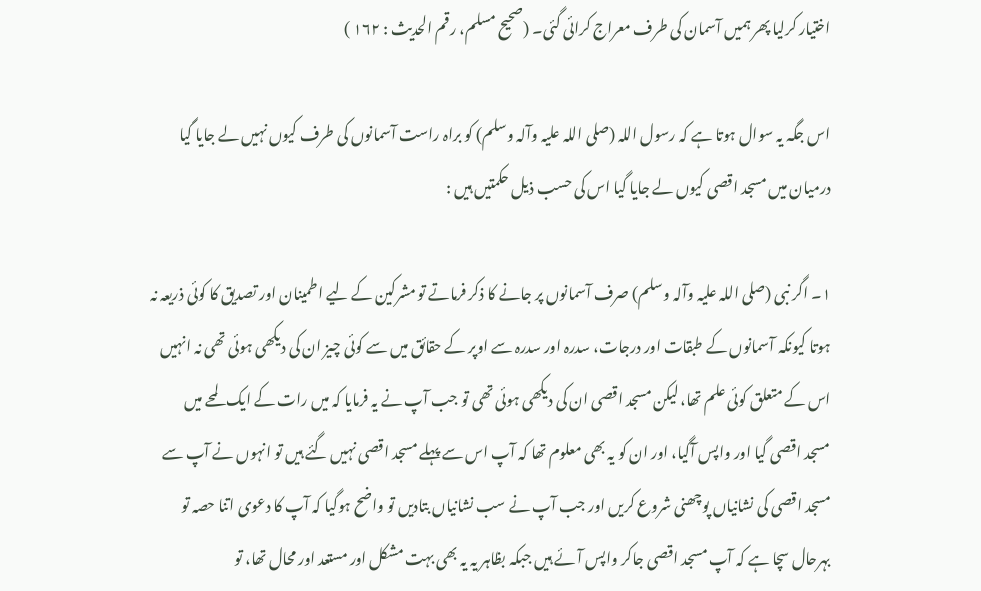اختیار کرلیا پھر ہمیں آسمان کی طرف معراج کرائی گئی۔ (صحیح مسلم، رقم الحدیث : ١٦٢ )

اس جگہ یہ سوال ہوتا ہے کہ رسول اللہ (صلی اللہ علیہ وآلہ وسلم) کو براہ راست آسمانوں کی طرف کیوں نہیں لے جایا گیا درمیان میں مسجد اقصی کیوں لے جایا گیا اس کی حسب ذیل حکمتیں ہیں :

١۔ اگر نبی (صلی اللہ علیہ وآلہ وسلم) صرف آسمانوں پر جانے کا ذکر فرماتے تو مشرکین کے لیے اطمینان اور تصدیق کا کوئی ذریعہ نہ ہوتا کیونکہ آسمانوں کے طبقات اور درجات، سدرہ اور سدرہ سے اوپر کے حقائق میں سے کوئی چیز ان کی دیکھی ہوئی تھی نہ انہیں اس کے متعلق کوئی علم تھا، لیکن مسجد اقصی ان کی دیکھی ہوئی تھی تو جب آپ نے یہ فرمایا کہ میں رات کے ایک لمحے میں مسجد اقصی گیا اور واپس آگیا، اور ان کو یہ بھی معلوم تھا کہ آپ اس سے پہلے مسجد اقصی نہیں گئے ہیں تو انہوں نے آپ سے مسجد اقصی کی نشانیاں پوچھنی شروع کریں اور جب آپ نے سب نشانیاں بتادیں تو واضح ہوگیا کہ آپ کا دعوی اتنا حصہ تو بہرحال سچا ہے کہ آپ مسجد اقصی جاکر واپس آئے ہیں جبکہ بظاہر یہ یہ بھی بہت مشکل اور مستعد اور محال تھا، تو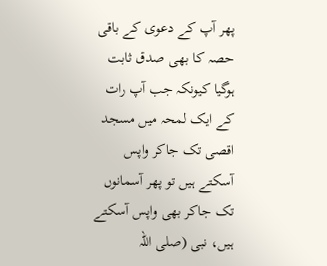پھر آپ کے دعوی کے باقی حصہ کا بھی صدق ثابت ہوگیا کیونکہ جب آپ رات کے ایک لمحہ میں مسجد اقصی تک جاکر واپس آسکتے ہیں تو پھر آسمانوں تک جاکر بھی واپس آسکتے ہیں، نبی (صلی اللہ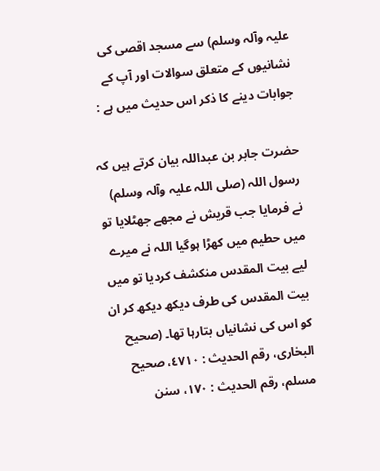علیہ وآلہ وسلم) سے مسجد اقصی کی نشانیوں کے متعلق سوالات اور آپ کے جوابات دینے کا ذکر اس حدیث میں ہے :

حضرت جابر بن عبداللہ بیان کرتے ہیں کہ رسول اللہ (صلی اللہ علیہ وآلہ وسلم) نے فرمایا جب قریش نے مجھے جھٹلایا تو میں حطیم میں کھڑا ہوگیا اللہ نے میرے لیے بیت المقدس منکشف کردیا تو میں بیت المقدس کی طرف دیکھ دیکھ کر ان کو اس کی نشانیاں بتارہا تھا۔ (صحیح البخاری، رقم الحدیث : ٤٧١٠، صحیح مسلم، رقم الحدیث : ١٧٠، سنن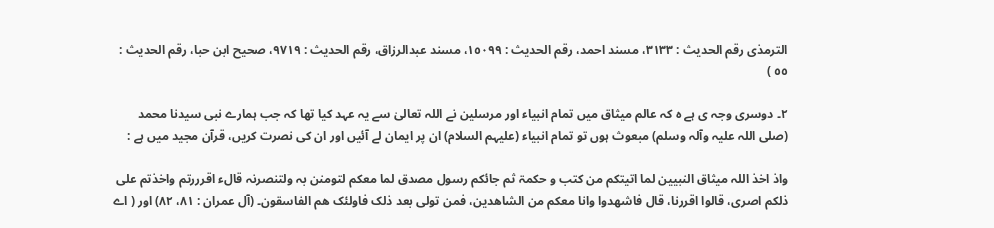الترمذی رقم الحدیث : ٣١٣٣، مسند احمد، رقم الحدیث : ١٥٠٩٩، مسند عبدالرزاق، رقم الحدیث : ٩٧١٩، صحیح ابن حبا، رقم الحدیث : ٥٥ )

٢۔ دوسری وجہ ی ہے ہ کہ عالم میثاق میں تمام انبیاء اور مرسلین نے اللہ تعالیٰ سے یہ عہد کیا تھا کہ جب ہمارے نبی سیدنا محمد (صلی اللہ علیہ وآلہ وسلم) مبعوث ہوں تو تمام انبیاء (علیہم السلام) ان پر ایمان لے آئیں اور ان کی نصرت کریں، قرآن مجید میں ہے :

واذ اخذ اللہ میثاق النبیین لما اتیتکم من کتب و حکمۃ ثم جائکم رسول مصدق لما معکم لتومنن بہ ولتنصرنہ قالء اقرررتم واخذتم علی ذلکم اصری، قالوا اقررنا، قال فاشھدوا وانا معکم من الشاھدین، فمن تولی بعد ذلک فاولئک ھم الفاسقون۔ (آل عمران : ٨١، ٨٢) اور ( اے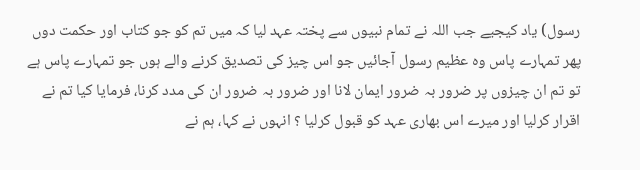رسول) یاد کیجیے جب اللہ نے تمام نبیوں سے پختہ عہد لیا کہ میں تم کو جو کتاب اور حکمت دوں پھر تمہارے پاس وہ عظیم رسول آجائیں جو اس چیز کی تصدیق کرنے والے ہوں جو تمہارے پاس ہے تو تم ان چیزوں پر ضرور بہ ضرور ایمان لانا اور ضرور بہ ضرور ان کی مدد کرنا، فرمایا کیا تم نے اقرار کرلیا اور میرے اس بھاری عہد کو قبول کرلیا ؟ انہوں نے کہا، ہم نے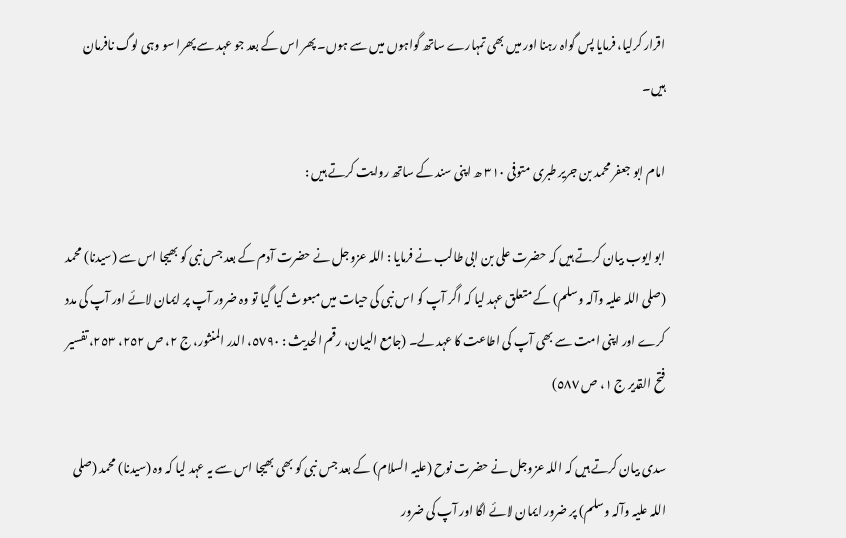اقرار کرلیا، فرمایا پس گواہ رہنا اور میں بھی تمہارے ساتھ گواہوں میں سے ہوں۔ پھر اس کے بعد جو عہد سے پھرا سو وہی لوگ نافرمان ہیں۔

امام ابو جعفر محمد بن جریر طبری متوفی ٣١٠ ھ اپنی سند کے ساتھ روایت کرتے ہیں :

ابو ایوب بیان کرتے ہیں کہ حضرت علی بن ابی طالب نے فرمایا : اللہ عزوجل نے حضرت آدم کے بعد جس نبی کو بھیجا اس سے (سیدنا) محمد (صلی اللہ علیہ وآلہ وسلم) کے متعلق عہد لیا کہ اگر آپ کو اس نبی کی حیات میں مبعوث کیا گیا تو وہ ضرور آپ پر ایمان لائے اور آپ کی مدد کرے اور اپنی امت سے بھی آپ کی اطاعت کا عہد لے۔ (جامع البیان، رقم الحدیث : ٥٧٩٠، الدر المنثور، ج ٢، ص ٢٥٢، ٢٥٣، تفسیر فتح القدیر ج ١، ص ٥٨٧)

سدی بیان کرتے ہیں کہ اللہ عزوجل نے حضرت نوح (علیہ السلام) کے بعد جس نبی کو بھی بھیجا اس سے یہ عہد لیا کہ وہ (سیدنا) محمد (صلی اللہ علیہ وآلہ وسلم) پر ضرور ایمان لائے اگا اور آپ کی ضرور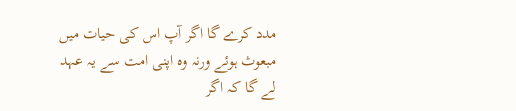مدد کرے گا اگر آپ اس کی حیات میں مبعوث ہوئے ورنہ وہ اپنی امت سے یہ عہد لے گا کہ اگر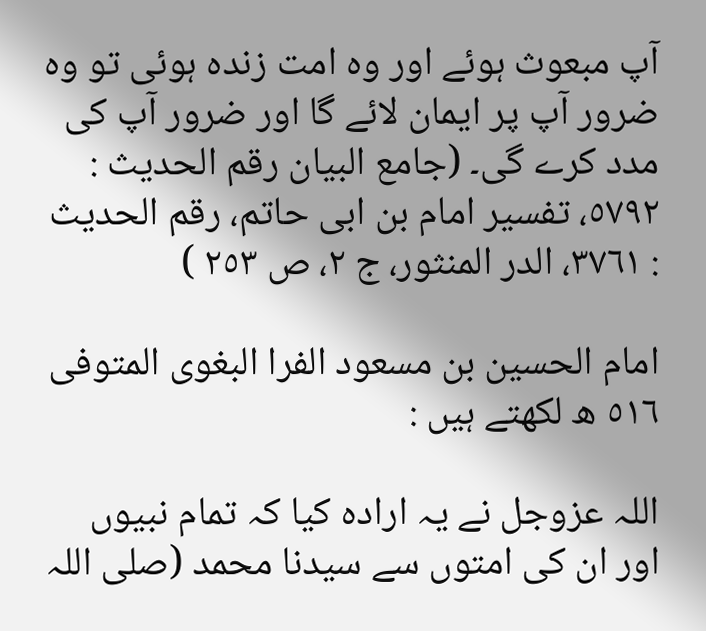آپ مبعوث ہوئے اور وہ امت زندہ ہوئی تو وہ ضرور آپ پر ایمان لائے گا اور ضرور آپ کی مدد کرے گی۔ (جامع البیان رقم الحدیث : ٥٧٩٢، تفسیر امام بن ابی حاتم، رقم الحدیث : ٣٧٦١، الدر المنثور، ج ٢، ص ٢٥٣ )

امام الحسین بن مسعود الفرا البغوی المتوفی ٥١٦ ھ لکھتے ہیں :

اللہ عزوجل نے یہ ارادہ کیا کہ تمام نبیوں اور ان کی امتوں سے سیدنا محمد (صلی اللہ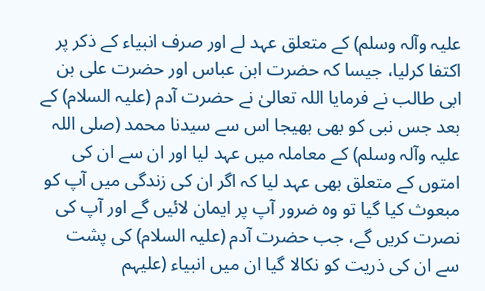علیہ وآلہ وسلم) کے متعلق عہد لے اور صرف انبیاء کے ذکر پر اکتفا کرلیا، جیسا کہ حضرت ابن عباس اور حضرت علی بن ابی طالب نے فرمایا اللہ تعالیٰ نے حضرت آدم (علیہ السلام) کے بعد جس نبی کو بھی بھیجا اس سے سیدنا محمد (صلی اللہ علیہ وآلہ وسلم) کے معاملہ میں عہد لیا اور ان سے ان کی امتوں کے متعلق بھی عہد لیا کہ اگر ان کی زندگی میں آپ کو مبعوث کیا گیا تو وہ ضرور آپ پر ایمان لائیں گے اور آپ کی نصرت کریں گے، جب حضرت آدم (علیہ السلام) کی پشت سے ان کی ذریت کو نکالا گیا ان میں انبیاء (علیہم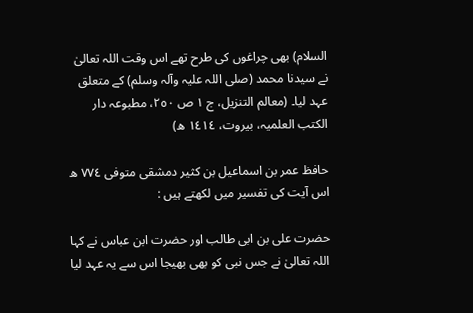السلام) بھی چراغوں کی طرح تھے اس وقت اللہ تعالیٰ نے سیدنا محمد (صلی اللہ علیہ وآلہ وسلم) کے متعلق عہد لیا۔ (معالم التنزیل، ج ١ ص ٢٥٠، مطبوعہ دار الکتب العلمیہ، بیروت، ١٤١٤ ھ)

حافظ عمر بن اسماعیل بن کثیر دمشقی متوفی ٧٧٤ ھ اس آیت کی تفسیر میں لکھتے ہیں :

حضرت علی بن ابی طالب اور حضرت ابن عباس نے کہا اللہ تعالیٰ نے جس نبی کو بھی بھیجا اس سے یہ عہد لیا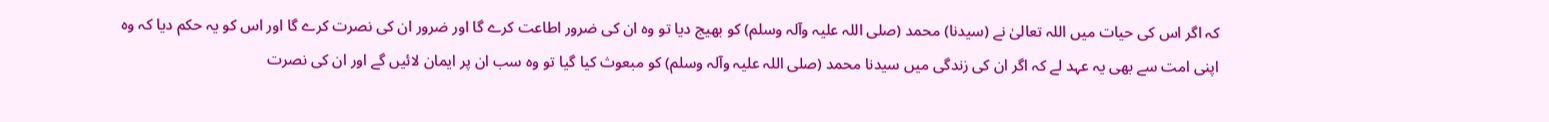کہ اگر اس کی حیات میں اللہ تعالیٰ نے (سیدنا) محمد (صلی اللہ علیہ وآلہ وسلم) کو بھیج دیا تو وہ ان کی ضرور اطاعت کرے گا اور ضرور ان کی نصرت کرے گا اور اس کو یہ حکم دیا کہ وہ اپنی امت سے بھی یہ عہد لے کہ اگر ان کی زندگی میں سیدنا محمد (صلی اللہ علیہ وآلہ وسلم) کو مبعوث کیا گیا تو وہ سب ان پر ایمان لائیں گے اور ان کی نصرت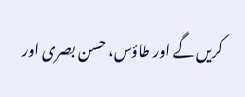کریں گے اور طاؤس، حسن بصری اور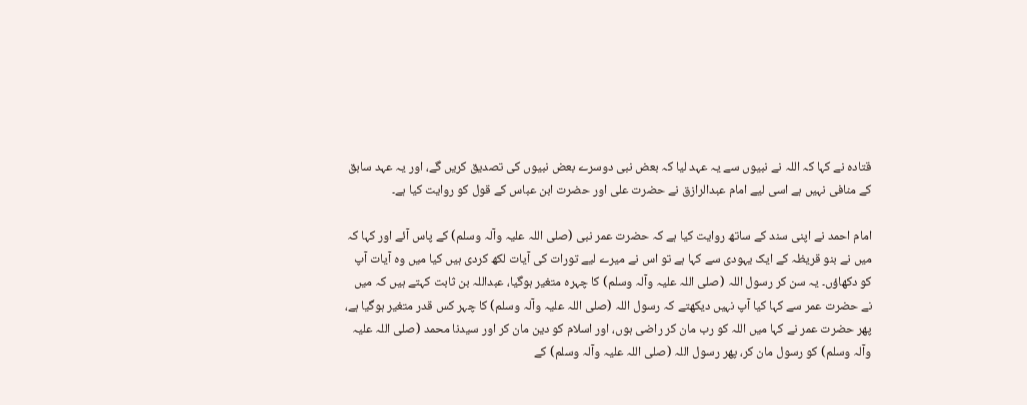قتادہ نے کہا کہ اللہ نے نبیوں سے یہ عہد لیا کہ بعض نبی دوسرے بعض نبیوں کی تصدیق کریں گے، اور یہ عہد سابق کے منافی نہیں ہے اسی لیے امام عبدالرازق نے حضرت علی اور حضرت ابن عباس کے قول کو روایت کیا ہے۔

امام احمد نے اپنی سند کے ساتھ روایت کیا ہے کہ حضرت عمر نبی (صلی اللہ علیہ وآلہ وسلم) کے پاس آئے اور کہا کہ میں نے بنو قریظہ کے ایک یہودی سے کہا ہے تو اس نے میرے لیے تورات کی آیات لکھ کردی ہیں کیا میں وہ آیات آپ کو دکھاؤں۔ یہ سن کر رسول اللہ (صلی اللہ علیہ وآلہ وسلم) کا چہرہ متغیر ہوگیا، عبداللہ بن ثابت کہتے ہیں کہ میں نے حضرت عمر سے کہا کیا آپ نہیں دیکھتے کہ رسول اللہ (صلی اللہ علیہ وآلہ وسلم) کا چہر کس قدر متغیر ہوگیا ہے، پھر حضرت عمر نے کہا میں اللہ کو رب مان کر راضی ہوں، اور اسلام کو دین مان کر اور سیدنا محمد (صلی اللہ علیہ وآلہ وسلم) کو رسول مان کر، پھر رسول اللہ (صلی اللہ علیہ وآلہ وسلم) کے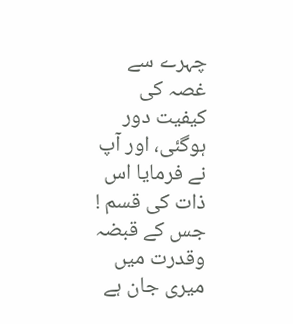چہرے سے غصہ کی کیفیت دور ہوگئی، اور آپ نے فرمایا اس ذات کی قسم ! جس کے قبضہ وقدرت میں میری جان ہے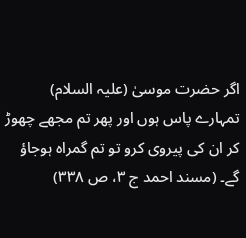اگر حضرت موسیٰ (علیہ السلام) تمہارے پاس ہوں اور پھر تم مجھے چھوڑ کر ان کی پیروی کرو تو تم گمراہ ہوجاؤ گے۔ (مسند احمد ج ٣، ص ٣٣٨)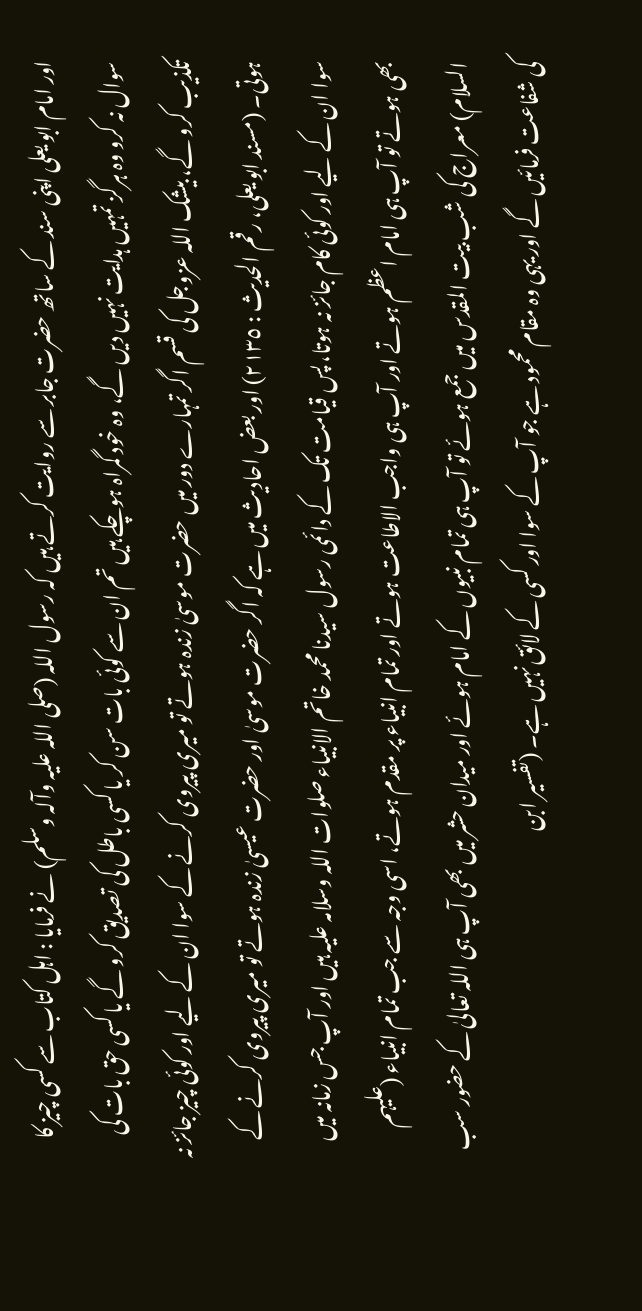اور امام ابو یعلی اپنی سند کے ساتھ حضرت جابر سے روایت کرتے ہیں کہ رسول اللہ (صلی اللہ علیہ وآلہ وسلم) نے فرمایا : اہل کتاب سے کسی چیز کا سوال نہ کرو وہ ہرگز تمہیں ہدایت نہیں دیں گے، وہ خود گمراہ ہوچکے ہیں تم ان سے کوئی بات سن کر یا کسی باطل کی تصدیق کرو گے یا کسی حق بات کی تکذیب کرو گے، بیشک اللہ عزوجل کی قسم اگر تمہارے دور میں حضرت موسیٰ زندہ ہوتے تو میری پیروی کرنے کے سوا ان کے لیے اور کوئی چیز جائز نہ ہوتی۔ (مسند ابو یعلی، رقم الحدیث : ٢١٣٥) اور بعض احادیث میں ہے کہ اگر حضرت موسیٰ اور حضرت عیسیٰ زندہ ہوتے تو میری پیروی کرنے کے سوا ان کے لیے اور کوئی کام جائز نہ ہوتا، پس قیامت تک کے دائمی رسول سیدنا محمد خاتم الانبیاء صلوات اللہ وسلامہ علیہ ہیں اور آپ جس زمانہ میں بھی ہوتے تو آپ ہی امام اعظم ہوتے اور آپ ہی واجب الاطاعت ہوتے اور تمام انبیاء پر مقدم ہوتے، اسی وجہ سے جب تمام انبیاء (علیہم السلام) معراج کی شب بیت المقدس میں جمع ہوئے تو آپ ہی تمام نبیوں کے امام ہوئے اور میدان حشر میں بھی آپ ہی اللہ تعالیٰ کے حضور سب کی شفاعت فرمائیں گے اور یہی وہ مقام محمود ہے جو آپ کے سوا اور کسی کے لائق نہیں ہے۔ (تفسیر ابن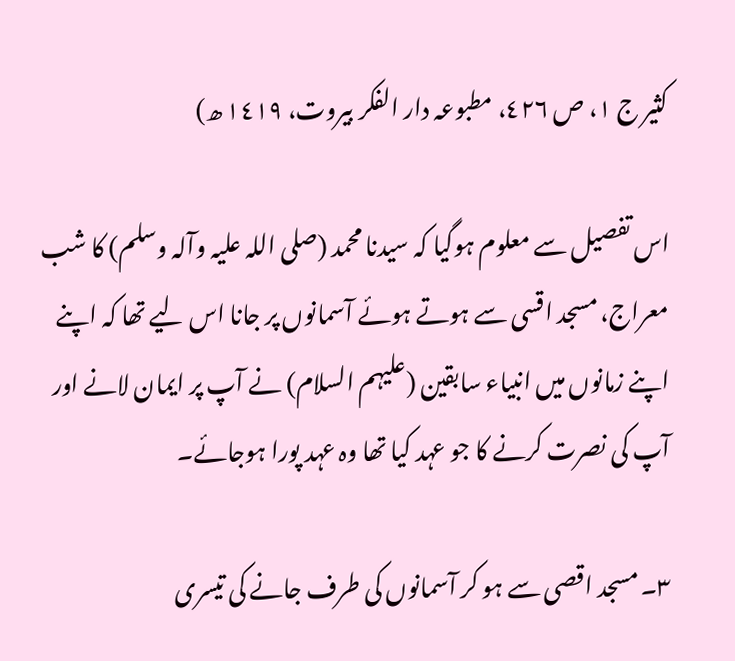کثیر ج ١، ص ٤٢٦، مطبوعہ دار الفکر بیروت، ١٤١٩ ھ)

اس تفصیل سے معلوم ہوگیا کہ سیدنا محمد (صلی اللہ علیہ وآلہ وسلم) کا شب معراج، مسجد اقسی سے ہوتے ہوئے آسمانوں پر جانا اس لیے تھا کہ اپنے اپنے زمانوں میں انبیاء سابقین (علیہم السلام) نے آپ پر ایمان لانے اور آپ کی نصرت کرنے کا جو عہد کیا تھا وہ عہد پورا ہوجائے۔

٣۔ مسجد اقصی سے ہو کر آسمانوں کی طرف جانے کی تیسری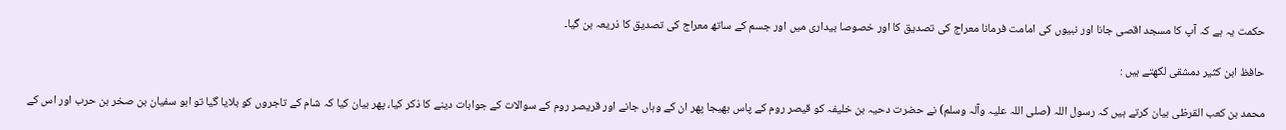حکمت یہ ہے کہ آپ کا مسجد اقصی جانا اور نبیوں کی امامت فرمانا معراج کی تصدیق کا اور خصوصا بیداری میں اور جسم کے ساتھ معراج کی تصدیق کا ذریعہ بن گیا۔

حافظ ابن کثیر دمشقی لکھتے ہیں :

محمد بن کعب القرظی بیان کرتے ہیں کہ رسول اللہ (صلی اللہ علیہ وآلہ وسلم) نے حضرت دحیہ بن خلیفہ کو قیصر روم کے پاس بھیجا پھر ان کے وہاں جانے اور قریصر روم کے سوالات کے جوابات دینے کا ذکر کیا، پھر بیان کیا کہ شام کے تاجروں کو بلایا گیا تو ابو سفیان بن صخر بن حرب اور اس کے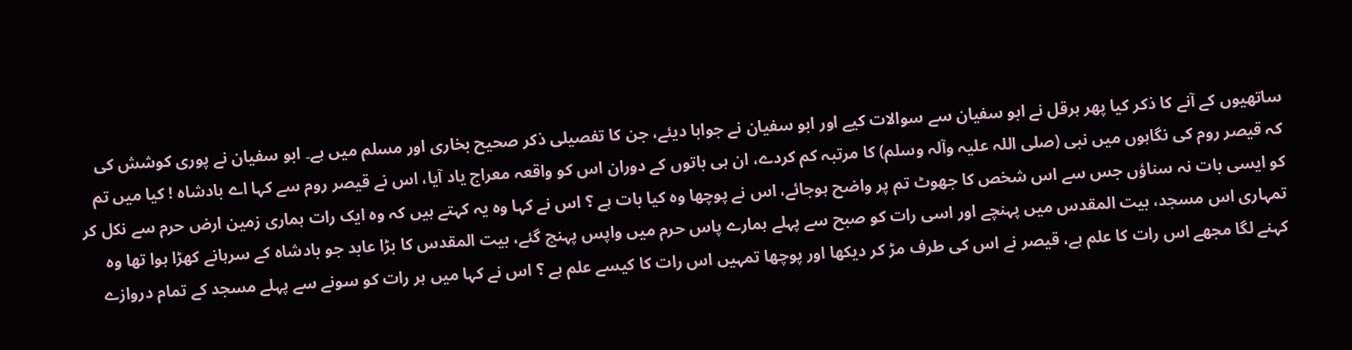ساتھیوں کے آنے کا ذکر کیا پھر ہرقل نے ابو سفیان سے سوالات کیے اور ابو سفیان نے جوابا دیئے، جن کا تفصیلی ذکر صحیح بخاری اور مسلم میں ہے۔ ابو سفیان نے پوری کوشش کی کہ قیصر روم کی نگاہوں میں نبی (صلی اللہ علیہ وآلہ وسلم) کا مرتبہ کم کردے، ان ہی باتوں کے دوران اس کو واقعہ معراج یاد آیا، اس نے قیصر روم سے کہا اے بادشاہ ! کیا میں تم کو ایسی بات نہ سناؤں جس سے اس شخص کا جھوٹ تم پر واضح ہوجائے، اس نے پوچھا وہ کیا بات ہے ؟ اس نے کہا وہ یہ کہتے ہیں کہ وہ ایک رات ہماری زمین ارض حرم سے نکل کر تمہاری اس مسجد، بیت المقدس میں پہنچے اور اسی رات کو صبح سے پہلے ہمارے پاس حرم میں واپس پہنچ گئے، بیت المقدس کا بڑا عابد جو بادشاہ کے سرہانے کھڑا ہوا تھا وہ کہنے لگا مجھے اس رات کا علم ہے، قیصر نے اس کی طرف مڑ کر دیکھا اور پوچھا تمہیں اس رات کا کیسے علم ہے ؟ اس نے کہا میں ہر رات کو سونے سے پہلے مسجد کے تمام دروازے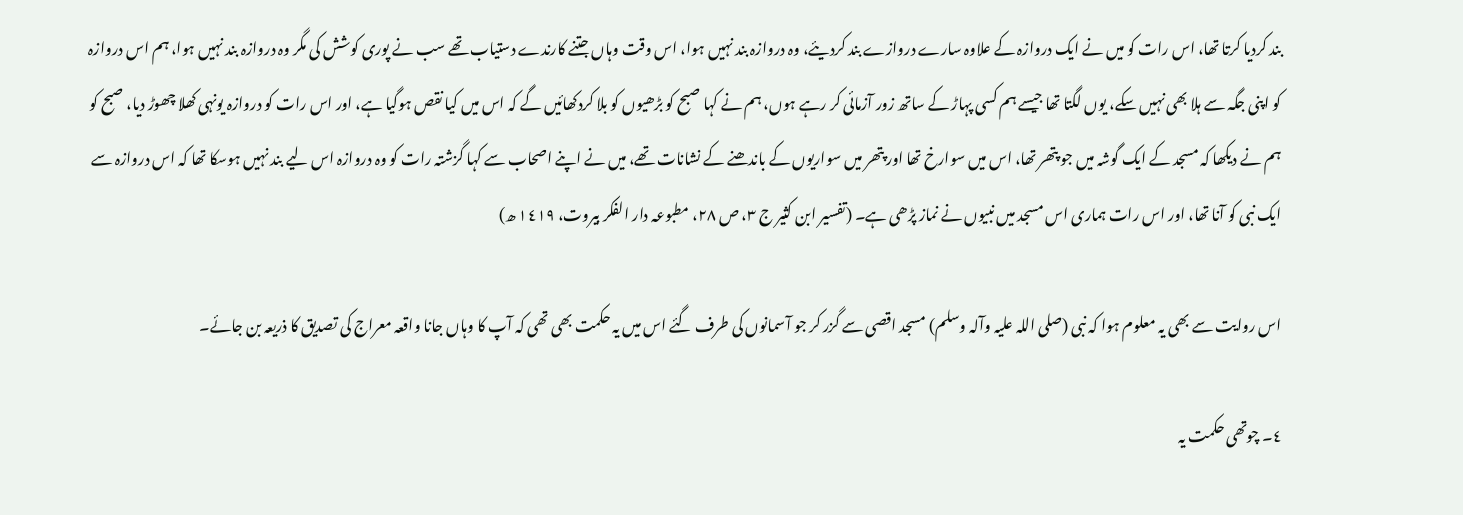بند کردیا کرتا تھا، اس رات کو میں نے ایک دروازہ کے علاوہ سارے دروازے بند کردیئے، وہ دروازہ بند نہیں ہوا، اس وقت وہاں جتنے کارندے دستیاب تھے سب نے پوری کوشش کی مگر وہ دروازہ بند نہیں ہوا، ہم اس دروازہ کو اپنی جگہ سے ہلا بھی نہیں سکے، یوں لگتا تھا جیسے ہم کسی پہاڑ کے ساتھ زور آزمائی کر رہے ہوں، ہم نے کہا صبح کو بڑھیوں کو بلا کردکھائیں گے کہ اس میں کیا نقص ہوگیا ہے، اور اس رات کو دروازہ یونہی کھلا چھوڑ دیا، صبح کو ہم نے دیکھا کہ مسجد کے ایک گوشہ میں جو پتھر تھا، اس میں سوارخ تھا اور پتھر میں سواریوں کے باندھنے کے نشانات تھے، میں نے اپنے اصحاب سے کہا گزشتہ رات کو وہ دروازہ اس لیے بند نہیں ہوسکا تھا کہ اس دروازہ سے ایک نبی کو آنا تھا، اور اس رات ہماری اس مسجد میں نبیوں نے نماز پڑھی ہے۔ (تفسیر ابن کثیر ج ٣، ص ٢٨، مطبوعہ دار الفکر بیروت، ١٤١٩ ھ)

اس روایت سے بھی یہ معلوم ہوا کہ نبی (صلی اللہ علیہ وآلہ وسلم) مسجد اقصی سے گزر کر جو آسمانوں کی طرف گئے اس میں یہ حکمت بھی تھی کہ آپ کا وہاں جانا واقعہ معراج کی تصدیق کا ذریعہ بن جائے۔

٤۔ چوتھی حکمت یہ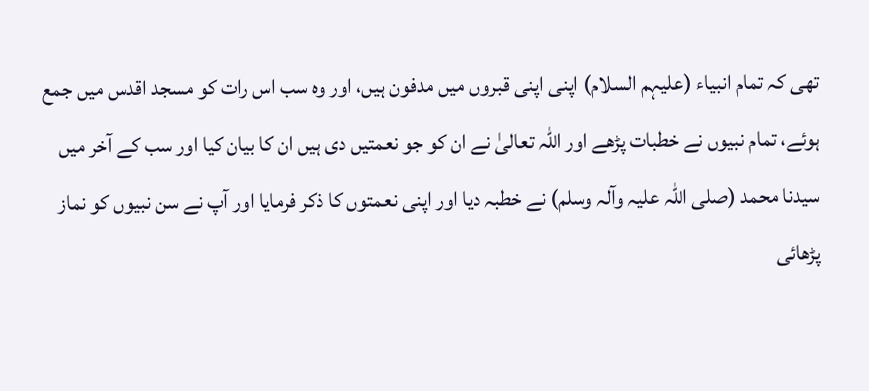تھی کہ تمام انبیاء (علیہم السلام) اپنی اپنی قبروں میں مدفون ہیں، اور وہ سب اس رات کو مسجد اقدس میں جمع ہوئے، تمام نبیوں نے خطبات پڑھے اور اللہ تعالیٰ نے ان کو جو نعمتیں دی ہیں ان کا بیان کیا اور سب کے آخر میں سیدنا محمد (صلی اللہ علیہ وآلہ وسلم) نے خطبہ دیا اور اپنی نعمتوں کا ذکر فرمایا اور آپ نے سن نبیوں کو نماز پڑھائی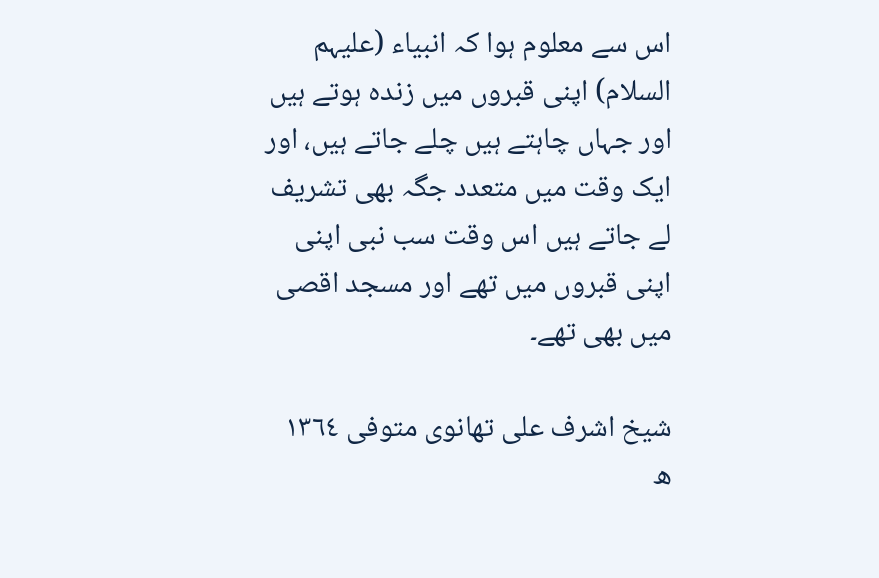اس سے معلوم ہوا کہ انبیاء (علیہم السلام) اپنی قبروں میں زندہ ہوتے ہیں اور جہاں چاہتے ہیں چلے جاتے ہیں، اور ایک وقت میں متعدد جگہ بھی تشریف لے جاتے ہیں اس وقت سب نبی اپنی اپنی قبروں میں تھے اور مسجد اقصی میں بھی تھے۔

شیخ اشرف علی تھانوی متوفی ١٣٦٤ ھ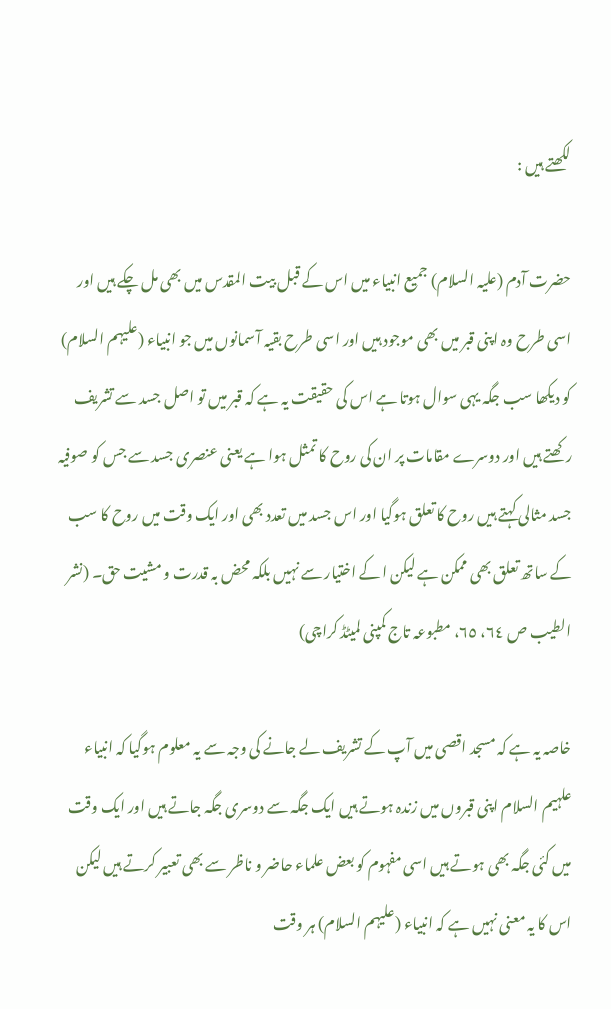لکھتے ہیں :

حضرت آدم (علیہ السلام) جمیع انبیاء میں اس کے قبل بیت المقدس میں بھی مل چکے ہیں اور اسی طرح وہ اپنی قبر میں بھی موجود ہیں اور اسی طرح بقیہ آسمانوں میں جو انبیاء (علیہم السلام) کو دیکھا سب جگہ یہی سوال ہوتا ہے اس کی حقیقت یہ ہے کہ قبر میں تو اصل جسد سے تشریف رکھتے ہیں اور دوسرے مقامات پر ان کی روح کا تمثل ہوا ہے یعنی عنصری جسد سے جس کو صوفیہ جسد مثالی کہتے ہیں روح کا تعلق ہوگیا اور اس جسد میں تعدد بھی اور ایک وقت میں روح کا سب کے ساتھ تعلق بھی ممکن ہے لیکن ا کے اختیار سے نہیں بلکہ محض بہ قدرت و مشیت حق۔ (نشر الطیب ص ٦٤، ٦٥، مطبوعہ تاج کمپنی لمیٹڈ کراچی)

خاصہ یہ ہے کہ مسجد اقصی میں آپ کے تشریف لے جانے کی وجہ سے یہ معلوم ہوگیا کہ انبیاء علہیم السلام اپنی قبروں میں زندہ ہوتے ہیں ایک جگہ سے دوسری جگہ جاتے ہیں اور ایک وقت میں کئی جگہ بھی ہوتے ہیں اسی مفہوم کو بعض علماء حاضر و ناظر سے بھی تعبیر کرتے ہیں لیکن اس کا یہ معنی نہیں ہے کہ انبیاء (علیہم السلام) ہر وقت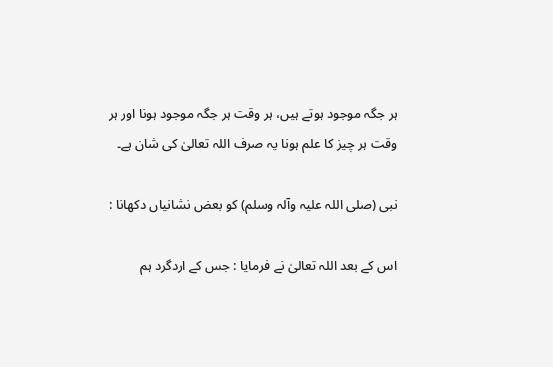ہر جگہ موجود ہوتے ہیں، ہر وقت ہر جگہ موجود ہونا اور ہر وقت ہر چیز کا علم ہونا یہ صرف اللہ تعالیٰ کی شان ہے۔

نبی (صلی اللہ علیہ وآلہ وسلم) کو بعض نشانیاں دکھانا :

اس کے بعد اللہ تعالیٰ نے فرمایا : جس کے اردگرد ہم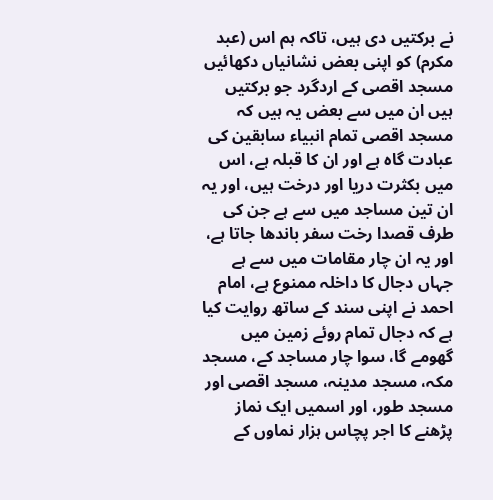نے برکتیں دی ہیں، تاکہ ہم اس (عبد مکرم) کو اپنی بعض نشانیاں دکھائیں مسجد اقصی کے اردگرد جو برکتیں ہیں ان میں سے بعض یہ ہیں کہ مسجد اقصی تمام انبیاء سابقین کی عبادت گاہ ہے اور ان کا قبلہ ہے، اس میں بکثرت دریا اور درخت ہیں، اور یہ ان تین مساجد میں سے ہے جن کی طرف قصدا رخت سفر باندھا جاتا ہے، اور یہ ان چار مقامات میں سے ہے جہاں دجال کا داخلہ ممنوع ہے، امام احمد نے اپنی سند کے ساتھ روایت کیا ہے کہ دجال تمام روئے زمین میں گھومے گا، سوا چار مساجد کے، مسجد مکہ، مسجد مدینہ، مسجد اقصی اور مسجد طور، اور اسمیں ایک نماز پڑھنے کا اجر پچاس ہزار نماوں کے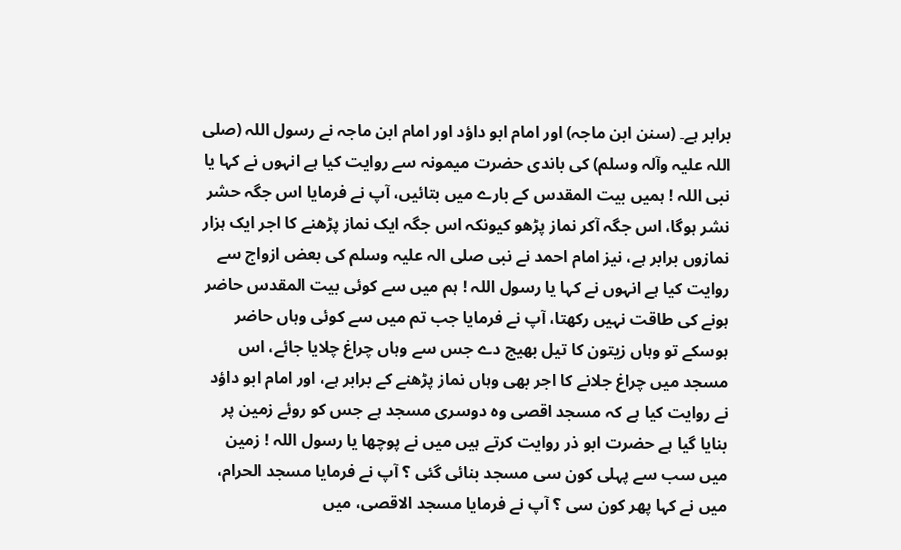برابر ہے۔ (سنن ابن ماجہ) اور امام ابو داؤد اور امام ابن ماجہ نے رسول اللہ (صلی اللہ علیہ وآلہ وسلم) کی باندی حضرت میمونہ سے روایت کیا ہے انہوں نے کہا یا نبی اللہ ! ہمیں بیت المقدس کے بارے میں بتائیں، آپ نے فرمایا اس جگہ حشر نشر ہوگا، اس جگہ آکر نماز پڑھو کیونکہ اس جگہ ایک نماز پڑھنے کا اجر ایک ہزار نمازوں برابر ہے، نیز امام احمد نے نبی صلی الہ علیہ وسلم کی بعض ازواج سے روایت کیا ہے انہوں نے کہا یا رسول اللہ ! ہم میں سے کوئی بیت المقدس حاضر ہونے کی طاقت نہیں رکھتا، آپ نے فرمایا جب تم میں سے کوئی وہاں حاضر ہوسکے تو وہاں زیتون کا تیل بھیج دے جس سے وہاں چراغ چلایا جائے، اس مسجد میں چراغ جلانے کا اجر بھی وہاں نماز پڑھنے کے برابر ہے، اور امام ابو داؤد نے روایت کیا ہے کہ مسجد اقصی وہ دوسری مسجد ہے جس کو روئے زمین پر بنایا گیا ہے حضرت ابو ذر روایت کرتے ہیں میں نے پوچھا یا رسول اللہ ! زمین میں سب سے پہلی کون سی مسجد بنائی گئی ؟ آپ نے فرمایا مسجد الحرام، میں نے کہا پھر کون سی ؟ آپ نے فرمایا مسجد الاقصی، میں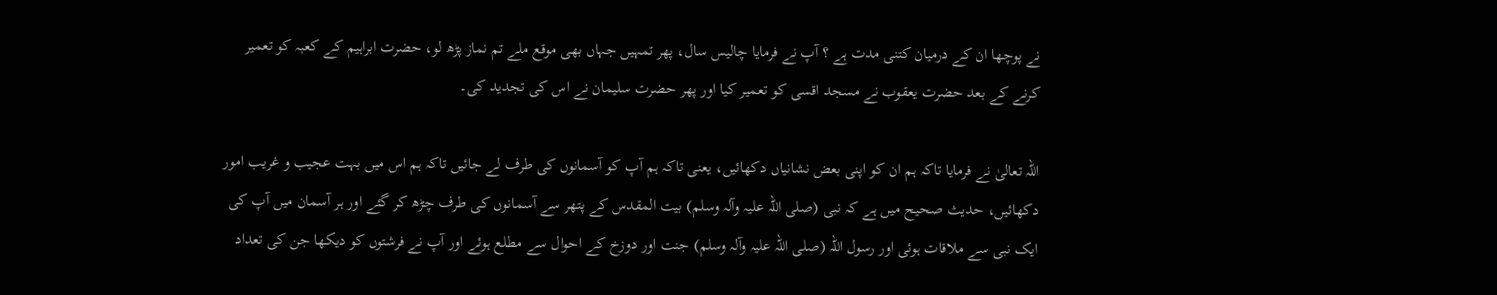نے پوچھا ان کے درمیان کتنی مدت ہے ؟ آپ نے فرمایا چالیس سال، پھر تمہیں جہاں بھی موقع ملے تم نماز پڑھ لو، حضرت ابراہیم کے کعبہ کو تعمیر کرنے کے بعد حضرت یعقوب نے مسجد اقسی کو تعمیر کیا اور پھر حضرت سلیمان نے اس کی تجدید کی۔

اللہ تعالیٰ نے فرمایا تاکہ ہم ان کو اپنی بعض نشانیاں دکھائیں، یعنی تاکہ ہم آپ کو آسمانوں کی طرف لے جائیں تاکہ ہم اس میں بہت عجیب و غریب امور دکھائیں، حدیث صحیح میں ہے کہ نبی (صلی اللہ علیہ وآلہ وسلم) بیت المقدس کے پتھر سے آسمانوں کی طرف چڑھ کر گئے اور ہر آسمان میں آپ کی ایک نبی سے ملاقات ہوئی اور رسول اللہ (صلی اللہ علیہ وآلہ وسلم) جنت اور دوزخ کے احوال سے مطلع ہوئے اور آپ نے فرشتوں کو دیکھا جن کی تعداد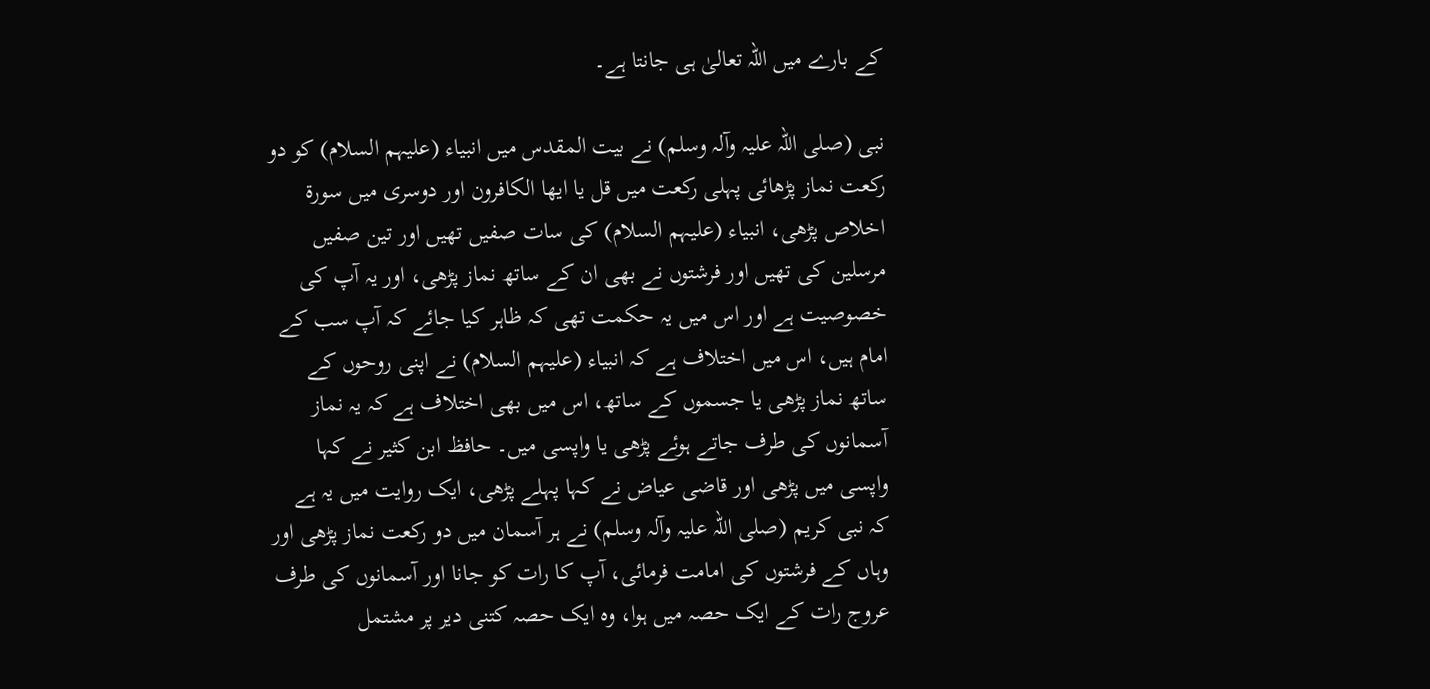کے بارے میں اللہ تعالیٰ ہی جانتا ہے۔

نبی (صلی اللہ علیہ وآلہ وسلم) نے بیت المقدس میں انبیاء (علیہم السلام) کو دو رکعت نماز پڑھائی پہلی رکعت میں قل یا ایھا الکافرون اور دوسری میں سورة اخلاص پڑھی، انبیاء (علیہم السلام) کی سات صفیں تھیں اور تین صفیں مرسلین کی تھیں اور فرشتوں نے بھی ان کے ساتھ نماز پڑھی، اور یہ آپ کی خصوصیت ہے اور اس میں یہ حکمت تھی کہ ظاہر کیا جائے کہ آپ سب کے امام ہیں، اس میں اختلاف ہے کہ انبیاء (علیہم السلام) نے اپنی روحوں کے ساتھ نماز پڑھی یا جسموں کے ساتھ، اس میں بھی اختلاف ہے کہ یہ نماز آسمانوں کی طرف جاتے ہوئے پڑھی یا واپسی میں۔ حافظ ابن کثیر نے کہا واپسی میں پڑھی اور قاضی عیاض نے کہا پہلے پڑھی، ایک روایت میں یہ ہے کہ نبی کریم (صلی اللہ علیہ وآلہ وسلم) نے ہر آسمان میں دو رکعت نماز پڑھی اور وہاں کے فرشتوں کی امامت فرمائی، آپ کا رات کو جانا اور آسمانوں کی طرف عروج رات کے ایک حصہ میں ہوا، وہ ایک حصہ کتنی دیر پر مشتمل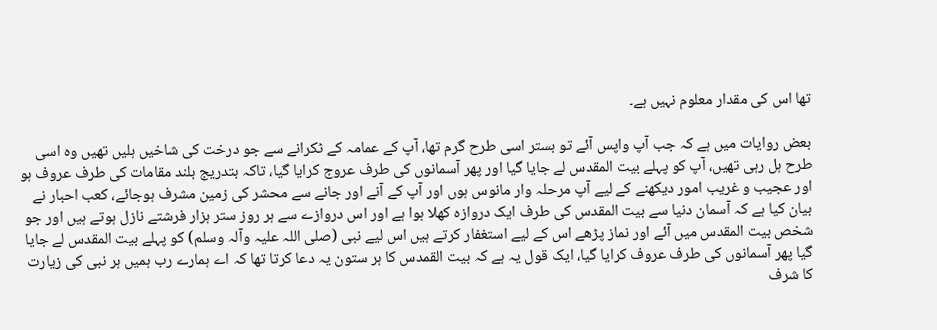تھا اس کی مقدار معلوم نہیں ہے۔

بعض روایات میں ہے کہ جب آپ واپس آئے تو بستر اسی طرح گرم تھا، آپ کے عمامہ کے ٹکرانے سے جو درخت کی شاخیں ہلیں تھیں وہ اسی طرح ہل رہی تھیں، آپ کو پہلے بیت المقدس لے جایا گیا اور پھر آسمانوں کی طرف عروج کرایا گیا، تاکہ بتدریج بلند مقامات کی طرف عروف ہو اور عجیب و غریب امور دیکھنے کے لیے آپ مرحلہ وار مانوس ہوں اور آپ کے آنے اور جانے سے محشر کی زمین مشرف ہوجائے، کعب احبار نے بیان کیا ہے کہ آسمان دنیا سے بیت المقدس کی طرف ایک دروازہ کھلا ہوا ہے اور اس دروازے سے ہر روز ستر ہزار فرشتے نازل ہوتے ہیں اور جو شخص بیت المقدس میں آئے اور نماز پڑھے اس کے لیے استغفار کرتے ہیں اس لیے نبی (صلی اللہ علیہ وآلہ وسلم) کو پہلے بیت المقدس لے جایا گیا پھر آسمانوں کی طرف عروف کرایا گیا، ایک قول یہ ہے کہ بیت القمدس کا ہر ستون یہ دعا کرتا تھا کہ اے ہمارے رب ہمیں ہر نبی کی زیارت کا شرف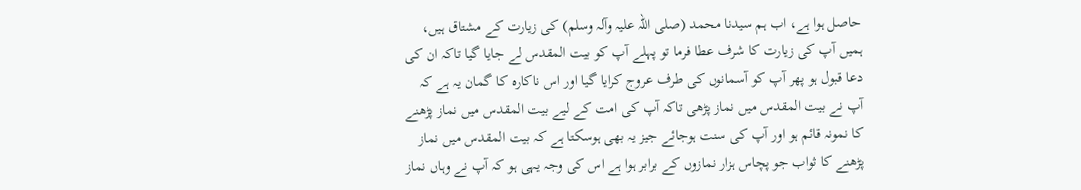حاصل ہوا ہے، اب ہم سیدنا محمد (صلی اللہ علیہ وآلہ وسلم) کی زیارت کے مشتاق ہیں، ہمیں آپ کی زیارت کا شرف عطا فرما تو پہلے آپ کو بیت المقدس لے جایا گیا تاکہ ان کی دعا قبول ہو پھر آپ کو آسمانوں کی طرف عروج کرایا گیا اور اس ناکارہ کا گمان یہ ہے کہ آپ نے بیت المقدس میں نماز پڑھی تاکہ آپ کی امت کے لیے بیت المقدس میں نماز پڑھنے کا نمونہ قائم ہو اور آپ کی سنت ہوجائے جیز یہ بھی ہوسکتا ہے کہ بیت المقدس میں نماز پڑھنے کا ثواب جو پچاس ہزار نمازوں کے برابر ہوا ہے اس کی وجہ یہی ہو کہ آپ نے وہاں نماز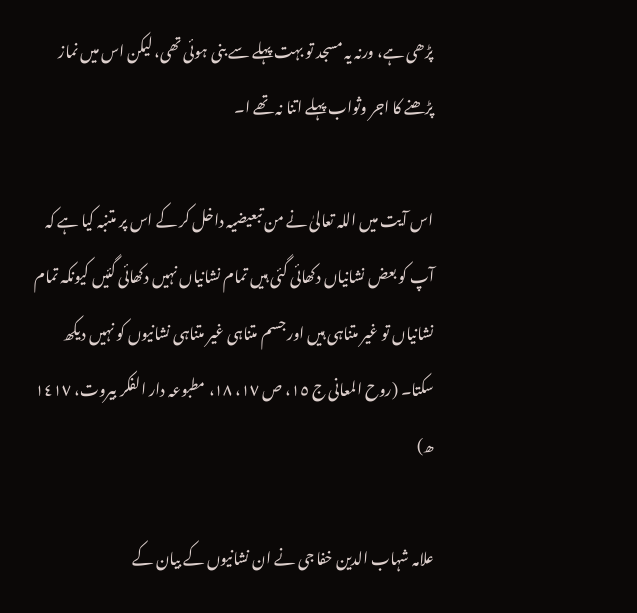پڑھی ہے، ورنہ یہ مسجد تو بہت پہلے سے بنی ہوئی تھی، لیکن اس میں نماز پڑھنے کا اجر وثواب پہلے اتنا نہ تھے ا۔

اس آیت میں اللہ تعالیٰ نے من تبعیضیہ داخل کر کے اس پر متنبہ کیا ہے کہ آپ کو بعض نشانیاں دکھائی گئی ہیں تمام نشانیاں نہیں دکھائی گئیں کیونکہ تمام نشانیاں تو غیر متناہی ہیں اور جسم متناہی غیر متناہی نشانیوں کو نہیں دیکھ سکتا۔ (روح المعانی ج ١٥، ص ١٧، ١٨، مطبوعہ دار الفکر بیروت، ١٤١٧ ھ)

علامہ شہاب الدین خفا جی نے ان نشانیوں کے بیان کے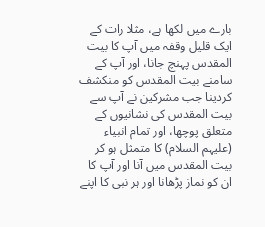بارے میں لکھا ہے، مثلا رات کے ایک قلیل وقفہ میں آپ کا بیت المقدس پہنچ جانا، اور آپ کے سامنے بیت المقدس کو منکشف کردینا جب مشرکین نے آپ سے بیت المقدس کی نشانیوں کے متعلق پوچھا، اور تمام انبیاء (علیہم السلام) کا متمثل ہو کر بیت المقدس میں آنا اور آپ کا ان کو نماز پڑھانا اور ہر نبی کا اپنے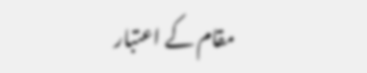مقام کے اعتبار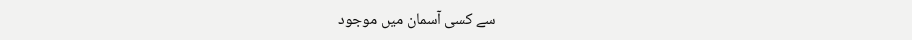سے کسی آسمان میں موجود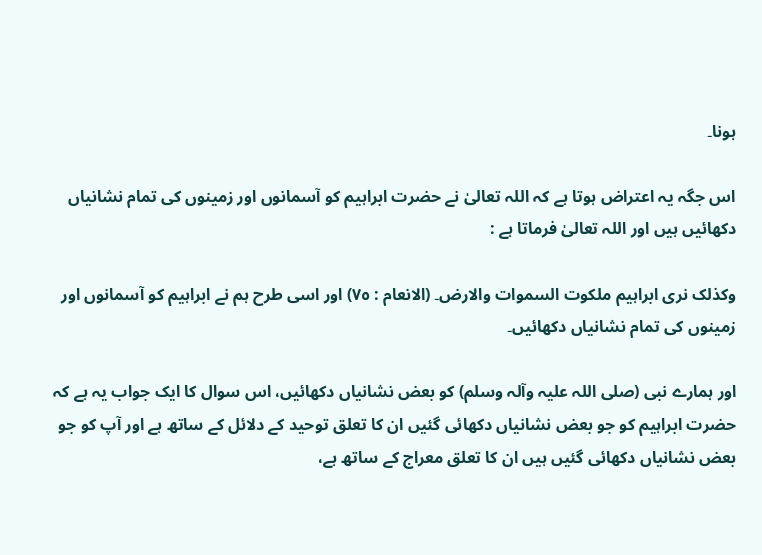ہونا۔

اس جگہ یہ اعتراض ہوتا ہے کہ اللہ تعالیٰ نے حضرت ابراہیم کو آسمانوں اور زمینوں کی تمام نشانیاں دکھائیں ہیں اور اللہ تعالیٰ فرماتا ہے :

وکذلک نری ابراہیم ملکوت السموات والارض۔ (الانعام : ٧٥) اور اسی طرح ہم نے ابراہیم کو آسمانوں اور زمینوں کی تمام نشانیاں دکھائیں۔

اور ہمارے نبی (صلی اللہ علیہ وآلہ وسلم) کو بعض نشانیاں دکھائیں، اس سوال کا ایک جواب یہ ہے کہ حضرت ابراہیم کو جو بعض نشانیاں دکھائی گئیں ان کا تعلق توحید کے دلائل کے ساتھ ہے اور آپ کو جو بعض نشانیاں دکھائی گئیں ہیں ان کا تعلق معراج کے ساتھ ہے،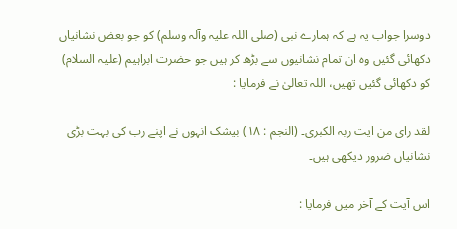دوسرا جواب یہ ہے کہ ہمارے نبی (صلی اللہ علیہ وآلہ وسلم) کو جو بعض نشانیاں دکھائی گئیں وہ ان تمام نشانیوں سے بڑھ کر ہیں جو حضرت ابراہیم (علیہ السلام) کو دکھائی گئیں تھیں، اللہ تعالیٰ نے فرمایا :

لقد رای من ایت ربہ الکبری۔ (النجم : ١٨) بیشک انہوں نے اپنے رب کی بہت بڑی نشانیاں ضرور دیکھی ہیں۔

اس آیت کے آخر میں فرمایا :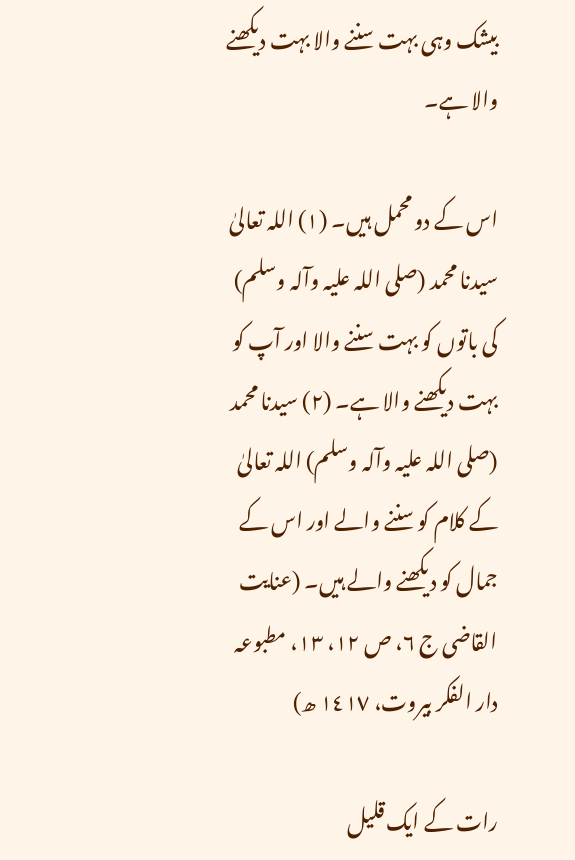بیشک وہی بہت سننے والا بہت دیکھنے والا ہے۔

اس کے دو محمل ہیں۔ (١) اللہ تعالیٰ سیدنا محمد (صلی اللہ علیہ وآلہ وسلم) کی باتوں کو بہت سننے والا اور آپ کو بہت دیکھنے والا ہے۔ (٢) سیدنا محمد (صلی اللہ علیہ وآلہ وسلم) اللہ تعالیٰ کے کلام کو سننے والے اور اس کے جمال کو دیکھنے والے ہیں۔ (عنایت القاضی ج ٦، ص ١٢، ١٣، مطبوعہ دار الفکر بیروت، ١٤١٧ ھ)

رات کے ایک قلیل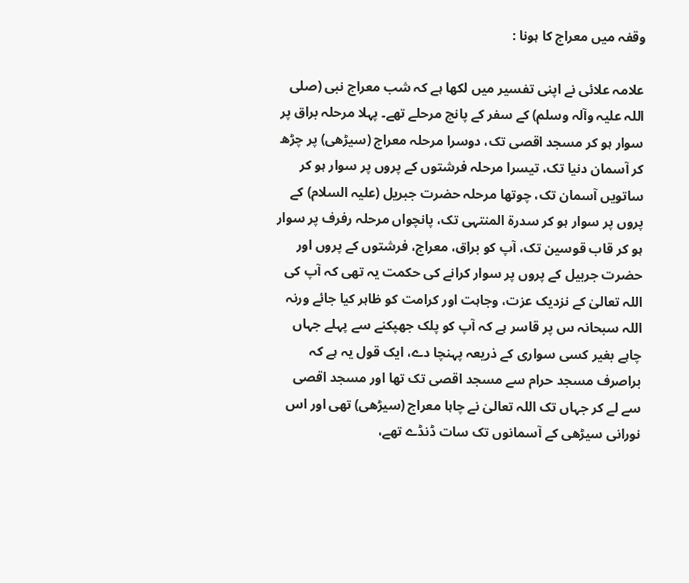وقفہ میں معراج کا ہونا :

علامہ علائی نے اپنی تفسیر میں لکھا ہے کہ شب معراج نبی (صلی اللہ علیہ وآلہ وسلم) کے سفر کے پانچ مرحلے تھے۔ پہلا مرحلہ براق پر سوار ہو کر مسجد اقصی تک، دوسرا مرحلہ معراج (سیڑھی) پر چڑھ کر آسمان دنیا تک، تیسرا مرحلہ فرشتوں کے پروں پر سوار ہو کر ساتویں آسمان تک، چوتھا مرحلہ حضرت جبریل (علیہ السلام) کے پروں پر سوار ہو کر سدرۃ المنتہی تک، پانچواں مرحلہ رفرف پر سوار ہو کر قاب قوسین تک، آپ کو براق، معراج، فرشتوں کے پروں اور حضرت جربیل کے پروں پر سوار کرانے کی حکمت یہ تھی کہ آپ کی اللہ تعالیٰ کے نزدیک عزت، وجاہت اور کرامت کو ظاہر کیا جائے ورنہ اللہ سبحانہ س پر قاسر ہے کہ آپ کو پلک جھپکنے سے پہلے جہاں چاہے بغیر کسی سواری کے ذریعہ پہنچا دے، ایک قول یہ ہے کہ براصرف مسجد حرام سے مسجد اقصی تک تھا اور مسجد اقصی سے لے کر جہاں تک اللہ تعالیٰ نے چاہا معراج (سیڑھی) تھی اور اس نورانی سیڑھی کے آسمانوں تک سات ڈنڈے تھے،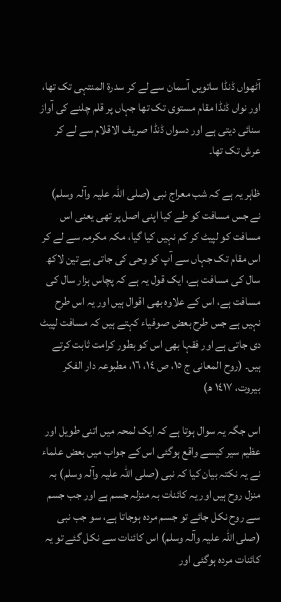آٹھواں ڈنڈا ساتویں آسمان سے لے کر سدرۃ المنتہی تک تھا، اور نواں ڈنڈا مقام مستوی تک تھا جہاں پر قلم چلنے کی آواز سنائی دیتی ہے اور دسواں ڈنڈا صریف الاقلام سے لے کر عرش تک تھا۔

ظاہر یہ ہے کہ شب معراج نبی (صلی اللہ علیہ وآلہ وسلم) نے جس مسافت کو طے کیا اپنی اصل پر تھی یعنی اس مسافت کو لپیٹ کر کم نہیں کیا گیا، مکہ مکرمہ سے لے کر اس مقام تک جہاں سے آپ کو وحی کی جاتی ہے تین لاکھ سال کی مسافت ہے، ایک قول یہ ہے کہ پچاس ہزار سال کی مسافت ہے، اس کے علاوہ بھی اقوال ہیں اور یہ اس طرح نہیں ہے جس طرح بعض صوفیاء کہتے ہیں کہ مسافت لپیٹ دی جاتی ہے اور فقہا بھی اس کو بطور کرامت ثابت کرتے ہیں۔ (روح المعانی ج ١٥، ص ١٤، ١٦، مطبوعہ دار الفکر بیروت، ١٤١٧ ھ)

اس جگہ یہ سوال ہوتا ہے کہ ایک لمحہ میں اتنی طویل اور عظیم سیر کیسے واقع ہوگئی اس کے جواب میں بعض علماء نے یہ نکتہ بیان کیا کہ نبی (صلی اللہ علیہ وآلہ وسلم) بہ منزل روح ہیں اور یہ کائنات بہ منزلہ جسم ہے اور جب جسم سے روح نکل جائے تو جسم مردہ ہوجاتا ہے، سو جب نبی (صلی اللہ علیہ وآلہ وسلم) اس کائنات سے نکل گئے تو یہ کائنات مردہ ہوگئی اور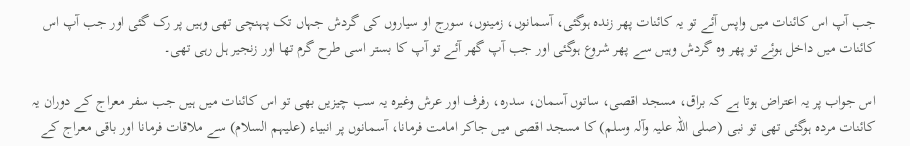جب آپ اس کائنات میں واپس آئے تو یہ کائنات پھر زندہ ہوگئی، آسمانوں، زمینوں، سورج او سیاروں کی گردش جہاں تک پہنچی تھی وہیں پر رک گئی اور جب آپ اس کائنات میں داخل ہوئے تو پھر وہ گردش وہیں سے پھر شروع ہوگئی اور جب آپ گھر آئے تو آپ کا بستر اسی طرح گرم تھا اور زنجیر ہل رہی تھی۔

اس جواب پر یہ اعتراض ہوتا ہے کہ براق، مسجد اقصی، ساتوں آسمان، سدرہ، رفرف اور عرش وغیرہ یہ سب چیزیں بھی تو اس کائنات میں ہیں جب سفر معراج کے دوران یہ کائنات مردہ ہوگئی تھی تو نبی (صلی اللہ علیہ وآلہ وسلم) کا مسجد اقصی میں جاکر امامت فرمانا، آسمانوں پر انبیاء (علیہم السلام) سے ملاقات فرمانا اور باقی معراج کے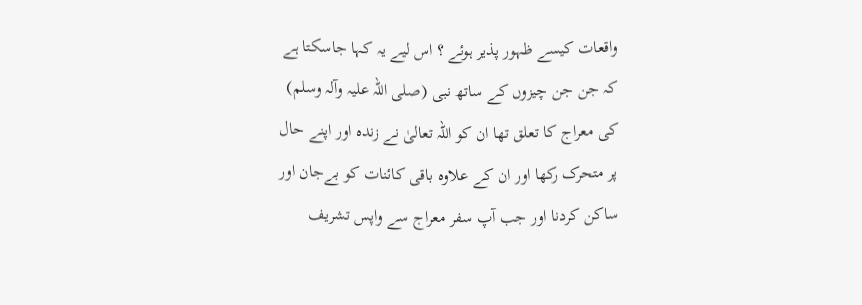واقعات کیسے ظہور پذیر ہوئے ؟ اس لیے یہ کہا جاسکتا ہے کہ جن جن چیزوں کے ساتھ نبی (صلی اللہ علیہ وآلہ وسلم) کی معراج کا تعلق تھا ان کو اللہ تعالیٰ نے زندہ اور اپنے حال پر متحرک رکھا اور ان کے علاوہ باقی کائنات کو بےجان اور ساکن کردنا اور جب آپ سفر معراج سے واپس تشریف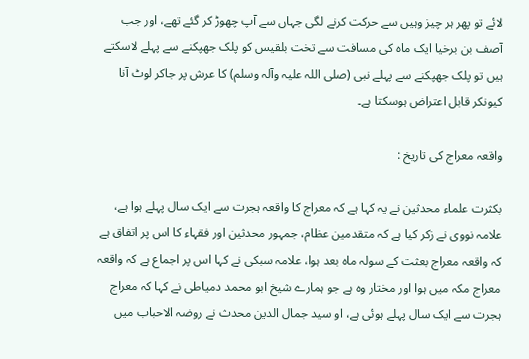لائے تو پھر ہر چیز وہیں سے حرکت کرنے لگی جہاں سے آپ چھوڑ کر گئے تھے، اور جب آصف بن برخیا ایک ماہ کی مسافت سے تخت بلقیس کو پلک جھپکنے سے پہلے لاسکتے ہیں تو پلک جھپکنے سے پہلے نبی (صلی اللہ علیہ وآلہ وسلم) کا عرش پر جاکر لوٹ آنا کیونکر قابل اعتراض ہوسکتا ہے۔

واقعہ معراج کی تاریخ :

بکثرت علماء محدثین نے یہ کہا ہے کہ معراج کا واقعہ ہجرت سے ایک سال پہلے ہوا ہے، علامہ نووی نے زکر کیا ہے کہ متقدمین عظام، جمہور محدثین اور فقہاء کا اس پر اتفاق ہے کہ واقعہ معراج بعثت کے سولہ ماہ بعد ہوا، علامہ سبکی نے کہا اس پر اجماع ہے کہ واقعہ معراج مکہ میں ہوا اور مختار وہ ہے جو ہمارے شیخ ابو محمد دمیاطی نے کہا کہ معراج ہجرت سے ایک سال پہلے ہوئی ہے، او سید جمال الدین محدث نے روضہ الاحباب میں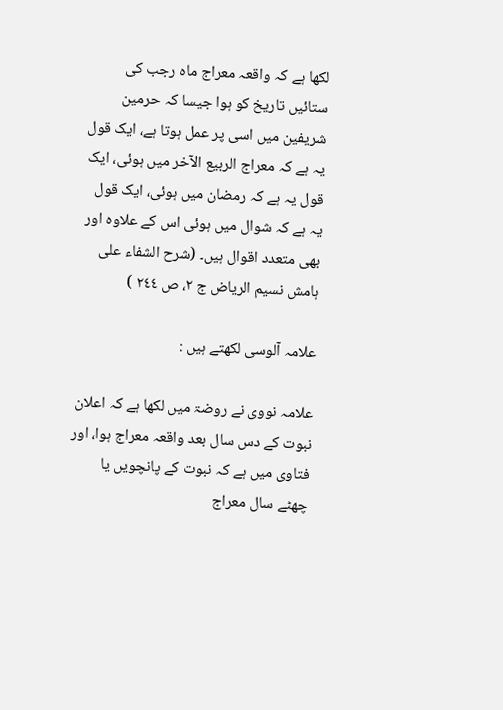لکھا ہے کہ واقعہ معراج ماہ رجب کی ستائیں تاریخ کو ہوا جیسا کہ حرمین شریفین میں اسی پر عمل ہوتا ہے، ایک قول یہ ہے کہ معراج الربیع الآخر میں ہوئی، ایک قول یہ ہے کہ رمضان میں ہوئی، ایک قول یہ ہے کہ شوال میں ہوئی اس کے علاوہ اور بھی متعدد اقوال ہیں۔ (شرح الشفاء علی ہامش نسیم الریاض ج ٢، ص ٢٤٤ )

علامہ آلوسی لکھتے ہیں :

علامہ نووی نے روضۃ میں لکھا ہے کہ اعلان نبوت کے دس سال بعد واقعہ معراج ہوا، اور فتاوی میں ہے کہ نبوت کے پانچویں یا چھٹے سال معراج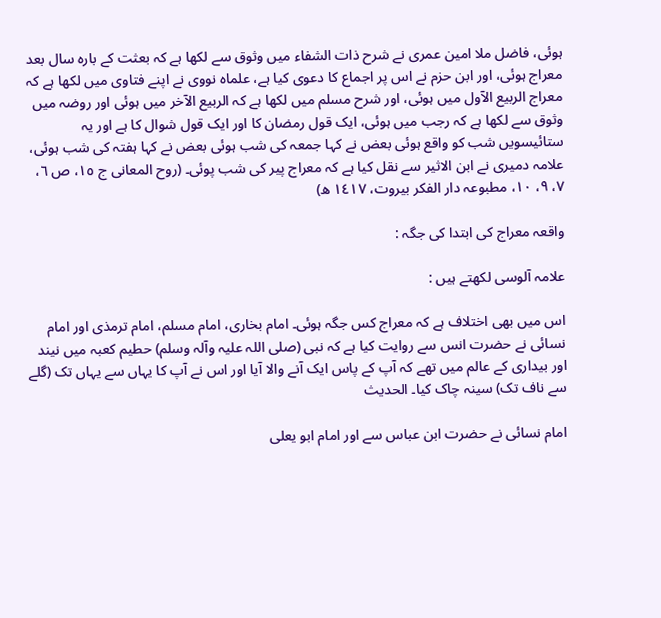ہوئی، فاضل ملا امین عمری نے شرح ذات الشفاء میں وثوق سے لکھا ہے کہ بعثت کے بارہ سال بعد معراج ہوئی، اور ابن حزم نے اس پر اجماع کا دعوی کیا ہے، علماہ نووی نے اپنے فتاوی میں لکھا ہے کہ معراج الربیع الآول میں ہوئی، اور شرح مسلم میں لکھا ہے کہ الربیع الآخر میں ہوئی اور روضہ میں وثوق سے لکھا ہے کہ رجب میں ہوئی، ایک قول رمضان کا اور ایک قول شوال کا ہے اور یہ ستائیسویں شب کو واقع ہوئی بعض نے کہا جمعہ کی شب ہوئی بعض نے کہا ہفتہ کی شب ہوئی، علامہ دمیری نے ابن الاثیر سے نقل کیا ہے کہ معراج پیر کی شب پوئی۔ (روح المعانی ج ١٥، ص ٦، ٧، ٩، ١٠، مطبوعہ دار الفکر بیروت، ١٤١٧ ھ)

واقعہ معراج کی ابتدا کی جگہ :

علامہ آلوسی لکھتے ہیں :

اس میں بھی اختلاف ہے کہ معراج کس جگہ ہوئی۔ امام بخاری، امام مسلم، امام ترمذی اور امام نسائی نے حضرت انس سے روایت کیا ہے کہ نبی (صلی اللہ علیہ وآلہ وسلم) حطیم کعبہ میں نیند اور بیداری کے عالم میں تھے کہ آپ کے پاس ایک آنے والا آیا اور اس نے آپ کا یہاں سے یہاں تک (گلے سے ناف تک) سینہ چاک کیا۔ الحدیث

امام نسائی نے حضرت ابن عباس سے اور امام ابو یعلی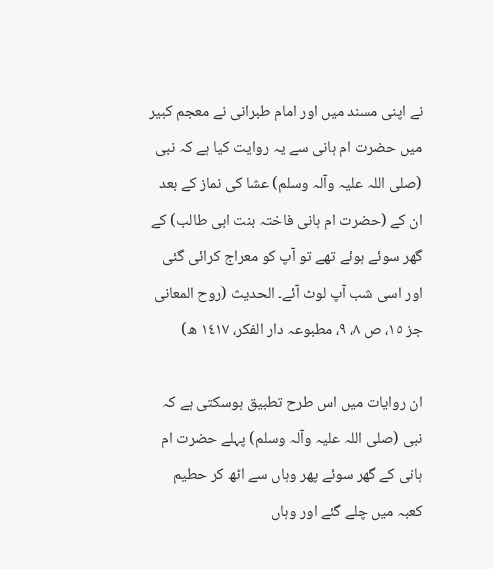نے اپنی مسند میں اور امام طبرانی نے معجم کبیر میں حضرت ام ہانی سے یہ روایت کیا ہے کہ نبی (صلی اللہ علیہ وآلہ وسلم) عشا کی نماز کے بعد ان کے (حضرت ام ہانی فاختہ بنت ابی طالب) کے گھر سوئے ہوئے تھے تو آپ کو معراج کرائی گئی اور اسی شب آپ لوٹ آئے۔ الحدیث (روح المعانی جز ١٥، ص ٨، ٩، مطبوعہ دار الفکر، ١٤١٧ ھ)

ان روایات میں اس طرح تطبیق ہوسکتی ہے کہ نبی (صلی اللہ علیہ وآلہ وسلم) پہلے حضرت ام ہانی کے گھر سوئے پھر وہاں سے اٹھ کر حطیم کعبہ میں چلے گئے اور وہاں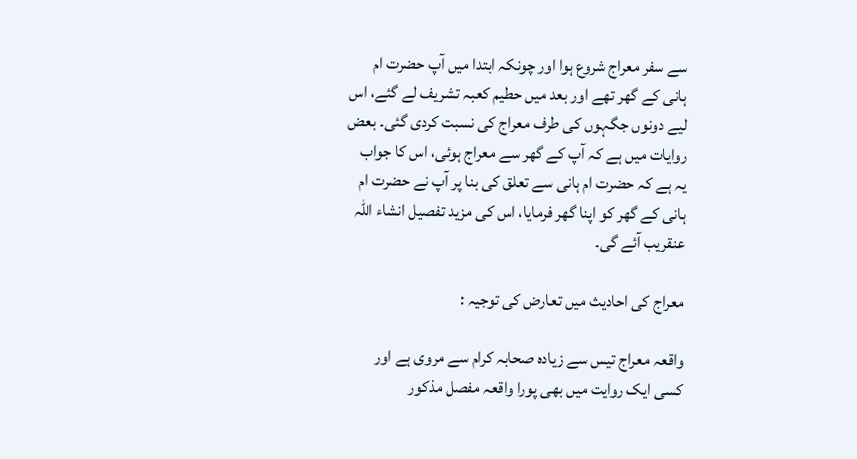سے سفر معراج شروع ہوا اور چونکہ ابتدا میں آپ حضرت ام ہانی کے گھر تھے اور بعد میں حطیم کعبہ تشریف لے گئے، اس لیے دونوں جگہوں کی طرف معراج کی نسبت کردی گئی۔ بعض روایات میں ہے کہ آپ کے گھر سے معراج ہوئی، اس کا جواب یہ ہے کہ حضرت ام ہانی سے تعلق کی بنا پر آپ نے حضرت ام ہانی کے گھر کو اپنا گھر فرمایا، اس کی مزید تفصیل انشاء اللہ عنقریب آئے گی۔

معراج کی احادیث میں تعارض کی توجیہ :

واقعہ معراج تیس سے زیادہ صحابہ کرام سے مروی ہے اور کسی ایک روایت میں بھی پورا واقعہ مفصل مذکور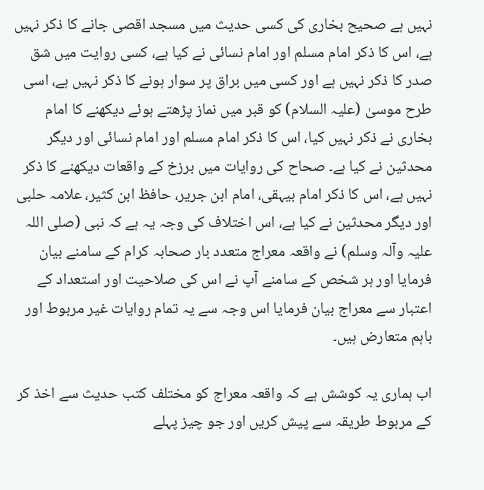نہیں ہے صحیح بخاری کی کسی حدیث میں مسجد اقصی جانے کا ذکر نہیں ہے، اس کا ذکر امام مسلم اور امام نسائی نے کیا ہے، کسی روایت میں شق صدر کا ذکر نہیں ہے اور کسی میں براق پر سوار ہونے کا ذکر نہیں ہے، اسی طرح موسیٰ (علیہ السلام) کو قبر میں نماز پڑھتے ہوئے دیکھنے کا امام بخاری نے ذکر نہیں کیا، اس کا ذکر امام مسلم اور امام نسائی اور دیگر محدثین نے کیا ہے۔ صحاح کی روایات میں برزخ کے واقعات دیکھنے کا ذکر نہیں ہے، اس کا ذکر امام بیہقی، امام ابن جریر، حافظ ابن کثیر، علامہ حلبی اور دیگر محدثین نے کیا ہے، اس اختلاف کی وجہ یہ ہے کہ نبی (صلی اللہ علیہ وآلہ وسلم) نے واقعہ معراج متعدد بار صحابہ کرام کے سامنے بیان فرمایا اور ہر شخص کے سامنے آپ نے اس کی صلاحیت اور استعداد کے اعتبار سے معراج بیان فرمایا اس وجہ سے یہ تمام روایات غیر مربوط اور باہم متعارض ہیں۔

اب ہماری یہ کوشش ہے کہ واقعہ معراج کو مختلف کتب حدیث سے اخذ کر کے مربوط طریقہ سے پیش کریں اور جو چیز پہلے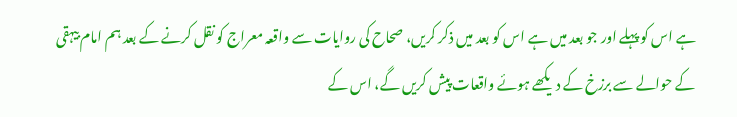ہے اس کو پہلے اور جو بعد میں ہے اس کو بعد میں ذکر کریں، صحاح کی روایات سے واقعہ معراج کو نقل کرنے کے بعد ہم امام بیہقی کے حوالے سے برزخ کے دیکھے ہوئے واقعات پیش کریں گے، اس کے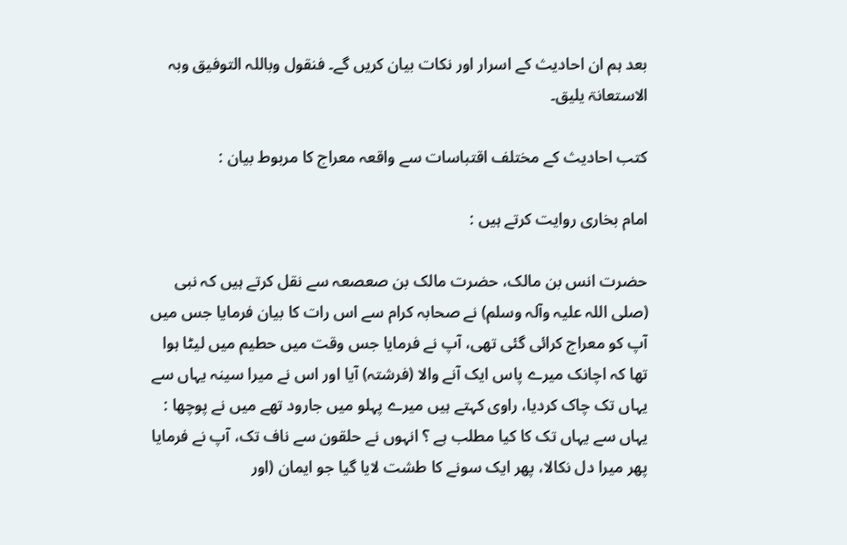بعد ہم ان احادیث کے اسرار اور نکات بیان کریں گے۔ فنقول وباللہ التوفیق وبہ الاستعانۃ یلیق۔

کتب احادیث کے مختلف اقتباسات سے واقعہ معراج کا مربوط بیان :

امام بخاری روایت کرتے ہیں :

حضرت انس بن مالک، حضرت مالک بن صعصعہ سے نقل کرتے ہیں کہ نبی (صلی اللہ علیہ وآلہ وسلم) نے صحابہ کرام سے اس رات کا بیان فرمایا جس میں آپ کو معراج کرائی گئی تھی، آپ نے فرمایا جس وقت میں حطیم میں لیٹا ہوا تھا کہ اچانک میرے پاس ایک آنے والا (فرشتہ) آیا اور اس نے میرا سینہ یہاں سے یہاں تک چاک کردیا، راوی کہتے ہیں میرے پہلو میں جارود تھے میں نے پوچھا : یہاں سے یہاں تک کا کیا مطلب ہے ؟ انہوں نے حلقون سے ناف تک، آپ نے فرمایا پھر میرا دل نکالا، پھر ایک سونے کا طشت لایا گیا جو ایمان (اور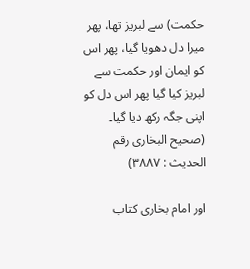حکمت) سے لبریز تھا، پھر میرا دل دھویا گیا، پھر اس کو ایمان اور حکمت سے لبریز کیا گیا پھر اس دل کو اپنی جگہ رکھ دیا گیا۔ (صحیح البخاری رقم الحدیث : ٣٨٨٧)

اور امام بخاری کتاب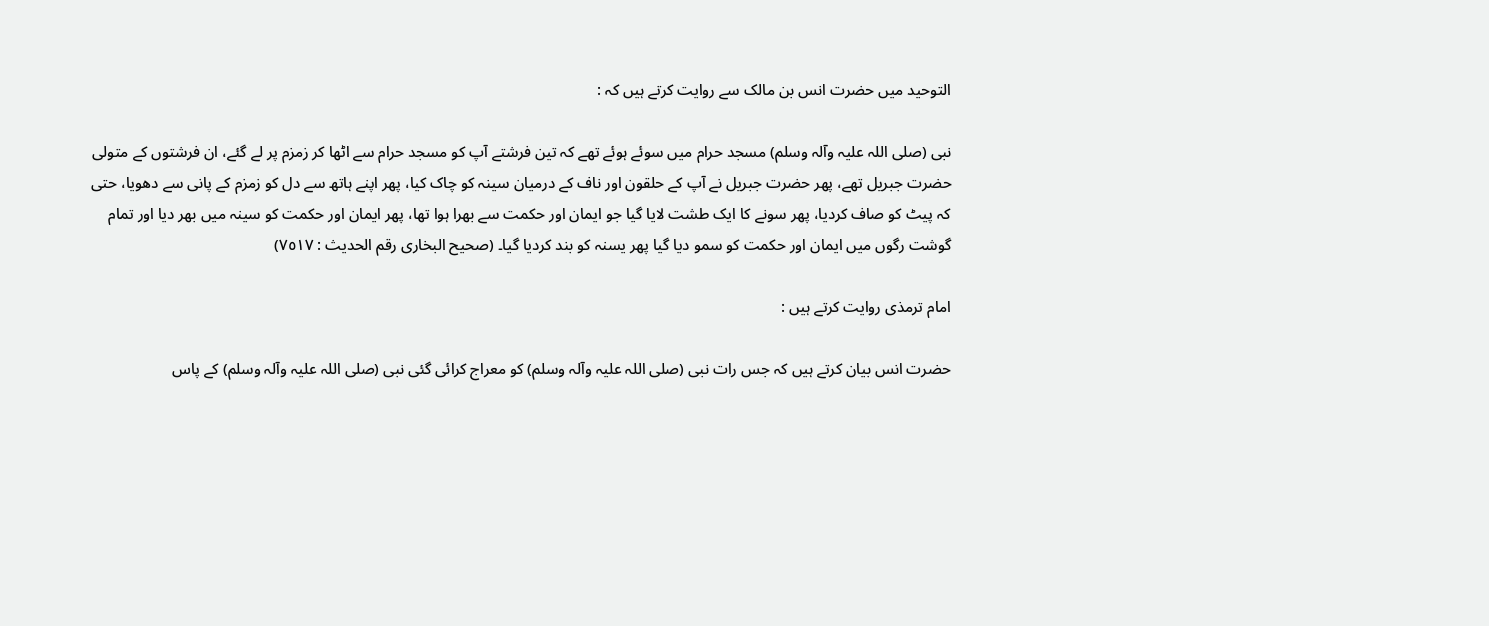التوحید میں حضرت انس بن مالک سے روایت کرتے ہیں کہ :

نبی (صلی اللہ علیہ وآلہ وسلم) مسجد حرام میں سوئے ہوئے تھے کہ تین فرشتے آپ کو مسجد حرام سے اٹھا کر زمزم پر لے گئے، ان فرشتوں کے متولی حضرت جبریل تھے، پھر حضرت جبریل نے آپ کے حلقون اور ناف کے درمیان سینہ کو چاک کیا، پھر اپنے ہاتھ سے دل کو زمزم کے پانی سے دھویا، حتی کہ پیٹ کو صاف کردیا، پھر سونے کا ایک طشت لایا گیا جو ایمان اور حکمت سے بھرا ہوا تھا، پھر ایمان اور حکمت کو سینہ میں بھر دیا اور تمام گوشت رگوں میں ایمان اور حکمت کو سمو دیا گیا پھر یسنہ کو بند کردیا گیا۔ (صحیح البخاری رقم الحدیث : ٧٥١٧)

امام ترمذی روایت کرتے ہیں :

حضرت انس بیان کرتے ہیں کہ جس رات نبی (صلی اللہ علیہ وآلہ وسلم) کو معراج کرائی گئی نبی (صلی اللہ علیہ وآلہ وسلم) کے پاس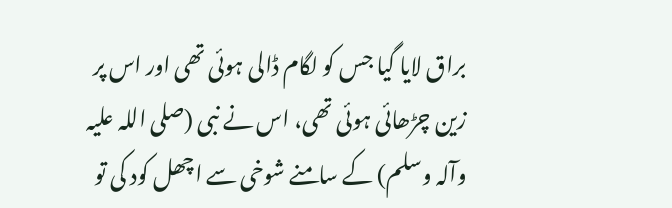براق لایا گیا جس کو لگام ڈالی ہوئی تھی اور اس پر زین چڑھائی ہوئی تھی، اس نے نبی (صلی اللہ علیہ وآلہ وسلم) کے سامنے شوخی سے اچھل کود کی تو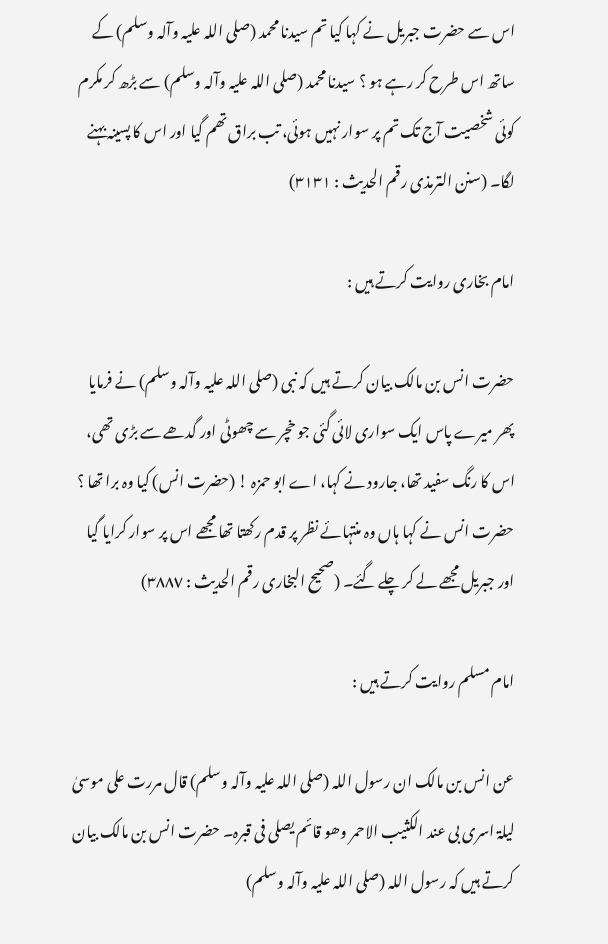اس سے حضرت جبریل نے کہا کیا تم سیدنا محمد (صلی اللہ علیہ وآلہ وسلم) کے ساتھ اس طرح کر رہے ہو ؟ سیدنا محمد (صلی اللہ علیہ وآلہ وسلم) سے بڑھ کر مکرم کوئی شخصیت آج تک تم پر سوار نہیں ہوئی، تب براق تھم گیا اور اس کا پسینہ بہنے لگا۔ (سنن الترمذی رقم الحدیث : ٣١٣١)

امام بخاری روایت کرتے ہیں :

حضرت انس بن مالک بیان کرتے ہیں کہ نبی (صلی اللہ علیہ وآلہ وسلم) نے فرمایا پھر میرے پاس ایک سواری لائی گئی جو خچر سے چھوٹی اور گدھے سے بڑی تھی، اس کا رنگ سفید تھا، جارود نے کہا، اے ابو حمزہ ! (حضرت انس) کیا وہ برا تھا ؟ حضرت انس نے کہا ہاں وہ منتہائے نظر پر قدم رکھتا تھا مجھے اس پر سوار کرایا گیا اور جبریل مجھے لے کر چلے گئے۔ (صحیح البخاری رقم الحدیث : ٣٨٨٧)

امام مسلم روایت کرتے ہیں :

عن انس بن مالک ان رسول اللہ (صلی اللہ علیہ وآلہ وسلم) قال مررت علی موسیٰ لیلۃ اسری بی عند الکثیب الاحمر وھو قائم یصلی فی قبرہ۔ حضرت انس بن مالک بیان کرتے ہیں کہ رسول اللہ (صلی اللہ علیہ وآلہ وسلم)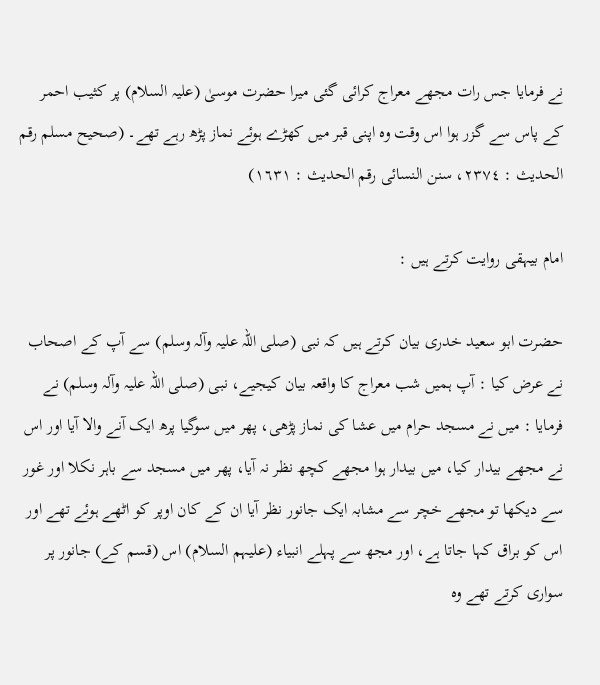نے فرمایا جس رات مجھے معراج کرائی گئی میرا حضرت موسیٰ (علیہ السلام) پر کثیب احمر کے پاس سے گزر ہوا اس وقت وہ اپنی قبر میں کھڑے ہوئے نماز پڑھ رہے تھے۔ (صحیح مسلم رقم الحدیث : ٢٣٧٤، سنن النسائی رقم الحدیث : ١٦٣١)

امام بیہقی روایت کرتے ہیں :

حضرت ابو سعید خدری بیان کرتے ہیں کہ نبی (صلی اللہ علیہ وآلہ وسلم) سے آپ کے اصحاب نے عرض کیا : آپ ہمیں شب معراج کا واقعہ بیان کیجیے، نبی (صلی اللہ علیہ وآلہ وسلم) نے فرمایا : میں نے مسجد حرام میں عشا کی نماز پڑھی، پھر میں سوگیا پرھ ایک آنے والا آیا اور اس نے مجھے بیدار کیا، میں بیدار ہوا مجھے کچھ نظر نہ آیا، پھر میں مسجد سے باہر نکلا اور غور سے دیکھا تو مجھے خچر سے مشابہ ایک جانور نظر آیا ان کے کان اوپر کو اٹھے ہوئے تھے اور اس کو براق کہا جاتا ہے، اور مجھ سے پہلے انبیاء (علیہم السلام) اس (قسم کے) جانور پر سواری کرتے تھے وہ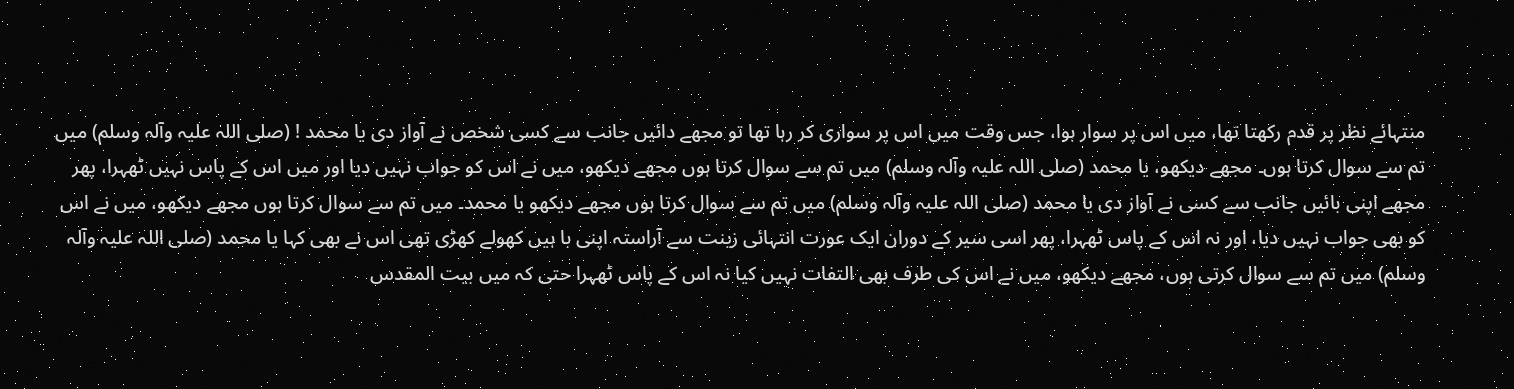منتہائے نظر پر قدم رکھتا تھا، میں اس پر سوار ہوا، جس وقت میں اس پر سواری کر رہا تھا تو مجھے دائیں جانب سے کسی شخص نے آواز دی یا محمد ! (صلی اللہ علیہ وآلہ وسلم) میں تم سے سوال کرتا ہوں۔ مجھے دیکھو، یا محمد (صلی اللہ علیہ وآلہ وسلم) میں تم سے سوال کرتا ہوں مجھے دیکھو، میں نے اس کو جواب نہیں دیا اور میں اس کے پاس نہیں ٹھہرا، پھر مجھے اپنی بائیں جانب سے کسی نے آواز دی یا محمد (صلی اللہ علیہ وآلہ وسلم) میں تم سے سوال کرتا ہوں مجھے دیکھو یا محمد۔ میں تم سے سوال کرتا ہوں مجھے دیکھو، میں نے اس کو بھی جواب نہیں دیا، اور نہ اس کے پاس ٹھہرا، پھر اسی سیر کے دوران ایک عورت انتہائی زینت سے آراستہ اپنی با ہیں کھولے کھڑی تھی اس نے بھی کہا یا محمد (صلی اللہ علیہ وآلہ وسلم) میں تم سے سوال کرتی ہوں، مجھے دیکھو، میں نے اس کی طرف بھی التفات نہیں کیا نہ اس کے پاس ٹھہرا حتی کہ میں بیت المقدس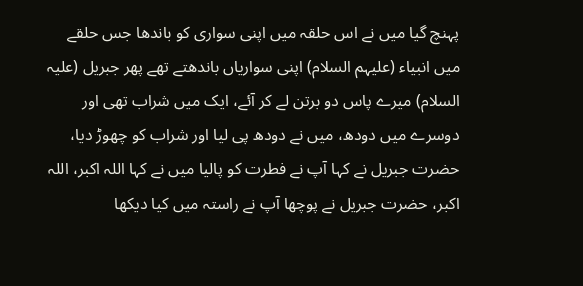پہنچ گیا میں نے اس حلقہ میں اپنی سواری کو باندھا جس حلقے میں انبیاء (علیہم السلام) اپنی سواریاں باندھتے تھے پھر جبریل (علیہ السلام) میرے پاس دو برتن لے کر آئے، ایک میں شراب تھی اور دوسرے میں دودھ، میں نے دودھ پی لیا اور شراب کو چھوڑ دیا، حضرت جبریل نے کہا آپ نے فطرت کو پالیا میں نے کہا اللہ اکبر، اللہ اکبر، حضرت جبریل نے پوچھا آپ نے راستہ میں کیا دیکھا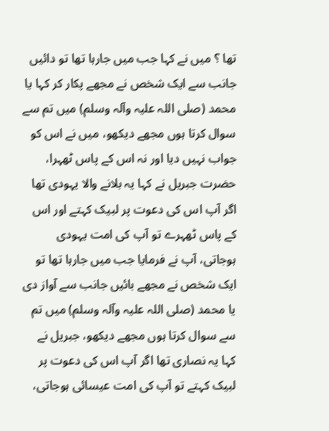تھا ؟ میں نے کہا جب میں جارہا تھا تو دائیں جانب سے ایک شخص نے مجھے پکار کر کہا یا محمد (صلی اللہ علیہ وآلہ وسلم) میں تم سے سوال کرتا ہوں مجھے دیکھو، میں نے اس کو جواب نہیں دیا اور نہ اس کے پاس ٹھہرا، حضرت جبریل نے کہا یہ بلانے والا یہودی تھا اگر آپ اس کی دعوت پر لبیک کہتے اور اس کے پاس ٹھہرے تو آپ کی امت یہودی ہوجاتی، آپ نے فرمایا جب میں جارہا تھا تو ایک شخص نے مجھے بائیں جانب سے آواز دی یا محمد (صلی اللہ علیہ وآلہ وسلم) میں تم سے سوال کرتا ہوں مجھے دیکھو، جبریل نے کہا یہ نصاری تھا اگر آپ اس کی دعوت پر لبیک کہتے تو آپ کی امت عیسائی ہوجاتی،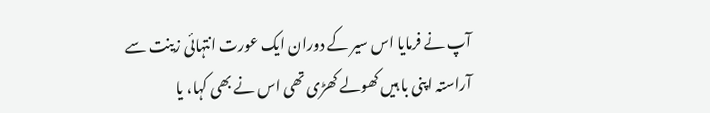آپ نے فرمایا اس سیر کے دوران ایک عورت انتہائی زینت سے آراستہ اپنی با ہیں کھولے کھڑی تھی اس نے بھی کہا، یا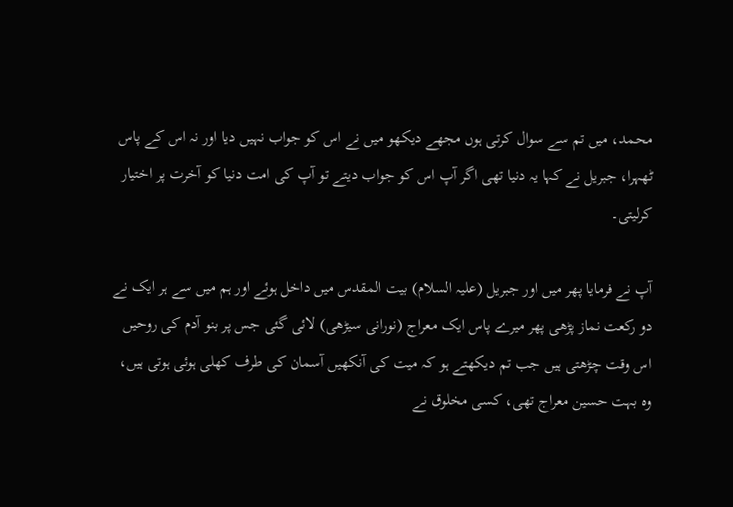محمد، میں تم سے سوال کرتی ہوں مجھے دیکھو میں نے اس کو جواب نہیں دیا اور نہ اس کے پاس ٹھہرا، جبریل نے کہا یہ دنیا تھی اگر آپ اس کو جواب دیتے تو آپ کی امت دنیا کو آخرت پر اختیار کرلیتی۔

آپ نے فرمایا پھر میں اور جبریل (علیہ السلام) بیت المقدس میں داخل ہوئے اور ہم میں سے ہر ایک نے دو رکعت نماز پڑھی پھر میرے پاس ایک معراج (نورانی سیڑھی) لائی گئی جس پر بنو آدم کی روحیں اس وقت چڑھتی ہیں جب تم دیکھتے ہو کہ میت کی آنکھیں آسمان کی طرف کھلی ہوئی ہوتی ہیں، وہ بہت حسین معراج تھی، کسی مخلوق نے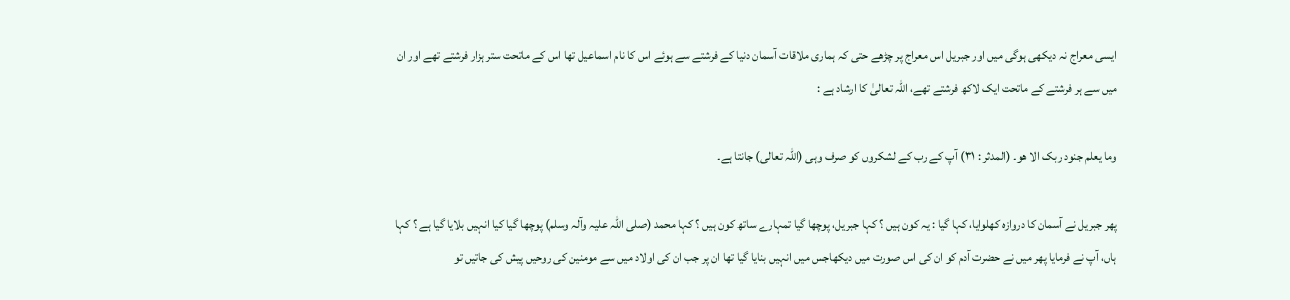ایسی معراج نہ دیکھی ہوگی میں اور جبریل اس معراج پر چڑھے حتی کہ ہماری ملاقات آسمان دنیا کے فرشتے سے ہوئے اس کا نام اسماعیل تھا اس کے ماتحت ستر ہزار فرشتے تھے اور ان میں سے ہر فرشتے کے ماتحت ایک لاکھ فرشتے تھے، اللہ تعالیٰ کا ارشاد ہے :

وما یعلم جنود ربک الا ھو۔ (المدثر : ٣١) آپ کے رب کے لشکروں کو صرف وہی (اللہ تعالی) جانتا ہے۔

پھر جبریل نے آسمان کا دروازہ کھلوایا، کہا گیا : یہ کون ہیں ؟ کہا جبریل، پوچھا گیا تمہارے ساتھ کون ہیں ؟ کہا محمد (صلی اللہ علیہ وآلہ وسلم) پوچھا گیا کیا انہیں بلایا گیا ہے ؟ کہا ہاں، آپ نے فرمایا پھر میں نے حضرت آدم کو ان کی اس صورت میں دیکھاجس میں انہیں بنایا گیا تھا ان پر جب ان کی اولاد میں سے مومنین کی روحیں پیش کی جاتیں تو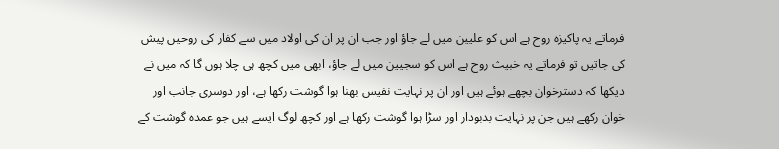فرماتے یہ پاکیزہ روح ہے اس کو علیین میں لے جاؤ اور جب ان پر ان کی اولاد میں سے کفار کی روحیں پیش کی جاتیں تو فرماتے یہ خبیث روح ہے اس کو سجیین میں لے جاؤ، ابھی میں کچھ ہی چلا ہوں گا کہ میں نے دیکھا کہ دسترخوان بچھے ہوئے ہیں اور ان پر نہایت نفیس بھنا ہوا گوشت رکھا ہے، اور دوسری جانب اور خوان رکھے ہیں جن پر نہایت بدبودار اور سڑا ہوا گوشت رکھا ہے اور کچھ لوگ ایسے ہیں جو عمدہ گوشت کے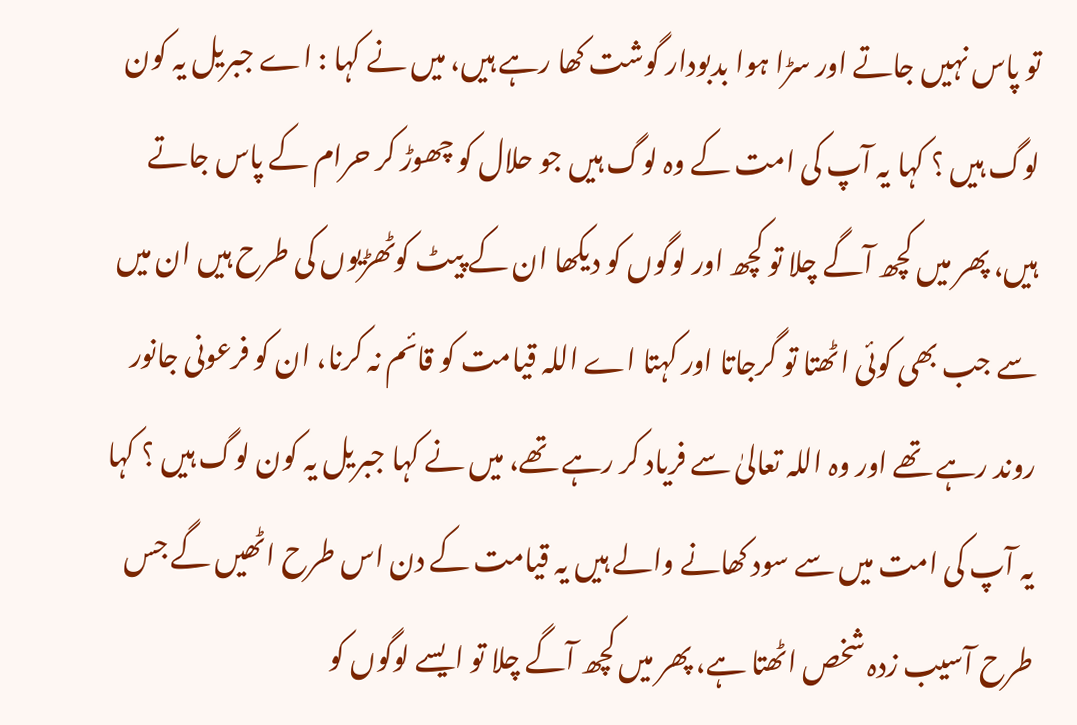تو پاس نہیں جاتے اور سڑا ہوا بدبودار گوشت کھا رہے ہیں، میں نے کہا : اے جبریل یہ کون لوگ ہیں ؟ کہا یہ آپ کی امت کے وہ لوگ ہیں جو حلال کو چھوڑ کر حرام کے پاس جاتے ہیں، پھر میں کچھ آگے چلا تو کچھ اور لوگوں کو دیکھا ان کے پیٹ کوٹھڑیوں کی طرح ہیں ان میں سے جب بھی کوئی اٹھتا تو گرجاتا اور کہتا اے اللہ قیامت کو قائم نہ کرنا، ان کو فرعونی جانور روند رہے تھے اور وہ اللہ تعالیٰ سے فریاد کر رہے تھے، میں نے کہا جبریل یہ کون لوگ ہیں ؟ کہا یہ آپ کی امت میں سے سود کھانے والے ہیں یہ قیامت کے دن اس طرح اٹھیں گے جس طرح آسیب زدہ شخص اٹھتا ہے، پھر میں کچھ آگے چلا تو ایسے لوگوں کو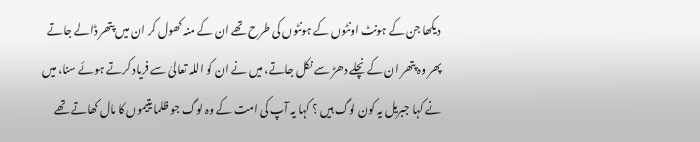دیکھا جن کے ہونٹ اونٹوں کے ہونٹوں کی طرح تھے ان کے منہ کھول کر ان میں پتھر ڈالے جاتے پھر وہ پتھر ان کے نچلے دھڑ سے نکل جاتے، میں نے ان کو اللہ تعالیٰ سے فریاد کرتے ہوئے سنا، میں نے کہا جبریل یہ کون لوگ ہیں ؟ کہا یہ آپ کی امت کے وہ لوگ جو ظلما یتیموں کا مال کھاتے تھے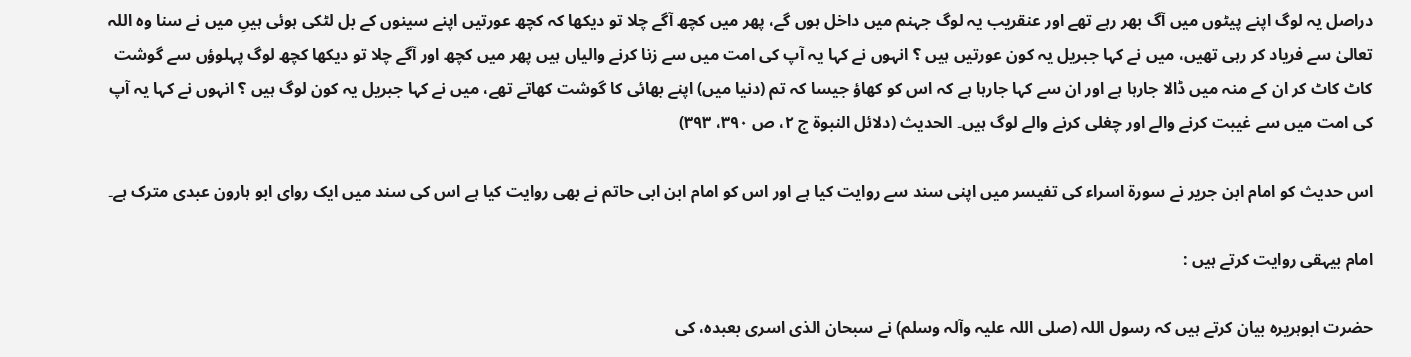دراصل یہ لوگ اپنے پیٹوں میں آگ بھر رہے تھے اور عنقریب یہ لوگ جہنم میں داخل ہوں گے، پھر میں کچھ آگے چلا تو دیکھا کہ کچھ عورتیں اپنے سینوں کے بل لٹکی ہوئی ہیںِ میں نے سنا وہ اللہ تعالیٰ سے فریاد کر رہی تھیں، میں نے کہا جبریل یہ کون عورتیں ہیں ؟ انہوں نے کہا یہ آپ کی امت میں سے زنا کرنے والیاں ہیں پھر میں کچھ اور آگے چلا تو دیکھا کچھ لوگ پہلوؤں سے گوشت کاٹ کاٹ کر ان کے منہ میں ڈالا جارہا ہے اور ان سے کہا جارہا ہے کہ اس کو کھاؤ جیسا کہ تم (دنیا میں) اپنے بھائی کا گوشت کھاتے تھے، میں نے کہا جبریل یہ کون لوگ ہیں ؟ انہوں نے کہا یہ آپ کی امت میں سے غیبت کرنے والے اور چغلی کرنے والے لوگ ہیں۔ الحدیث (دلائل النبوۃ ج ٢، ص ٣٩٠، ٣٩٣)

اس حدیث کو امام ابن جریر نے سورة اسراء کی تفیسر میں اپنی سند سے روایت کیا ہے اور اس کو امام ابن ابی حاتم نے بھی روایت کیا ہے اس کی سند میں ایک روای ابو ہارون عبدی مترک ہے۔

امام بیہقی روایت کرتے ہیں :

حضرت ابوہریرہ بیان کرتے ہیں کہ رسول اللہ (صلی اللہ علیہ وآلہ وسلم) نے سبحان الذی اسری بعبدہ، کی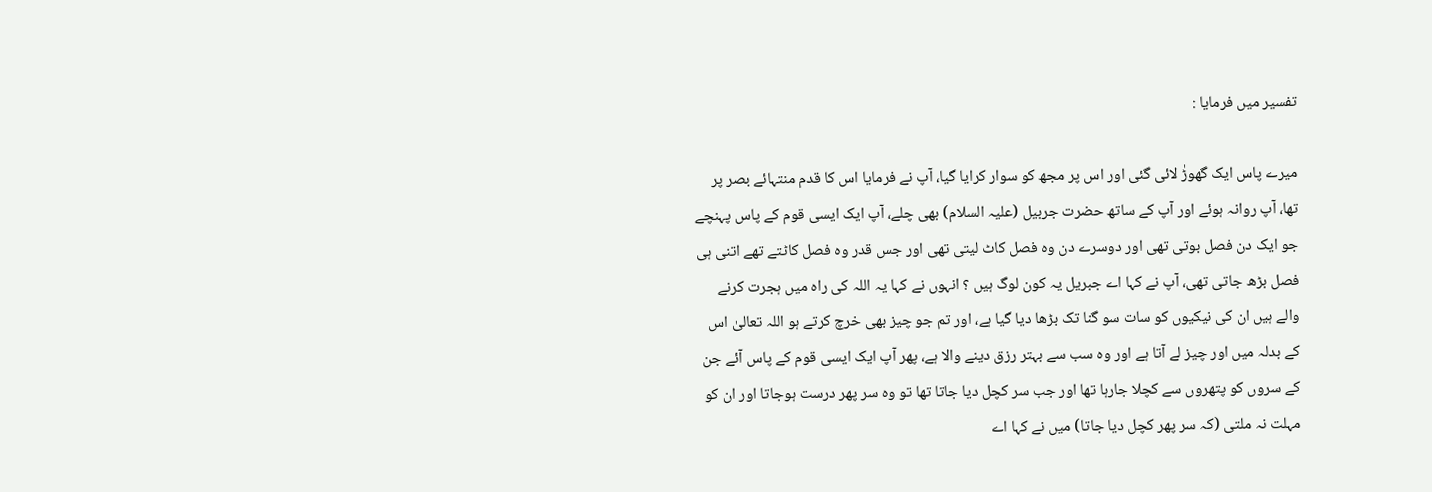تفسیر میں فرمایا :

میرے پاس ایک گھوڑٰ لائی گئی اور اس پر مجھ کو سوار کرایا گیا، آپ نے فرمایا اس کا قدم منتہائے بصر پر تھا، آپ روانہ ہوئے اور آپ کے ساتھ حضرت جربیل (علیہ السلام) بھی چلے، آپ ایک ایسی قوم کے پاس پہنچے جو ایک دن فصل بوتی تھی اور دوسرے دن وہ فصل کاٹ لیتی تھی اور جس قدر وہ فصل کاٹتے تھے اتنی ہی فصل بڑھ جاتی تھی، آپ نے کہا اے جبریل یہ کون لوگ ہیں ؟ انہوں نے کہا یہ اللہ کی راہ میں ہجرت کرنے والے ہیں ان کی نیکیوں کو سات سو گنا تک بڑھا دیا گیا ہے، اور تم جو چیز بھی خرچ کرتے ہو اللہ تعالیٰ اس کے بدلہ میں اور چیز لے آتا ہے اور وہ سب سے بہتر رزق دینے والا ہے، پھر آپ ایک ایسی قوم کے پاس آئے جن کے سروں کو پتھروں سے کچلا جارہا تھا اور جب سر کچل دیا جاتا تھا تو وہ سر پھر درست ہوجاتا اور ان کو مہلت نہ ملتی (کہ سر پھر کچل دیا جاتا) میں نے کہا اے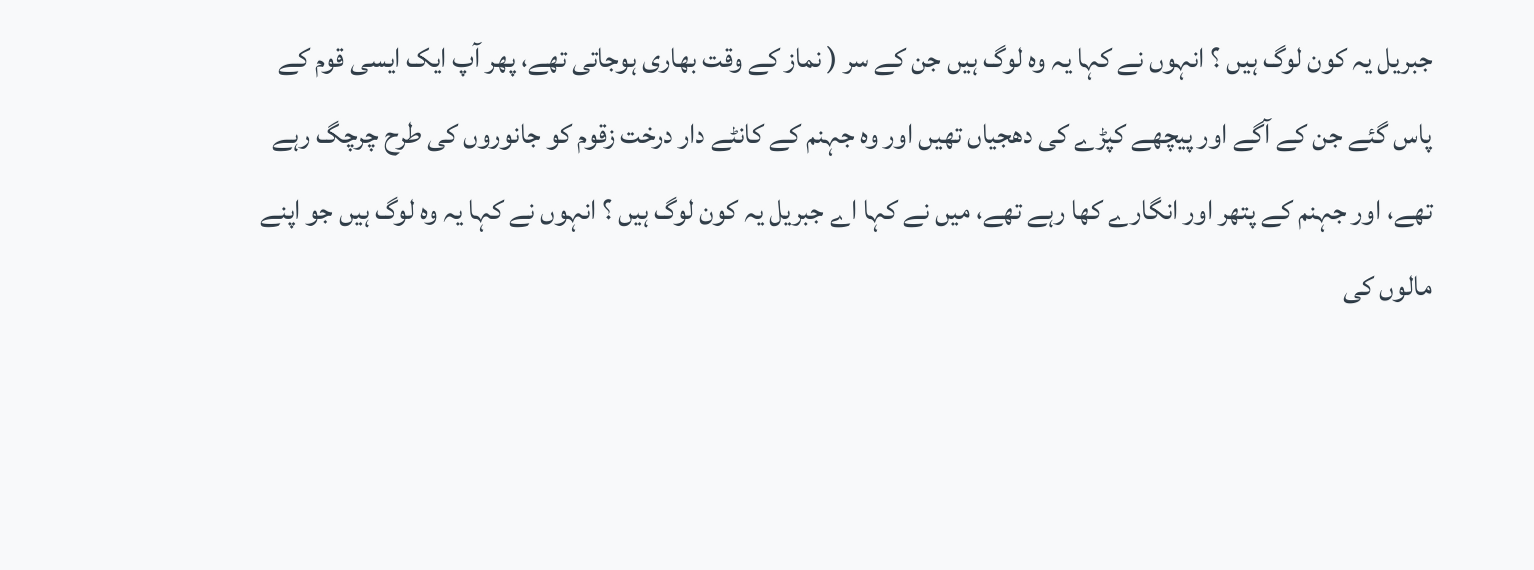جبریل یہ کون لوگ ہیں ؟ انہوں نے کہا یہ وہ لوگ ہیں جن کے سر ( نماز کے وقت بھاری ہوجاتی تھے، پھر آپ ایک ایسی قوم کے پاس گئے جن کے آگے اور پیچھے کپڑے کی دھجیاں تھیں اور وہ جہنم کے کانٹے دار درخت زقوم کو جانوروں کی طرح چرچگ رہے تھے، اور جہنم کے پتھر اور انگارے کھا رہے تھے، میں نے کہا اے جبریل یہ کون لوگ ہیں ؟ انہوں نے کہا یہ وہ لوگ ہیں جو اپنے مالوں کی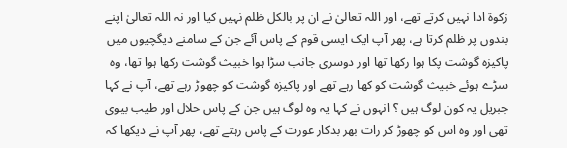زکوۃ ادا نہیں کرتے تھے، اور اللہ تعالیٰ نے ان پر بالکل ظلم نہیں کیا اور نہ اللہ تعالیٰ اپنے بندوں پر ظلم کرتا ہے، پھر آپ ایک ایسی قوم کے پاس آئے جن کے سامنے دیگچیوں میں پاکیزہ گوشت پکا ہوا رکھا تھا اور دوسری جانب سڑا ہوا خبیث گوشت رکھا ہوا تھا، وہ سڑے ہوئے خبیث گوشت کو کھا رہے تھے اور پاکیزہ گوشت کو چھوڑ رہے تھے، آپ نے کہا جبریل یہ کون لوگ ہیں ؟ انہوں نے کہا یہ وہ لوگ ہیں جن کے پاس حلال اور طیب بیوی تھی اور وہ اس کو چھوڑ کر رات بھر بدکار عورت کے پاس رہتے تھے، پھر آپ نے دیکھا کہ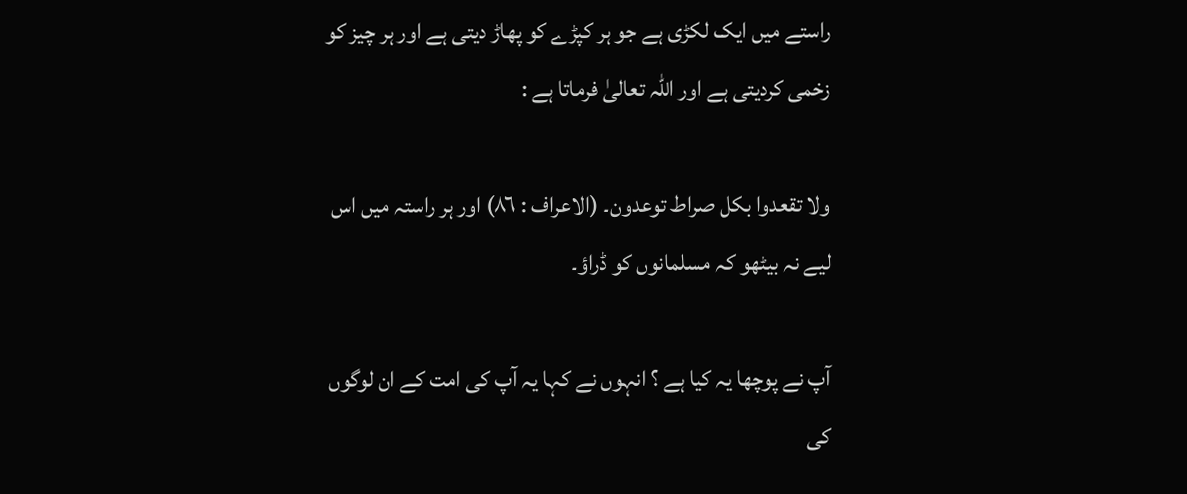راستے میں ایک لکڑی ہے جو ہر کپڑے کو پھاڑ دیتی ہے اور ہر چیز کو زخمی کردیتی ہے اور اللہ تعالیٰ فرماتا ہے :

ولا تقعدوا بکل صراط توعدون۔ (الاعراف : ٨٦) اور ہر راستہ میں اس لیے نہ بیٹھو کہ مسلمانوں کو ڈراؤ۔

آپ نے پوچھا یہ کیا ہے ؟ انہوں نے کہا یہ آپ کی امت کے ان لوگوں کی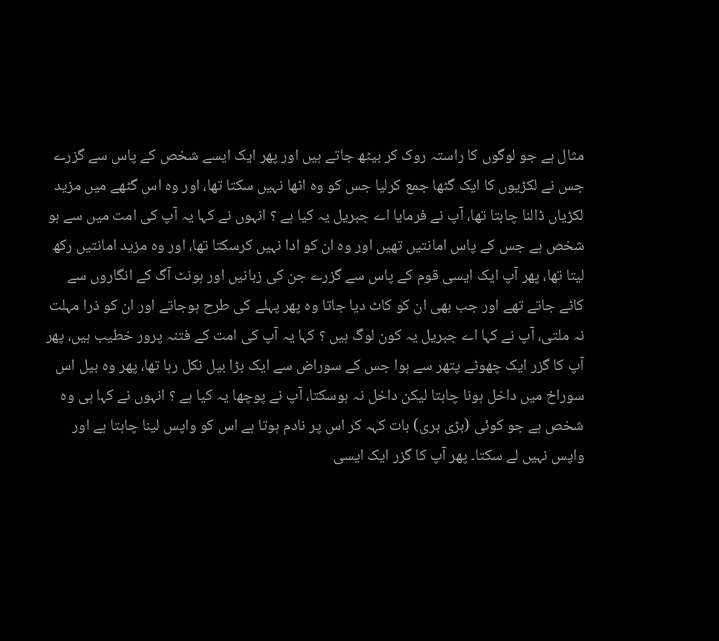مثال ہے جو لوگوں کا راستہ روک کر بیٹھ جاتے ہیں اور پھر ایک ایسے شخص کے پاس سے گزرے جس نے لکڑیوں کا ایک گٹھا جمع کرلیا جس کو وہ اٹھا نہیں سکتا تھا، اور وہ اس گٹھے میں مزید لکڑیاں ڈالنا چاہتا تھا، آپ نے فرمایا اے جبریل یہ کیا ہے ؟ انہوں نے کہا یہ آپ کی امت میں سے ہو شخص ہے جس کے پاس امانتیں تھیں اور وہ ان کو ادا نہیں کرسکتا تھا، اور وہ مزید امانتیں رکھ لیتا تھا، پھر آپ ایک ایسی قوم کے پاس سے گزرے جن کی زبانیں اور ہونٹ آگ کے انگاروں سے کاٹے جاتے تھے اور جب بھی ان کو کاٹ دیا جاتا وہ پھر پہلے کی طرح ہوجاتے اور ان کو ذرا مہلت نہ ملتی، آپ نے کہا اے جبریل یہ کون لوگ ہیں ؟ کہا یہ آپ کی امت کے فتنہ پرور خطیب ہیں، پھر آپ کا گزر ایک چھوٹے پتھر سے ہوا جس کے سوراض سے ایک بڑا بیل نکل رہا تھا، پھر وہ بیل اس سوراخ میں داخل ہونا چاہتا لیکن داخل نہ ہوسکتا، آپ نے پوچھا یہ کیا ہے ؟ انہوں نے کہا ہی وہ شخص ہے جو کوئی (بڑی بری) بات کہہ کر اس پر نادم ہوتا ہے اس کو واپس لینا چاہتا ہے اور واپس نہیں لے سکتا۔ پھر آپ کا گزر ایک ایسی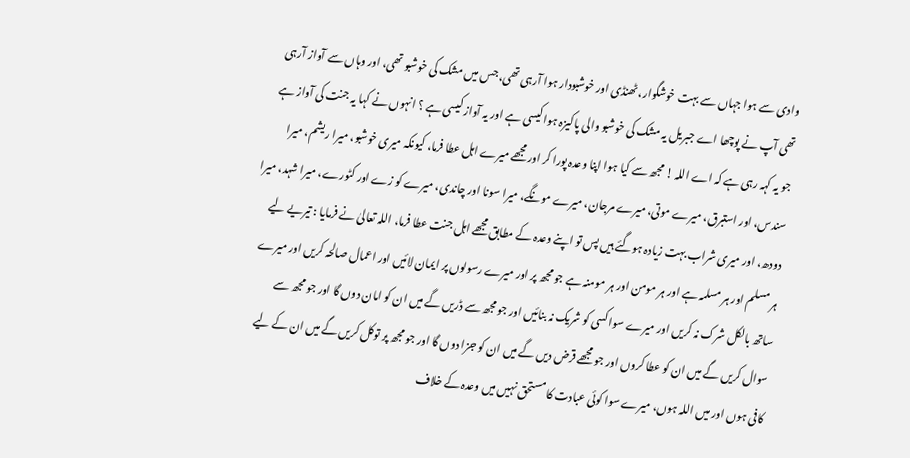وادی سے ہوا جہاں سے بہت خوشگوار، ٹھنڈی اور خوشبودار ہوا آرہی تھی، جس میں مشک کی خوشبو تھی، اور وہاں سے آواز آرہی تھی آپ نے پوچھا اے جبریل یہ مشک کی خوشبو والی پاکیزہ ہوا کیسی ہے اور یہ آواز کیسی ہے ؟ انہوں نے کہا یہ جنت کی آواز ہے جو یہ کہہ رہی ہے کہ اے اللہ ! مجھ سے کیا ہوا اپنا وعدہ پورا کر اور مجھے میرے اہل عطا فرما، کیونکہ میری خوشبو، میرا ریشم، میرا سندس، اور استبرق، میرے موتی، میرے مرجان، میرے مونگے، میرا سونا اور چاندی، میرے کو زے اور کٹورے، میرا شہد، میرا دودھ، اور میری شراب بہت زیادہ ہوگئے ہیں پس تو اپنے وعدہ کے مطابق مجھے اہل جنت عطا فرما، اللہ تعالیٰ نے فرمایا : تیریے لیے ہر مسلم اور ہر مسلمہ ہے اور ہر مومن اور ہر مومنہ ہے جو مجھ پر اور میرے رسولوں پر ایمان لائیں اور اعمال صالحہ کریں اور میرے ساتھ بالکل شرک نہ کریں اور میرے سوا کسی کو شریک نہ بنائیں اور جو مجھ سے ڈریں گے میں ان کو امان دوں گا اور جو مجھ سے سوال کریں گے میں ان کو عطا کروں اور جو مجھے قرض دیں گے میں ان کو جزا دوں گا اور جو مجھ پر توکل کریں گے میں ان کے لیے کافی ہوں اور میں اللہ ہوں، میرے سوا کوئی عبادت کا مستحق نہیں میں وعدہ کے خلاف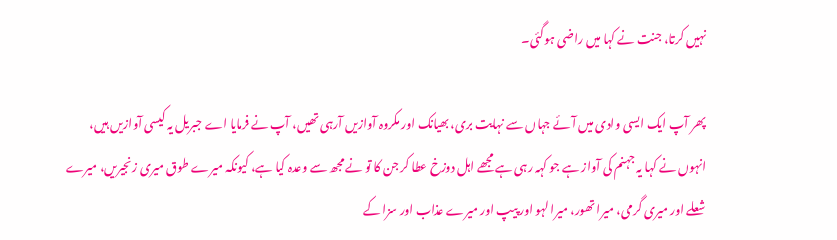نہیں کرتا، جنت نے کہا میں راضی ہوگئی۔

پھر آپ ایک ایسی وادی میں آئے جہاں سے نہایت بری، بھیانک اور مکروہ آوازیں آرہی تھیں، آپ نے فرمایا اے جبریل یہ کیسی آوازیں ہیں، انہوں نے کہا یہ جہنم کی آواز ہے جو کہہ رہی ہے مجھے اہل دوزخ عطا کر جن کا تو نے مجھ سے وعدہ کیا ہے، کیونکہ میرے طوق میری زنجیریں، میرے شعلے اور میری گرمی، میرا تھور، میرا لہو اور پیپ اور میرے عذاب اور سزا کے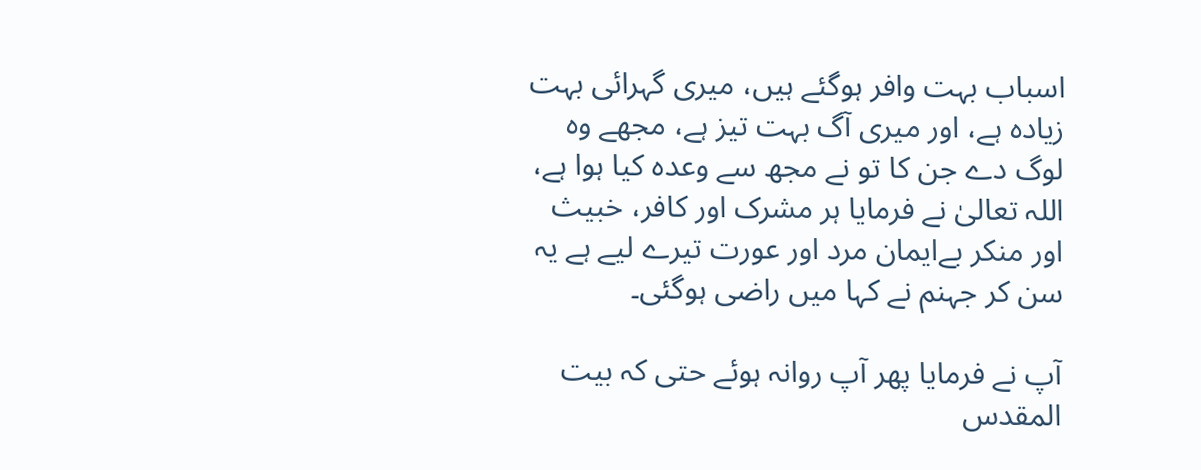اسباب بہت وافر ہوگئے ہیں، میری گہرائی بہت زیادہ ہے، اور میری آگ بہت تیز ہے، مجھے وہ لوگ دے جن کا تو نے مجھ سے وعدہ کیا ہوا ہے، اللہ تعالیٰ نے فرمایا ہر مشرک اور کافر، خبیث اور منکر بےایمان مرد اور عورت تیرے لیے ہے یہ سن کر جہنم نے کہا میں راضی ہوگئی۔

آپ نے فرمایا پھر آپ روانہ ہوئے حتی کہ بیت المقدس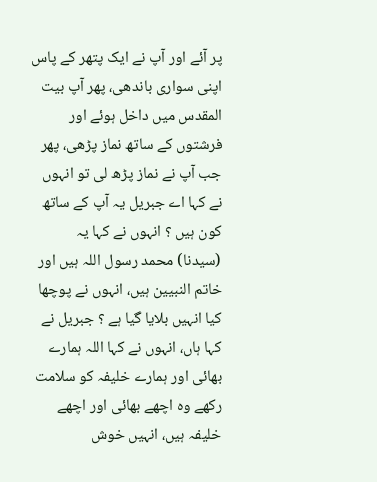پر آئے اور آپ نے ایک پتھر کے پاس اپنی سواری باندھی، پھر آپ بیت المقدس میں داخل ہوئے اور فرشتوں کے ساتھ نماز پڑھی، پھر جب آپ نے نماز پڑھ لی تو انہوں نے کہا اے جبریل یہ آپ کے ساتھ کون ہیں ؟ انہوں نے کہا یہ (سیدنا) محمد رسول اللہ ہیں اور خاتم النبیین ہیں، انہوں نے پوچھا کیا انہیں بلایا گیا ہے ؟ جبریل نے کہا ہاں، انہوں نے کہا اللہ ہمارے بھائی اور ہمارے خلیفہ کو سلامت رکھے وہ اچھے بھائی اور اچھے خلیفہ ہیں، انہیں خوش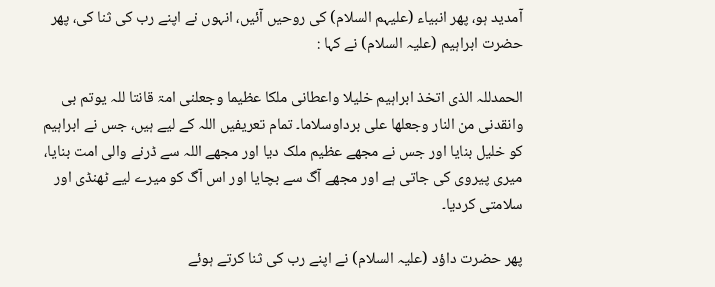آمدید ہو، پھر انبیاء (علیہم السلام) کی روحیں آئیں، انہوں نے اپنے رب کی ثنا کی، پھر حضرت ابراہیم (علیہ السلام) نے کہا :

الحمدللہ الذی اتخذ ابراہیم خلیلا واعطانی ملکا عظیما وجعلنی امۃ قانتا للہ یوتم بی وانقدنی من النار وجعلھا علی برداوسلاما۔ تمام تعریفیں اللہ کے لیے ہیں، جس نے ابراہیم کو خلیل بنایا اور جس نے مجھے عظیم ملک دیا اور مجھے اللہ سے ڈرنے والی امت بنایا، میری پیروی کی جاتی ہے اور مجھے آگ سے بچایا اور اس آگ کو میرے لیے ٹھنڈی اور سلامتی کردیا۔

پھر حضرت داؤد (علیہ السلام) نے اپنے رب کی ثنا کرتے ہوئے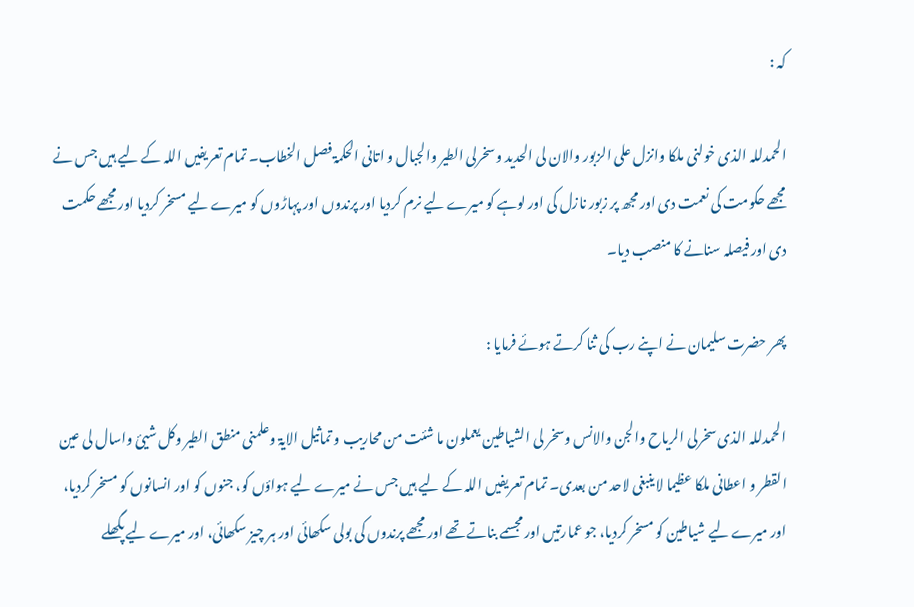کہ :

الحمدللہ الذی خولنی ملکا وانزل علی الزبور والان لی الحدید وسخرلی الطیر والجبال و اتانی الحکمۃ فصل الخطاب۔ تمام تعریفیں اللہ کے لیے ہیں جس نے مجھے حکومت کی نعمت دی اور مجھ پر زبور نازل کی اور لوہے کو میرے لیے نرم کردیا اور پرندوں اور پہاڑوں کو میرے لیے مسخر کردیا اور مجھے حکمت دی اور فیصلہ سنانے کا منصب دیا۔

پھر حضرت سلیمان نے اپنے رب کی ثنا کرتے ہوئے فرمایا :

الحمدللہ الذی سخرلی الریاح والجن والانس وسخر لی الشیاطین یعملون ما شئت من محاریب و تماثیل الایۃ وعلمنی منطق الطیر وکل شیئ واسال لی عین القطر و اعطانی ملکا عظیما لا ینبغی لاحد من بعدی۔ تمام تعریفیں اللہ کے لیے ہیں جس نے میرے لیے ہواؤں کو، جنوں کو اور انسانوں کو مسخر کردیا، اور میرے لیے شیاطین کو مسخر کردیا، جو عمارتیں اور مجسمے بناتے تھے اور مجھے پرندوں کی بولی سکھائی اور ہر چیز سکھائی، اور میرے لیے پگھلے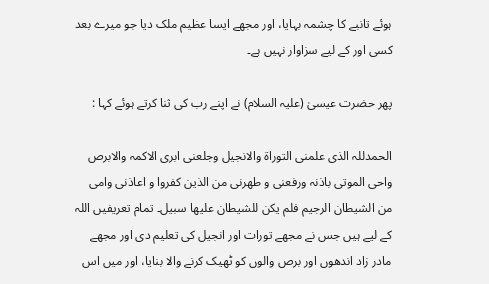ہوئے تانبے کا چشمہ بہایا، اور مجھے ایسا عظیم ملک دیا جو میرے بعد کسی اور کے لیے سزاوار نہیں ہے۔

پھر حضرت عیسیٰ (علیہ السلام) نے اپنے رب کی ثنا کرتے ہوئے کہا :

الحمدللہ الذی علمنی التوراۃ والانجیل وجلعنی ابری الاکمہ والابرص واحی الموتی باذنہ ورفعنی و طھرنی من الذین کفروا و اعاذنی وامی من الشیطان الرجیم فلم یکن للشیطان علیھا سبیل۔ تمام تعریفیں اللہ کے لیے ہیں جس نے مجھے تورات اور انجیل کی تعلیم دی اور مجھے مادر زاد اندھوں اور برص والوں کو ٹھیک کرنے والا بنایا، اور میں اس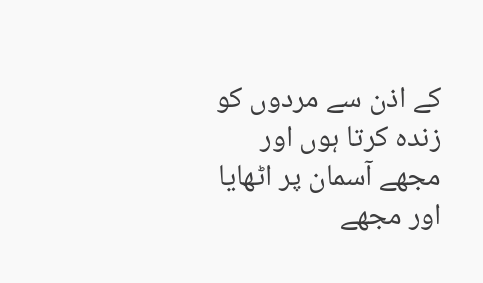کے اذن سے مردوں کو زندہ کرتا ہوں اور مجھے آسمان پر اٹھایا اور مجھے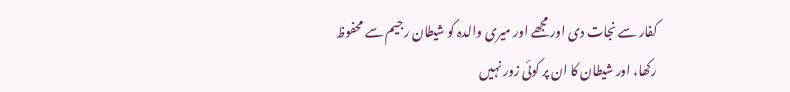کفار سے نجات دی اور مجھے اور میری والدہ کو شیطان رجیم سے محفوظ رکھا، اور شیطان کا ان پر کوئی زور نہیں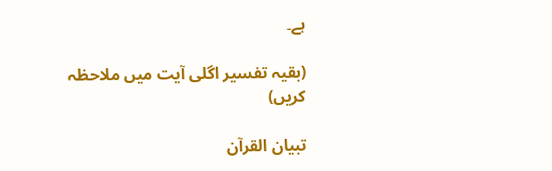ہے۔

(بقیہ تفسیر اگلی آیت میں ملاحظہ کریں)

تبیان القرآن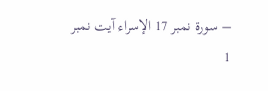– سورۃ نمبر 17 الإسراء آیت نمبر 1